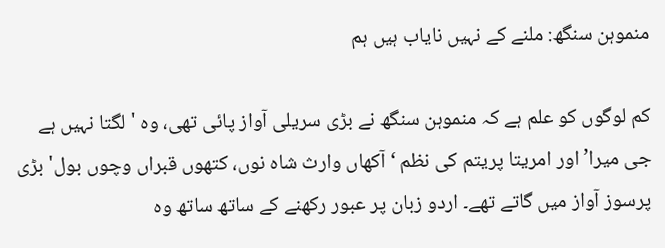منموہن سنگھ: ملنے کے نہیں نایاب ہیں ہم

کم لوگوں کو علم ہے کہ منموہن سنگھ نے بڑی سریلی آواز پائی تھی، وہ 'لگتا نہیں ہے جی میرا’ اور امریتا پریتم کی نظم ‘آکھاں وارث شاہ نوں، کتھوں قبراں وچوں بول' بڑی پرسوز آواز میں گاتے تھے۔ اردو زبان پر عبور رکھنے کے ساتھ ساتھ وہ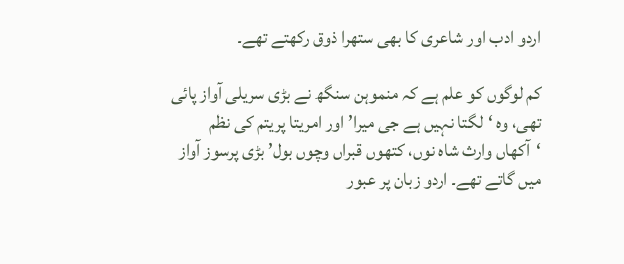اردو ادب اور شاعری کا بھی ستھرا ذوق رکھتے تھے۔

کم لوگوں کو علم ہے کہ منموہن سنگھ نے بڑی سریلی آواز پائی تھی، وہ ‘لگتا نہیں ہے جی میرا’ اور امریتا پریتم کی نظم ‘آکھاں وارث شاہ نوں، کتھوں قبراں وچوں بول’ بڑی پرسوز آواز میں گاتے تھے۔ اردو زبان پر عبور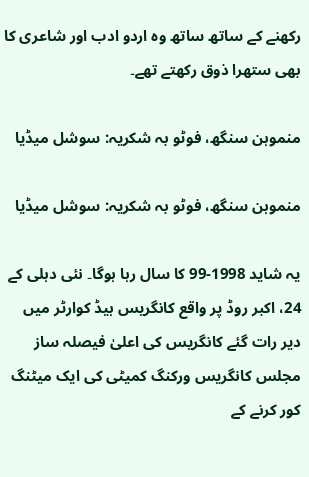رکھنے کے ساتھ ساتھ وہ اردو ادب اور شاعری کا بھی ستھرا ذوق رکھتے تھے۔

منموہن سنگھ، فوٹو بہ شکریہ: سوشل میڈیا

منموہن سنگھ، فوٹو بہ شکریہ: سوشل میڈیا

یہ شاید 1998-99 کا سال رہا ہوگا۔ نئی دہلی کے 24، اکبر روڈ پر واقع کانگریس ہیڈ کوارٹر میں دیر رات گئے کانگریس کی اعلیٰ فیصلہ ساز مجلس کانگریس ورکنگ کمیٹی کی ایک میٹنگ کور کرنے کے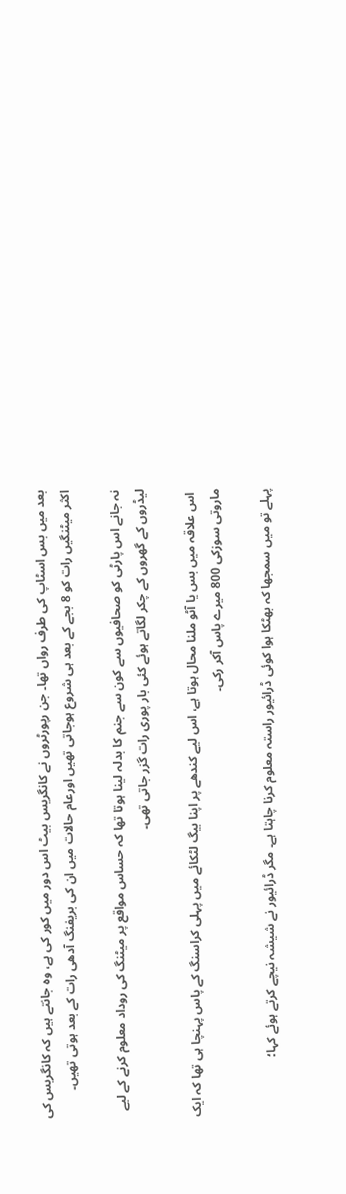بعد میں بس اسٹاپ کی طرف رواں تھا۔ جن رپورٹروں نے کانگریس بیٹ اس دور میں کور کی ہے، وہ جانتے ہیں کہ کانگریس کی اکثر میٹنگیں رات کو 8 بجے کے بعد ہی شروع ہوجاتی تھیں اورعام حالات میں ان کی بریفنگ آدھی رات کے بعد ہوتی تھیں۔

نہ جانے اس پارٹی کو صحافیوں سے کون سے جنم کا بدلہ لینا ہوتا تھا کہ حساس مواقع پر میٹنگ کی روداد معلوم کرنے کے لیے لیڈروں کے گھروں کے چکر لگاتے ہوئے کئی بار پوری رات گزر جاتی تھی۔

 اس علاقہ میں بس یا آٹو ملنا محال ہوتا ہے، اس لیے کندھے پر اپنا بیگ لٹکائے میں پہلی کراسنگ کے پاس پہنچا ہی تھا کہ ایک ماروتی سوزکی 800 میرے پاس آکر رکی۔

پہلے تو میں سمجھا کہ بھٹکا ہوا کوئی ڈرائیور راستہ معلوم کرنا چاہتا ہے۔ مگر ڈرائیور نے شیشہ نیچے کرتے ہوئے کہا؛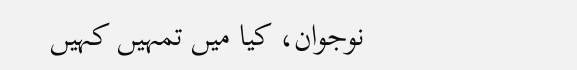نوجوان، کیا میں تمہیں کہیں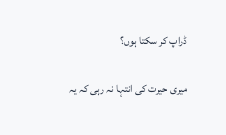ڈراپ کر سکتا ہوں؟

میری حیرت کی انتہا نہ رہی کہ یہ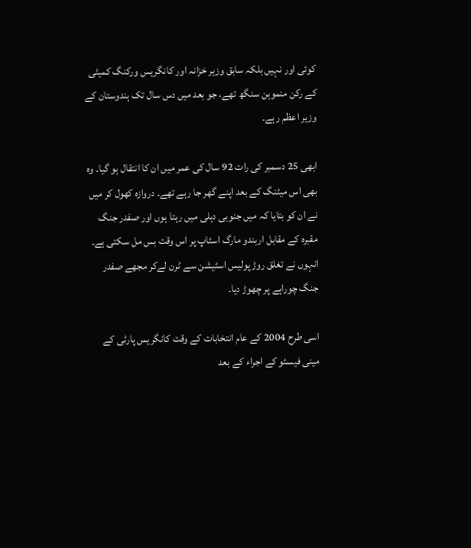کوئی اور نہیں بلکہ سابق وزیر خزانہ اور کانگریس ورکنگ کمیٹی کے رکن منموہن سنگھ تھے، جو بعد میں دس سال تک ہندوستان کے وزیر اعظم رہے۔

ابھی 25 دسمبر کی رات 92 سال کی عمر میں ان کا انتقال ہو گیا۔ وہ بھی اس میٹنگ کے بعد اپنے گھر جا رہے تھے۔ دروازہ کھول کر میں نے ان کو بتایا کہ میں جنوبی دہلی میں رہتا ہوں اور صفدر جنگ مقبرہ کے مقابل اربندو مارگ اسٹاپ پر اس وقت بس مل سکتی ہے۔ انہوں نے تغلق روڑ پولیس اسٹیشن سے ٹرن لےکر مجھے صفدر جنگ چوراہے پر چھوڑ دیا۔

اسی طرح 2004 کے عام انتخابات کے وقت کانگریس پارٹی کے مینی فیسٹو کے اجراء کے بعد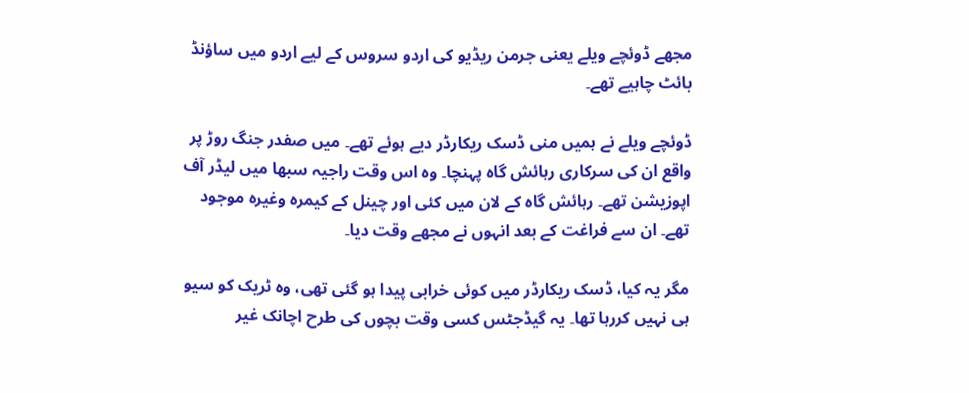مجھے ڈوئچے ویلے یعنی جرمن ریڈیو کی اردو سروس کے لیے اردو میں ساؤنڈ بائٹ چاہیے تھے۔

ڈوئچے ویلے نے ہمیں منی ڈسک ریکارڈر دیے ہوئے تھے۔ میں صفدر جنگ روڑ پر واقع ان کی سرکاری رہائش گاہ پہنچا۔ وہ اس وقت راجیہ سبھا میں لیڈر آف اپوزیشن تھے۔ رہائش گاہ کے لان میں کئی اور چینل کے کیمرہ وغیرہ موجود تھے۔ ان سے فراغت کے بعد انہوں نے مجھے وقت دیا۔

مگر یہ کیا، ڈسک ریکارڈر میں کوئی خرابی پیدا ہو گئی تھی، وہ ٹریک کو سیو ہی نہیں کررہا تھا۔ یہ گیڈجٹس کسی وقت بچوں کی طرح اچانک غیر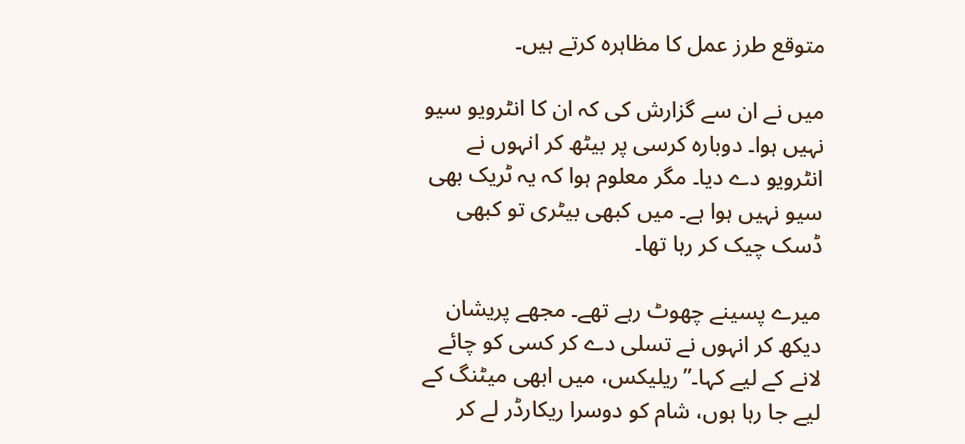متوقع طرز عمل کا مظاہرہ کرتے ہیں۔

میں نے ان سے گزارش کی کہ ان کا انٹرویو سیو نہیں ہوا۔ دوبارہ کرسی پر بیٹھ کر انہوں نے انٹرویو دے دیا۔ مگر معلوم ہوا کہ یہ ٹریک بھی سیو نہیں ہوا ہے۔ میں کبھی بیٹری تو کبھی ڈسک چیک کر رہا تھا۔

میرے پسینے چھوٹ رہے تھے۔ مجھے پریشان دیکھ کر انہوں نے تسلی دے کر کسی کو چائے لانے کے لیے کہا۔”ریلیکس، میں ابھی میٹنگ کے لیے جا رہا ہوں، شام کو دوسرا ریکارڈر لے کر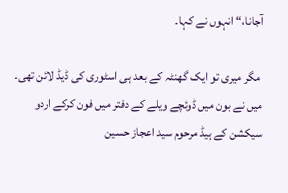آجانا،“ انہوں نے کہا۔

 مگر میری تو ایک گھنٹہ کے بعد ہی اسٹوری کی ڈیڈ لائن تھی۔ میں نے بون میں ڈوئچے ویلے کے دفتر میں فون کرکے اردو سیکشن کے ہیڈ مرحوم سید اعجاز حسین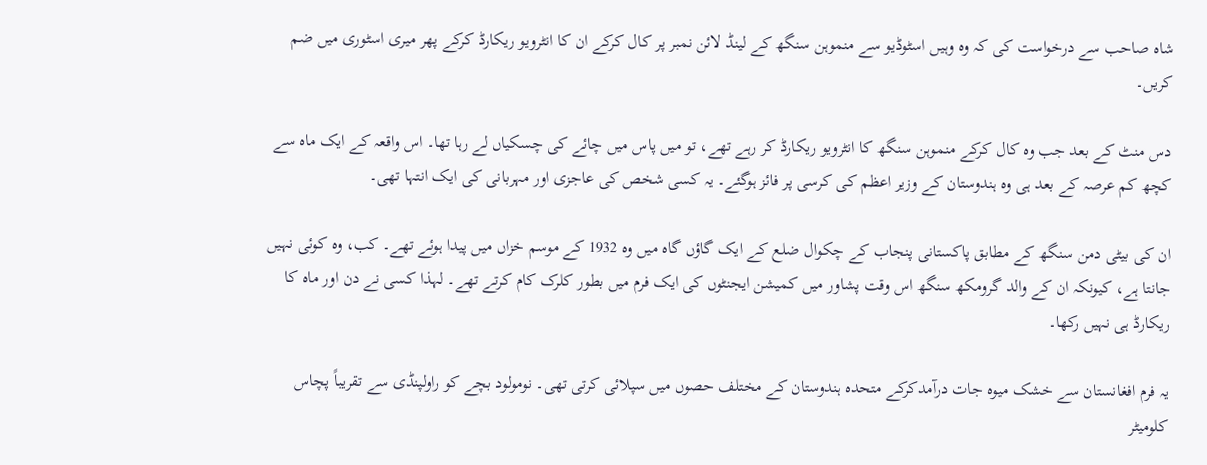شاہ صاحب سے درخواست کی کہ وہ وہیں اسٹوڈیو سے منموہن سنگھ کے لینڈ لائن نمبر پر کال کرکے ان کا انٹرویو ریکارڈ کرکے پھر میری اسٹوری میں ضم کریں۔

دس منٹ کے بعد جب وہ کال کرکے منموہن سنگھ کا انٹرویو ریکارڈ کر رہے تھے، تو میں پاس میں چائے کی چسکیاں لے رہا تھا۔ اس واقعہ کے ایک ماہ سے کچھ کم عرصہ کے بعد ہی وہ ہندوستان کے وزیر اعظم کی کرسی پر فائز ہوگئے۔ یہ کسی شخص کی عاجزی اور مہربانی کی ایک انتہا تھی۔

ان کی بیٹی دمن سنگھ کے مطابق پاکستانی پنجاب کے چکوال ضلع کے ایک گاؤں گاہ میں وہ 1932 کے موسم خزاں میں پیدا ہوئے تھے۔ کب، وہ کوئی نہیں جانتا ہے، کیونکہ ان کے والد گرومکھ سنگھ اس وقت پشاور میں کمیشن ایجنٹوں کی ایک فرم میں بطور کلرک کام کرتے تھے۔ لہذا کسی نے دن اور ماہ کا ریکارڈ ہی نہیں رکھا۔

یہ فرم افغانستان سے خشک میوہ جات درآمدکرکے متحدہ ہندوستان کے مختلف حصوں میں سپلائی کرتی تھی۔ نومولود بچے کو راولپنڈی سے تقریباً پچاس کلومیٹر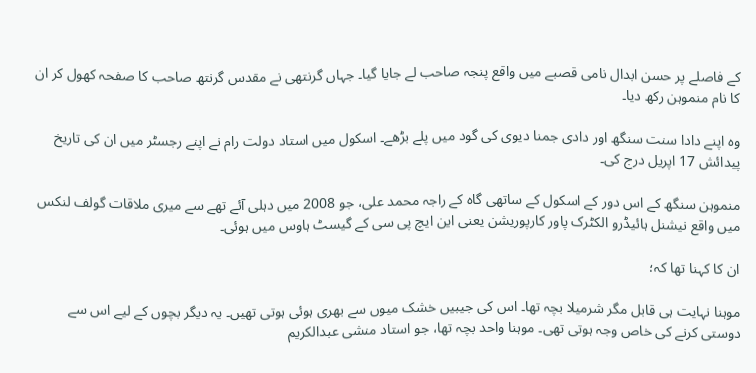کے فاصلے پر حسن ابدال نامی قصبے میں واقع پنجہ صاحب لے جایا گیا۔ جہاں گرنتھی نے مقدس گرنتھ صاحب کا صفحہ کھول کر ان کا نام منموہن رکھ دیا۔

وہ اپنے دادا سنت سنگھ اور دادی جمنا دیوی کی گود میں پلے بڑھے۔ اسکول میں استاد دولت رام نے اپنے رجسٹر میں ان کی تاریخ پیدائش 17 اپریل درج کی۔

منموہن سنگھ کے اس دور کے اسکول کے ساتھی گاہ کے راجہ محمد علی، جو 2008 میں دہلی آئے تھے سے میری ملاقات گولف لنکس میں واقع نیشنل ہائیڈرو الکٹرک پاور کارپوریشن یعنی این ایچ پی سی کے گیسٹ ہاوس میں ہوئی۔

ان کا کہنا تھا کہ؛

موہنا نہایت ہی قابل مگر شرمیلا بچہ تھا۔ اس کی جیبیں خشک میوں سے بھری ہوئی ہوتی تھیں۔ یہ دیگر بچوں کے لیے اس سے دوستی کرنے کی خاص وجہ ہوتی تھی۔ موہنا واحد بچہ تھا، جو استاد منشی عبدالکریم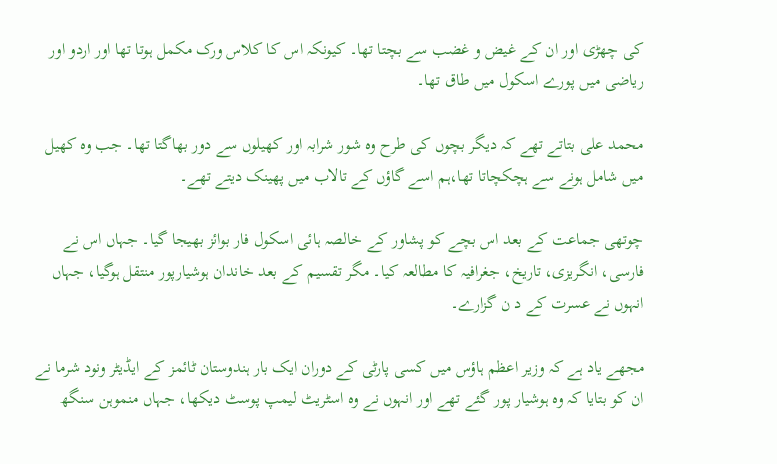کی چھڑی اور ان کے غیض و غضب سے بچتا تھا۔ کیونکہ اس کا کلاس ورک مکمل ہوتا تھا اور اردو اور ریاضی میں پورے اسکول میں طاق تھا۔

محمد علی بتاتے تھے کہ دیگر بچوں کی طرح وہ شور شرابہ اور کھیلوں سے دور بھاگتا تھا۔ جب وہ کھیل میں شامل ہونے سے ہچکچاتا تھا،ہم اسے گاؤں کے تالاب میں پھینک دیتے تھے۔

چوتھی جماعت کے بعد اس بچے کو پشاور کے خالصہ ہائی اسکول فار بوائز بھیجا گیا۔ جہاں اس نے فارسی، انگریزی، تاریخ، جغرافیہ کا مطالعہ کیا۔ مگر تقسیم کے بعد خاندان ہوشیارپور منتقل ہوگیا، جہاں انہوں نے عسرت کے د ن گزارے۔

مجھے یاد ہے کہ وزیر اعظم ہاؤس میں کسی پارٹی کے دوران ایک بار ہندوستان ٹائمز کے ایڈیٹر ونود شرما نے ان کو بتایا کہ وہ ہوشیار پور گئے تھے اور انہوں نے وہ اسٹریٹ لیمپ پوسٹ دیکھا، جہاں منموہن سنگھ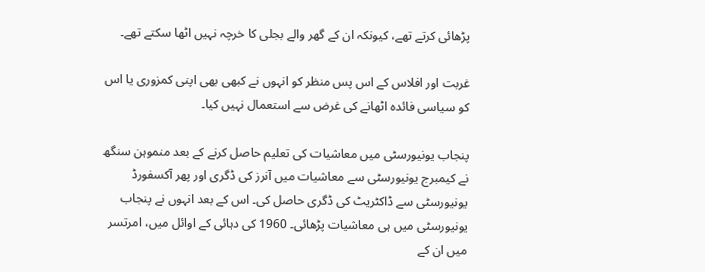پڑھائی کرتے تھے، کیونکہ ان کے گھر والے بجلی کا خرچہ نہیں اٹھا سکتے تھے۔

غربت اور افلاس کے اس پس منظر کو انہوں نے کبھی بھی اپنی کمزوری یا اس کو سیاسی فائدہ اٹھانے کی غرض سے استعمال نہیں کیا۔

پنجاب یونیورسٹی میں معاشیات کی تعلیم حاصل کرنے کے بعد منموہن سنگھ نے کیمبرج یونیورسٹی سے معاشیات میں آنرز کی ڈگری اور پھر آکسفورڈ یونیورسٹی سے ڈاکٹریٹ کی ڈگری حاصل کی۔ اس کے بعد انہوں نے پنجاب یونیورسٹی میں ہی معاشیات پڑھائی۔ 1960 کی دہائی کے اوائل میں، امرتسر میں ان کے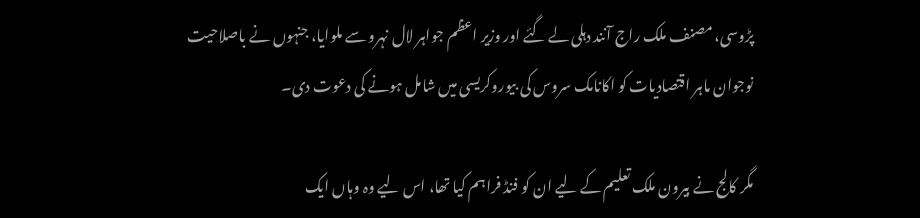پڑوسی، مصنف ملک راج آنند دہلی لے گئے اور وزیر اعظم جواہر لال نہرو سے ملوایا، جنہوں نے باصلاحیت نوجوان ماہر اقتصادیات کو اکانامک سروس کی بیوروکریسی میں شامل ہونے کی دعوت دی۔

مگر کالج نے بیرون ملک تعلیم کے لیے ان کو فنڈ فراہم کیا تھا، اس لیے وہ وہاں ایک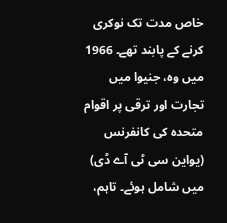خاص مدت تک نوکری کرنے کے پابند تھے۔ 1966 میں وہ، جنیوا میں تجارت اور ترقی پر اقوام متحدہ کی کانفرنس (یواین سی ٹی آے ڈی) میں شامل ہوئے۔ تاہم،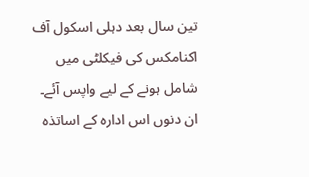تین سال بعد دہلی اسکول آف اکنامکس کی فیکلٹی میں شامل ہونے کے لیے واپس آئے۔ ان دنوں اس ادارہ کے اساتذہ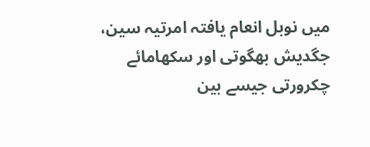میں نوبل انعام یافتہ امرتیہ سین، جگدیش بھگوتی اور سکھامائے چکرورتی جیسے بین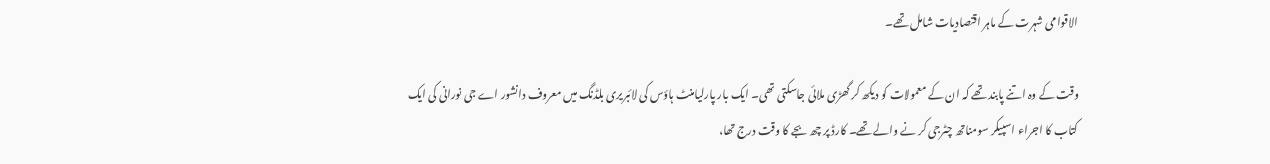الاقوامی شہرت کے ماہر اقتصادیات شامل تھے۔

وقت کے وہ اتنے پابند تھے کہ ان کے معمولات کو دیکھ کر گھڑی ملائی جاسکتی تھی۔ ایک بار پارلیامنٹ ہاؤس کی لائبریری بلڈنگ میں معروف دانشور اے جی نورانی کی ایک کتاب کا اجراء اسپیکر سومناتھ چٹرجی کر نے والے تھے۔ کارڈ پر چھ بجے کا وقت درج تھا،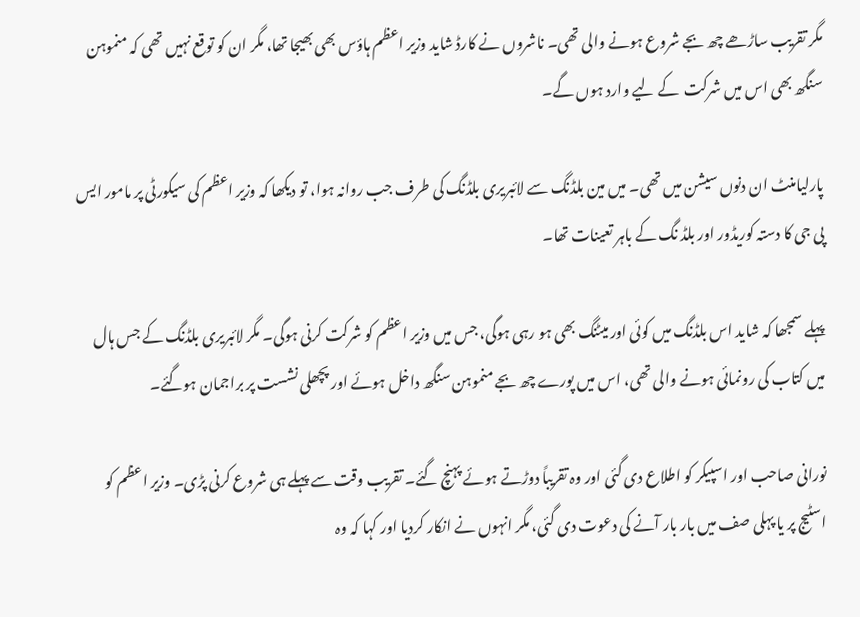مگر تقریب ساڑھے چھ بجے شروع ہونے والی تھی۔ ناشروں نے کارڈ شاید وزیر اعظم ہاؤس بھی بھیجا تھا، مگر ان کو توقع نہیں تھی کہ منموہن سنگھ بھی اس میں شرکت  کے لیے وارد ہوں گے۔

پارلیامنٹ ان دنوں سیشن میں تھی۔ میں مین بلڈنگ سے لائبریری بلڈنگ کی طرف جب روانہ ہوا، تو دیکھا کہ وزیر اعظم کی سیکورٹی پر مامور ایس پی جی کا دستہ کوریڈور اور بلڈ نگ کے باہر تعینات تھا۔

پہلے سمجھا کہ شاید اس بلڈنگ میں کوئی اور میٹنگ بھی ہو رہی ہوگی، جس میں وزیر اعظم کو شرکت کرنی ہوگی۔ مگر لائبریری بلڈنگ کے جس ہال میں کتاب کی رونمائی ہونے والی تھی، اس میں پورے چھ بجے منموہن سنگھ داخل ہوئے اور پچھلی نشست پر براجمان ہوگئے۔

نورانی صاحب اور اسپیکر کو اطلاع دی گئی اور وہ تقریباً دوڑتے ہوئے پہنچ گئے۔ تقریب وقت سے پہلے ہی شروع کرنی پڑی۔ وزیر اعظم کو اسٹیج پر یا پہلی صف میں بار بار آنے کی دعوت دی گئی، مگر انہوں نے انکار کردیا اور کہا کہ وہ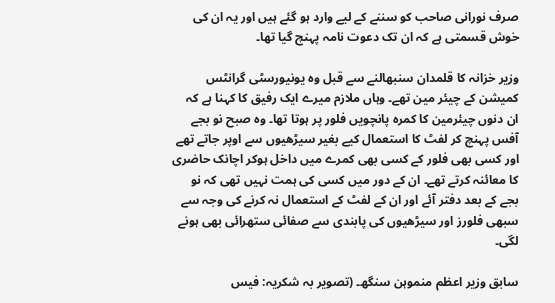صرف نورانی صاحب کو سننے کے لیے وارد ہو گئے ہیں اور یہ ان کی خوش قسمتی ہے کہ ان تک دعوت نامہ پہنچ گیا تھا۔

وزیر خزانہ کا قلمدان سنبھالنے سے قبل وہ یونیورسٹی گرانٹس کمیشن کے چیئر مین تھے۔ وہاں ملازم میرے ایک رفیق کا کہنا ہے کہ ان دنوں چیئرمین کا کمرہ پانچویں فلور پر ہوتا تھا۔ وہ صبح نو بجے آفس پہنچ کر لفٹ کا استعمال کیے بغیر سیڑھیوں سے اوپر جاتے تھے اور کسی بھی فلور کے کسی بھی کمرے میں داخل ہوکر اچانک حاضری کا معائنہ کرتے تھے۔ ان کے دور میں کسی کی ہمت نہیں تھی کہ نو بجے کے بعد دفتر آئے اور ان کے لفٹ کے استعمال نہ کرنے کی وجہ سے سبھی فلورز اور سیڑھیوں کی پابندی سے صفائی ستھرائی بھی ہونے لگی۔

سابق وزیر اعظم منموہن سنگھ۔ (تصویر بہ شکریہ: فیس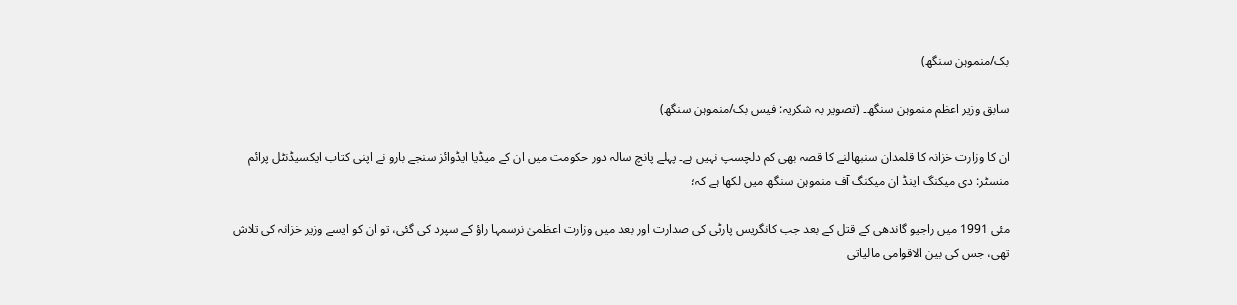بک/منموہن سنگھ)

سابق وزیر اعظم منموہن سنگھ۔ (تصویر بہ شکریہ: فیس بک/منموہن سنگھ)

ان کا وزارت خزانہ کا قلمدان سنبھالنے کا قصہ بھی کم دلچسپ نہیں ہے۔ پہلے پانچ سالہ دور حکومت میں ان کے میڈیا ایڈوائز سنجے بارو نے اپنی کتاب ایکسیڈنٹل پرائم منسٹر: دی میکنگ اینڈ ان میکنگ آف منموہن سنگھ میں لکھا ہے کہ؛

مئی 1991 میں راجیو گاندھی کے قتل کے بعد جب کانگریس پارٹی کی صدارت اور بعد میں وزارت اعظمیٰ نرسمہا راؤ کے سپرد کی گئی، تو ان کو ایسے وزیر خزانہ کی تلاش تھی، جس کی بین الاقوامی مالیاتی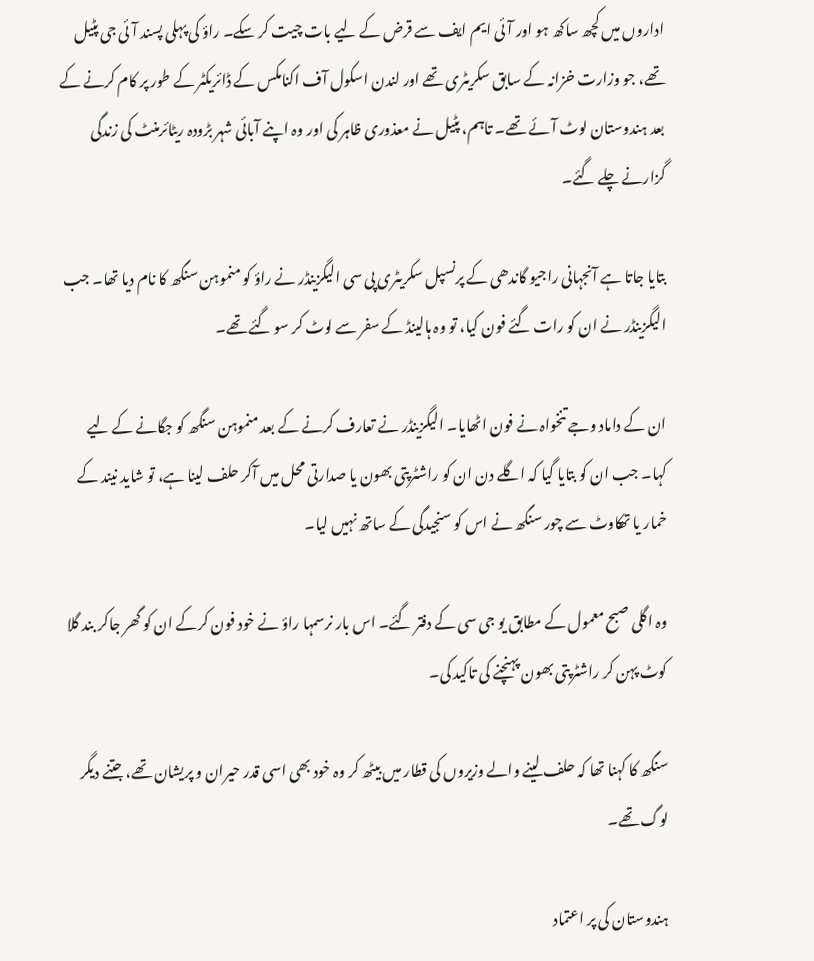اداروں میں کچھ ساکھ ہو اور آئی ایم ایف سے قرض کے لیے بات چیت کر سکے۔ راؤ کی پہلی پسند آئی جی پٹیل تھے، جو وزارت خزانہ کے سابق سکریٹری تھے اور لندن اسکول آف اکنامکس کے ڈائریکٹر کے طور پر کام کرنے کے بعد ہندوستان لوٹ آئے تھے۔ تاہم، پٹیل نے معذوری ظاہر کی اور وہ اپنے آبائی شہر بڑودہ ریٹائرمنٹ کی زندگی گزارنے چلے گئے۔

بتایا جاتا ہے آنجہانی راجیو گاندھی کے پرنسپل سکریٹری پی سی الیگزینڈر نے راؤ کو منموہن سنگھ کا نام دیا تھا۔ جب الیگزینڈر نے ان کو رات گئے فون کیا، تو وہ ہالینڈ کے سفر سے لوٹ کر سو گئے تھے۔

ان کے داماد وجے تنخواہ نے فون اٹھایا۔ الیگزینڈر نے تعارف کرنے کے بعد منموہن سنگھ کو جگانے کے لیے کہا۔ جب ان کو بتایا گیا کہ اگلے دن ان کو راشٹرپتی بھون یا صدارتی محل میں آکر حلف لینا ہے، تو شاید نیند کے خمار یا تھکاوٹ سے چور سنگھ نے اس کو سنجیدگی کے ساتھ نہیں لیا۔

وہ اگلی صبح معمول کے مطابق یو جی سی کے دفتر گئے۔ اس بار نرسمہا راؤ نے خود فون کرکے ان کو گھر جاکر بند گلا کوٹ پہن کر راشٹرپتی بھون پہنچنے کی تاکید کی۔

سنگھ کا کہنا تھا کہ حلف لینے والے وزیروں کی قطار میں بیٹھ کر وہ خود بھی اسی قدر حیران و پریشان تھے، جتنے دیگر لوگ تھے۔

ہندوستان کی پر اعتماد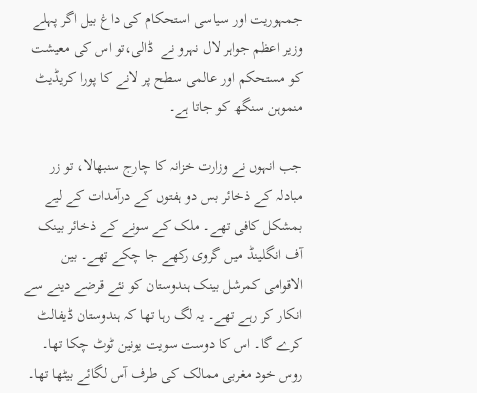جمہوریت اور سیاسی استحکام کی داغ بیل اگر پہلے وزیر اعظم جواہر لال نہرو نے  ڈالی،تو اس کی معیشت کو مستحکم اور عالمی سطح پر لانے کا پورا کریڈیٹ منموہن سنگھ کو جاتا ہے۔

جب انہوں نے وزارت خزانہ کا چارج سنبھالا، تو زر مبادلہ کے ذخائر بس دو ہفتوں کے درآمدات کے لیے بمشکل کافی تھے۔ ملک کے سونے کے ذخائر بینک آف انگلینڈ میں گروی رکھے جا چکے تھے۔ بین الاقوامی کمرشل بینک ہندوستان کو نئے قرضے دینے سے انکار کر رہے تھے۔ یہ لگ رہا تھا کہ ہندوستان ڈیفالٹ کرے گا۔ اس کا دوست سویت یونین ٹوٹ چکا تھا۔ روس خود مغربی ممالک کی طرف آس لگائے بیٹھا تھا۔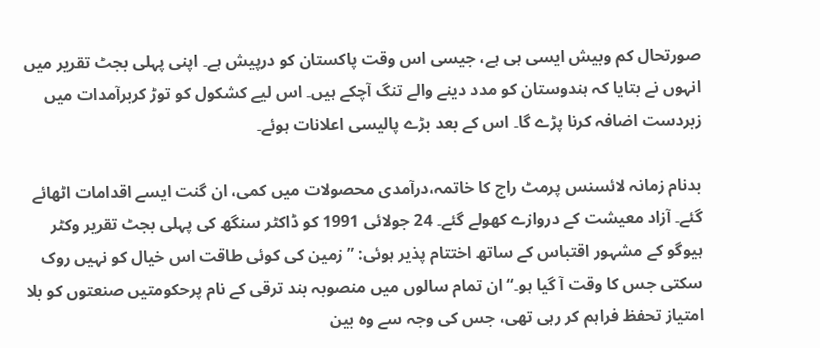صورتحال کم وبیش ایسی ہی ہے، جیسی اس وقت پاکستان کو درپیش ہے۔ اپنی پہلی بجٹ تقریر میں انہوں نے بتایا کہ ہندوستان کو مدد دینے والے تنگ آچکے ہیں۔ اس لیے کشکول کو توڑ کربرآمدات میں زبردست اضافہ کرنا پڑے گا۔ اس کے بعد بڑے پالیسی اعلانات ہوئے۔

بدنام زمانہ لائسنس پرمٹ راج کا خاتمہ،درآمدی محصولات میں کمی، ان گنت ایسے اقدامات اٹھائے گئے۔ آزاد معیشت کے دروازے کھولے گئے۔ 24 جولائی 1991 کو ڈاکٹر سنگھ کی پہلی بجٹ تقریر وکٹر ہیوگو کے مشہور اقتباس کے ساتھ اختتام پذیر ہوئی: ”زمین کی کوئی طاقت اس خیال کو نہیں روک سکتی جس کا وقت آ گیا ہو۔“ان تمام سالوں میں منصوبہ بند ترقی کے نام پرحکومتیں صنعتوں کو بلا امتیاز تحفظ فراہم کر رہی تھی، جس کی وجہ سے وہ بین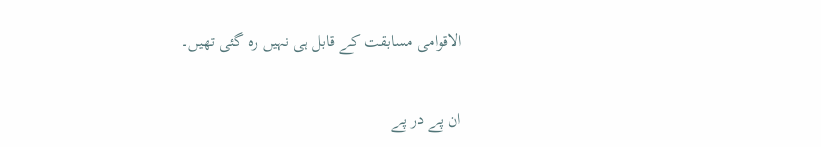الاقوامی مسابقت کے قابل ہی نہیں رہ گئی تھیں۔

ان پے در پے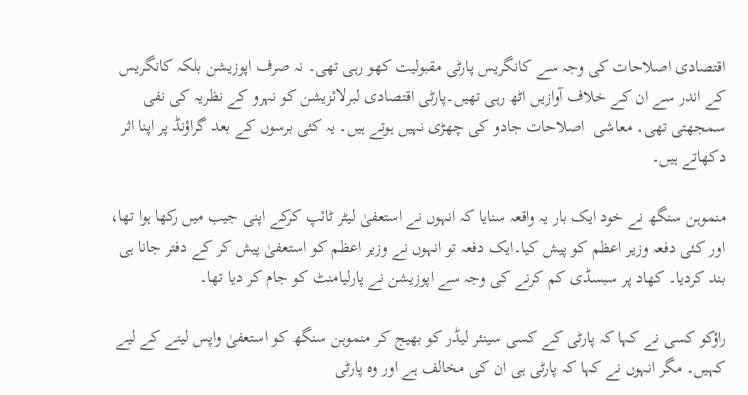اقتصادی اصلاحات کی وجہ سے کانگریس پارٹی مقبولیت کھو رہی تھی۔ نہ صرف اپوزیشن بلکہ کانگریس کے اندر سے ان کے خلاف آوازیں اٹھ رہی تھیں۔پارٹی اقتصادی لبرلائزیشن کو نہرو کے نظریہ کی نفی سمجھتی تھی۔ معاشی  اصلاحات جادو کی چھڑی نہیں ہوتے ہیں۔ یہ کئی برسوں کے بعد گراؤنڈ پر اپنا اثر دکھاتے ہیں۔

منموہن سنگھ نے خود ایک بار یہ واقعہ سنایا کہ انہوں نے استعفیٰ لیٹر ٹائپ کرکے اپنی جیب میں رکھا ہوا تھا، اور کئی دفعہ وزیر اعظم کو پیش کیا۔ایک دفعہ تو انہوں نے وزیر اعظم کو استعفیٰ پیش کر کے دفتر جانا ہی بند کردیا۔ کھاد پر سبسڈی کم کرنے کی وجہ سے اپوزیشن نے پارلیامنٹ کو جام کر دیا تھا۔

راؤکو کسی نے کہا کہ پارٹی کے کسی سینئر لیڈر کو بھیج کر منموہن سنگھ کو استعفیٰ واپس لینے کے لیے کہیں۔ مگر انہوں نے کہا کہ پارٹی ہی ان کی مخالف ہے اور وہ پارٹی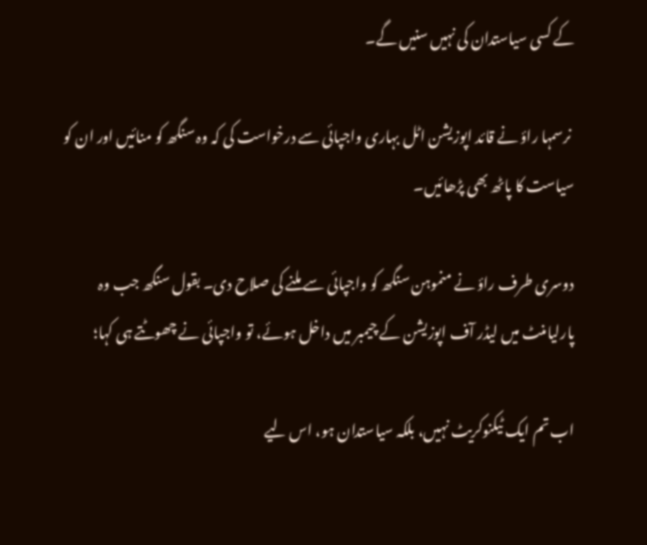کے کسی سیاستدان کی نہیں سنیں گے۔

 نرسمہا راؤ نے قائد اپوزیشن اٹل بہاری واجپائی سے درخواست کی کہ وہ سنگھ کو منائیں اور ان کو سیاست کا پاٹھ بھی پڑھائیں۔

دوسری طرف راؤ نے منموہن سنگھ کو واجپائی سے ملنے کی صلاح دی۔ بقول سنگھ جب وہ پارلیامنٹ میں لیڈر آف اپوزیشن کے چیمبر میں داخل ہوئے، تو واجپائی نے چھوٹتے ہی کہا؛

اب تم ایک ٹیکنوکریٹ نہیں، بلکہ سیاستدان ہو، اس لیے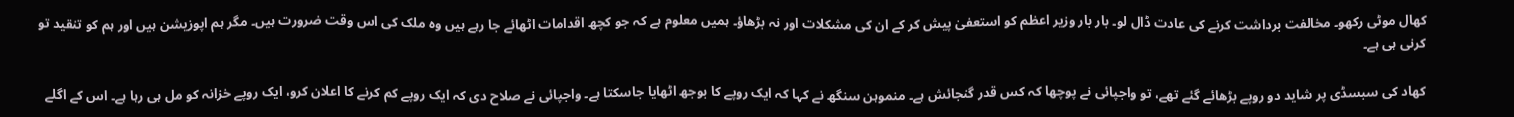کھال موٹی رکھو۔ مخالفت برداشت کرنے کی عادت ڈال لو۔ بار بار وزیر اعظم کو استعفیٰ پیش کر کے ان کی مشکلات اور نہ بڑھاؤ۔ ہمیں معلوم ہے کہ جو کچھ اقدامات اٹھائے جا رہے ہیں وہ ملک کی اس وقت ضرورت ہیں۔ مگر ہم اپوزیشن ہیں اور ہم کو تنقید تو کرنی ہی ہے۔

کھاد کی سبسڈی پر شاید دو روپے بڑھائے گئے تھے، تو واجپائی نے پوچھا کہ کس قدر گنجائش ہے۔ منموہن سنگھ نے کہا کہ ایک روپے کا بوجھ اٹھایا جاسکتا ہے۔ واجپائی نے صلاح دی کہ ایک روپے کم کرنے کا اعلان کرو، ایک روپے خزانہ کو مل ہی رہا ہے۔ اس کے اگلے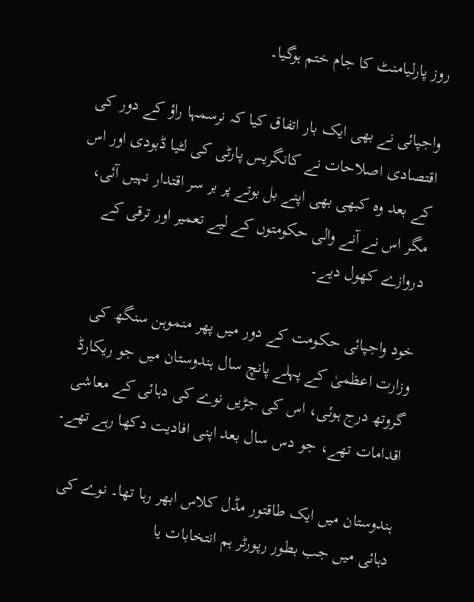روز پارلیامنٹ کا جام ختم ہوگیا۔

واجپائی نے بھی ایک بار اتفاق کیا کہ نرسمہا راؤ کے دور کی اقتصادی اصلاحات نے کانگریس پارٹی کی لٹیا ڈبودی اور اس کے بعد وہ کبھی بھی اپنے بل بوتے پر بر سر اقتدار نہیں آئی، مگر اس نے آنے والی حکومتوں کے لیے تعمیر اور ترقی کے دروازے کھول دیے۔

خود واجپائی حکومت کے دور میں پھر منموہن سنگھ کی وزارت اعظمیٰ کے پہلے پانچ سال ہندوستان میں جو ریکارڈ گروتھ درج ہوئی، اس کی جڑیں نوے کی دہائی کے معاشی اقدامات تھے، جو دس سال بعد اپنی افادیت دکھا رہے تھے۔

ہندوستان میں ایک طاقتور مڈل کلاس ابھر رہا تھا۔ نوے کی دہائی میں جب بطور رپورٹر ہم انتخابات یا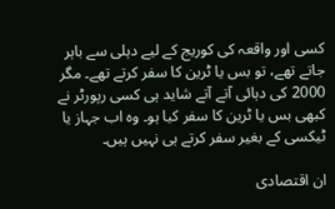کسی اور واقعہ کی کوریج کے لیے دہلی سے باہر جاتے تھے، تو بس یا ٹرین کا سفر کرتے تھے۔ مگر 2000 کی دہائی آتے آتے شاید ہی کسی رپورٹر نے کبھی بس یا ٹرین کا سفر کیا ہو۔ وہ اب جہاز یا ٹیکسی کے بغیر سفر کرتے ہی نہیں ہیں۔

ان اقتصادی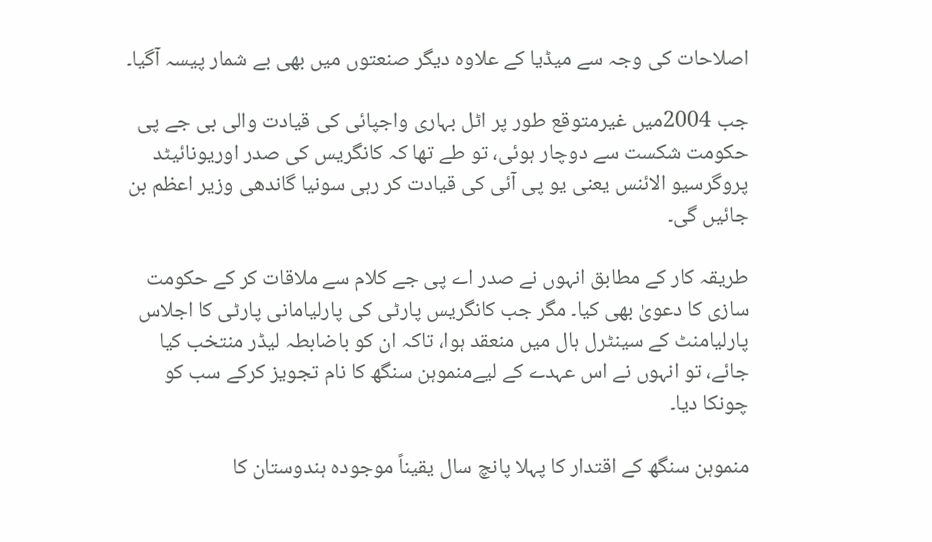اصلاحات کی وجہ سے میڈیا کے علاوہ دیگر صنعتوں میں بھی بے شمار پیسہ آگیا۔

جب 2004میں غیرمتوقع طور پر اٹل بہاری واجپائی کی قیادت والی بی جے پی حکومت شکست سے دوچار ہوئی، تو طے تھا کہ کانگریس کی صدر اوریونائیٹد پروگرسیو الائنس یعنی یو پی آئی کی قیادت کر رہی سونیا گاندھی وزیر اعظم بن جائیں گی۔

طریقہ کار کے مطابق انہوں نے صدر اے پی جے کلام سے ملاقات کر کے حکومت سازی کا دعویٰ بھی کیا۔ مگر جب کانگریس پارٹی کی پارلیامانی پارٹی کا اجلاس پارلیامنٹ کے سینٹرل ہال میں منعقد ہوا، تاکہ ان کو باضابطہ لیڈر منتخب کیا جائے، تو انہوں نے اس عہدے کے لیےمنموہن سنگھ کا نام تجویز کرکے سب کو چونکا دیا۔

منموہن سنگھ کے اقتدار کا پہلا پانچ سال یقیناً موجودہ ہندوستان کا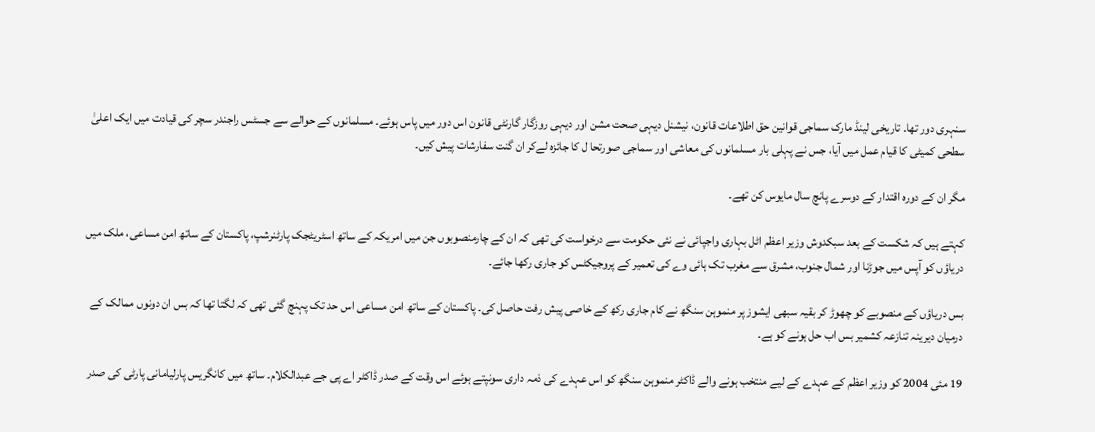سنہری دور تھا۔ تاریخی لینڈ مارک سماجی قوانین حق اطلاعات قانون، نیشنل دیہی صحت مشن اور دیہی روزگار گارنٹی قانون اس دور میں پاس ہوئے۔ مسلمانوں کے حوالے سے جسٹس راجندر سچر کی قیادت میں ایک اعلیٰ سطحی کمیٹی کا قیام عمل میں آیا، جس نے پہلی بار مسلمانوں کی معاشی اور سماجی صورتحا ل کا جائزہ لےکر ان گنت سفارشات پیش کیں۔

مگر ان کے دورہ اقتدار کے دوسرے پانچ سال مایوس کن تھے۔

کہتے ہیں کہ شکست کے بعد سبکدوش وزیر اعظم اٹل بہاری واجپائی نے نئی حکومت سے درخواست کی تھی کہ ان کے چارمنصوبوں جن میں امریکہ کے ساتھ اسٹریٹجک پارٹنرشپ، پاکستان کے ساتھ امن مساعی، ملک میں دریاؤں کو آپس میں جوڑنا اور شمال جنوب، مشرق سے مغرب تک ہائی وے کی تعمیر کے پروجیکٹس کو جاری رکھا جائے۔

بس دریاؤں کے منصوبے کو چھوڑ کر بقیہ سبھی ایشوز پر منموہن سنگھ نے کام جاری رکھ کے خاصی پیش رفت حاصل کی۔ پاکستان کے ساتھ امن مساعی اس حد تک پہنچ گئی تھی کہ لگتا تھا کہ بس ان دونوں ممالک کے درمیان دیرینہ تنازعہ کشمیر بس اب حل ہونے کو ہے۔

19 مئی 2004 کو وزیر اعظم کے عہدے کے لیے منتخب ہونے والے ڈاکٹر منموہن سنگھ کو اس عہدے کی ذمہ داری سونپتے ہوئے اس وقت کے صدر ڈاکٹر اے پی جے عبدالکلام۔ ساتھ میں کانگریس پارلیامانی پارٹی کی صدر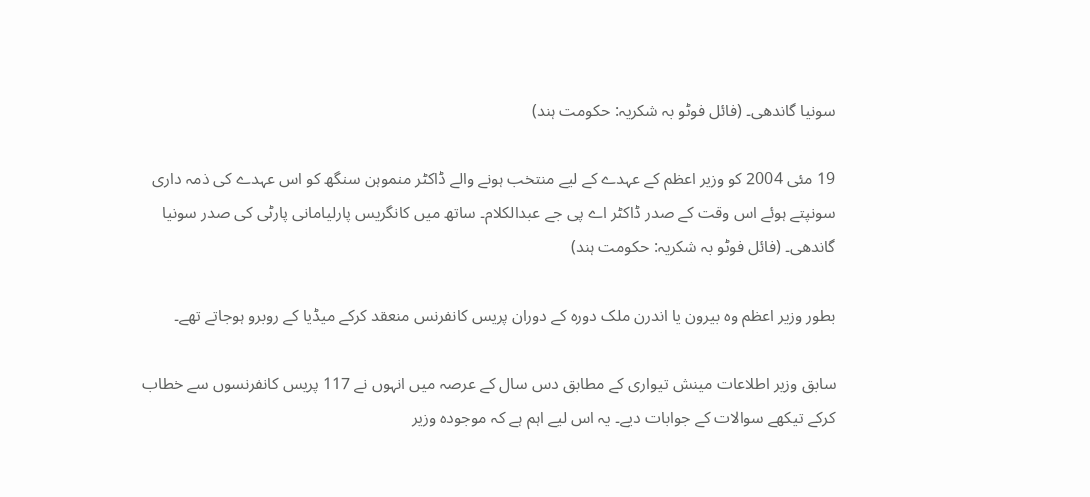سونیا گاندھی۔ (فائل فوٹو بہ شکریہ: حکومت ہند)

19 مئی 2004 کو وزیر اعظم کے عہدے کے لیے منتخب ہونے والے ڈاکٹر منموہن سنگھ کو اس عہدے کی ذمہ داری سونپتے ہوئے اس وقت کے صدر ڈاکٹر اے پی جے عبدالکلام۔ ساتھ میں کانگریس پارلیامانی پارٹی کی صدر سونیا گاندھی۔ (فائل فوٹو بہ شکریہ: حکومت ہند)

بطور وزیر اعظم وہ بیرون یا اندرن ملک دورہ کے دوران پریس کانفرنس منعقد کرکے میڈیا کے روبرو ہوجاتے تھے۔

سابق وزیر اطلاعات مینش تیواری کے مطابق دس سال کے عرصہ میں انہوں نے 117 پریس کانفرنسوں سے خطاب کرکے تیکھے سوالات کے جوابات دیے۔ یہ اس لیے اہم ہے کہ موجودہ وزیر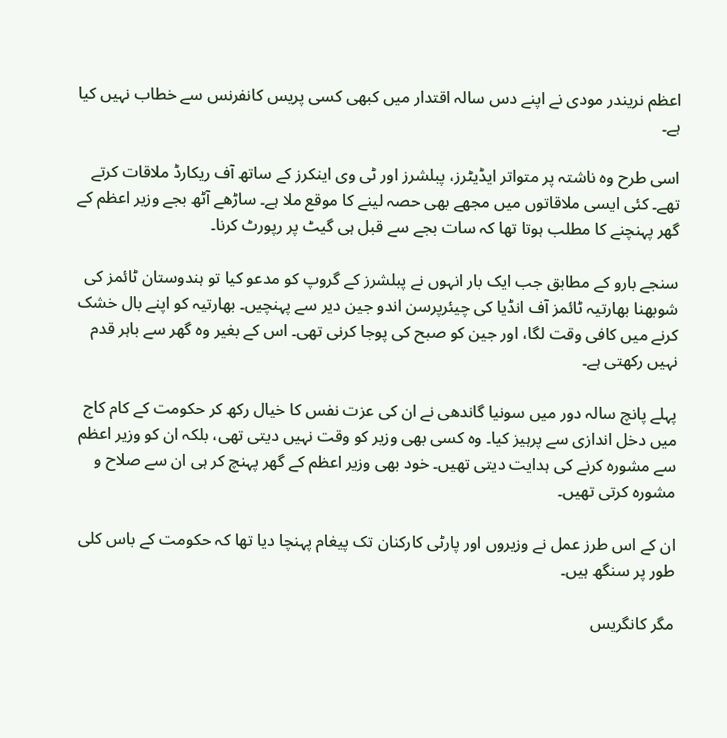اعظم نریندر مودی نے اپنے دس سالہ اقتدار میں کبھی کسی پریس کانفرنس سے خطاب نہیں کیا ہے۔

اسی طرح وہ ناشتہ پر متواتر ایڈیٹرز، پبلشرز اور ٹی وی اینکرز کے ساتھ آف ریکارڈ ملاقات کرتے تھے۔ کئی ایسی ملاقاتوں میں مجھے بھی حصہ لینے کا موقع ملا ہے۔ ساڑھے آٹھ بجے وزیر اعظم کے گھر پہنچنے کا مطلب ہوتا تھا کہ سات بجے سے قبل ہی گیٹ پر رپورٹ کرنا۔

سنجے بارو کے مطابق جب ایک بار انہوں نے پبلشرز کے گروپ کو مدعو کیا تو ہندوستان ٹائمز کی شوبھنا بھارتیہ ٹائمز آف انڈیا کی چیئرپرسن اندو جین دیر سے پہنچیں۔ بھارتیہ کو اپنے بال خشک کرنے میں کافی وقت لگا، اور جین کو صبح کی پوجا کرنی تھی۔ اس کے بغیر وہ گھر سے باہر قدم نہیں رکھتی ہے۔

پہلے پانچ سالہ دور میں سونیا گاندھی نے ان کی عزت نفس کا خیال رکھ کر حکومت کے کام کاج میں دخل اندازی سے پرہیز کیا۔ وہ کسی بھی وزیر کو وقت نہیں دیتی تھی، بلکہ ان کو وزیر اعظم سے مشورہ کرنے کی ہدایت دیتی تھیں۔ خود بھی وزیر اعظم کے گھر پہنچ کر ہی ان سے صلاح و مشورہ کرتی تھیں۔

ان کے اس طرز عمل نے وزیروں اور پارٹی کارکنان تک پیغام پہنچا دیا تھا کہ حکومت کے باس کلی طور پر سنگھ ہیں۔

مگر کانگریس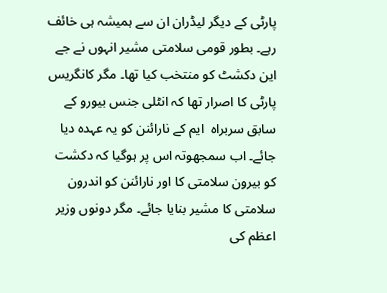پارٹی کے دیگر لیڈران ان سے ہمیشہ ہی خائف رہے۔ بطور قومی سلامتی مشیر انہوں نے جے این دکشٹ کو منتخب کیا تھا۔ مگر کانگریس پارٹی کا اصرار تھا کہ انٹلی جنس بیورو کے سابق سربراہ  ایم کے نارائنن کو یہ عہدہ دیا جائے۔ اب سمجھوتہ اس پر ہوگیا کہ دکشت کو بیرون سلامتی کا اور نارائنن کو اندرون سلامتی کا مشیر بنایا جائے۔ مگر دونوں وزیر اعظم کی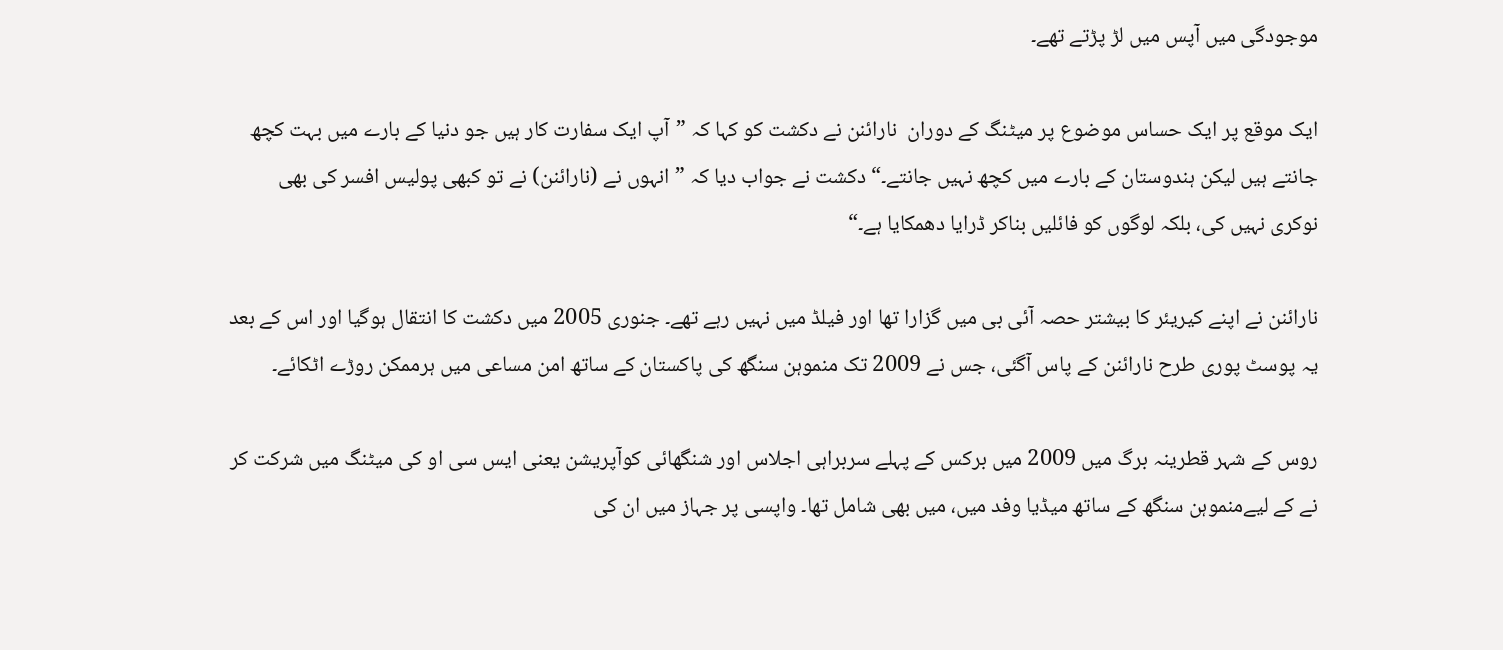موجودگی میں آپس میں لڑ پڑتے تھے۔

ایک موقع پر ایک حساس موضوع پر میٹنگ کے دوران  نارائنن نے دکشت کو کہا کہ ”آپ ایک سفارت کار ہیں جو دنیا کے بارے میں بہت کچھ جانتے ہیں لیکن ہندوستان کے بارے میں کچھ نہیں جانتے۔“ دکشت نے جواب دیا کہ ”انہوں نے (نارائنن) نے تو کبھی پولیس افسر کی بھی نوکری نہیں کی، بلکہ لوگوں کو فائلیں بناکر ڈرایا دھمکایا ہے۔“

نارائنن نے اپنے کیریئر کا بیشتر حصہ آئی بی میں گزارا تھا اور فیلڈ میں نہیں رہے تھے۔ جنوری 2005 میں دکشت کا انتقال ہوگیا اور اس کے بعد یہ پوسٹ پوری طرح نارائنن کے پاس آگئی، جس نے 2009 تک منموہن سنگھ کی پاکستان کے ساتھ امن مساعی میں ہرممکن روڑے اٹکائے۔

روس کے شہر قطرینہ برگ میں 2009 میں برکس کے پہلے سربراہی اجلاس اور شنگھائی کوآپریشن یعنی ایس سی او کی میٹنگ میں شرکت کر نے کے لیےمنموہن سنگھ کے ساتھ میڈیا وفد میں، میں بھی شامل تھا۔ واپسی پر جہاز میں ان کی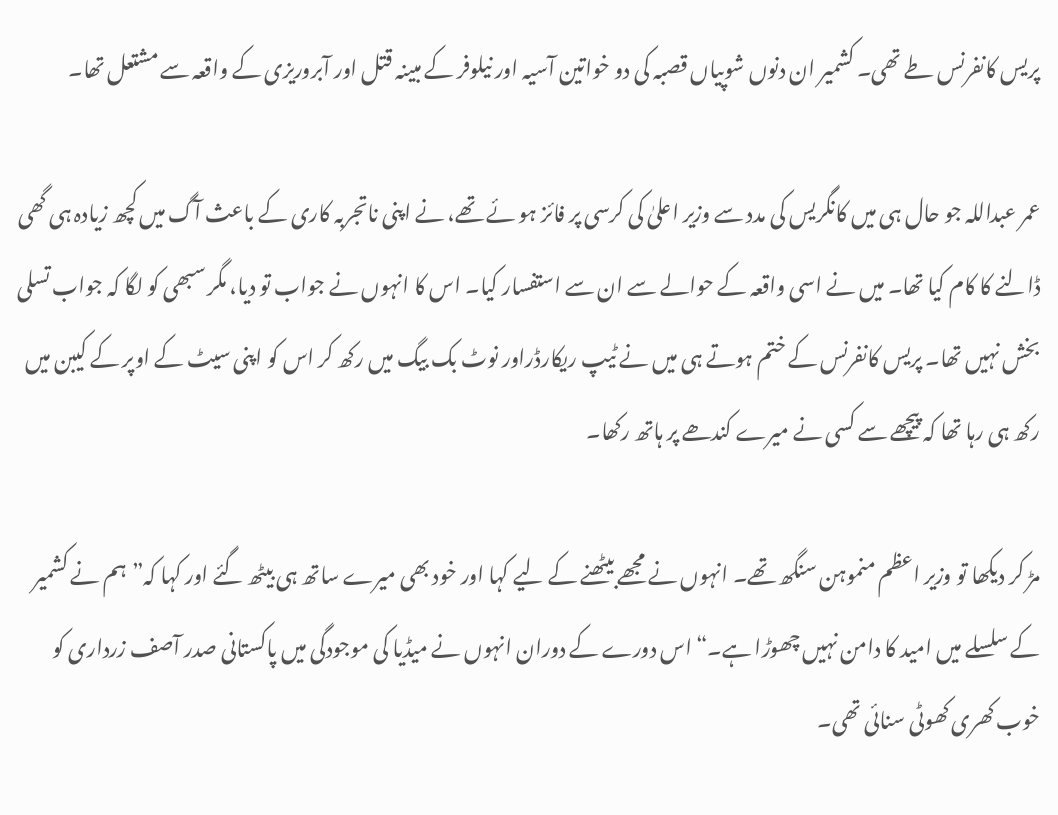پریس کانفرنس طے تھی۔ کشمیر ان دنوں شوپیاں قصبہ کی دو خواتین آسیہ اور نیلوفر کے مبینہ قتل اور آبروریزی کے واقعہ سے مشتعل تھا۔

عمر عبداللہ جو حال ہی میں کانگریس کی مدد سے وزیر اعلیٰ کی کرسی پر فائز ہو ئے تھے، نے اپنی ناتجربہ کاری کے باعث آگ میں کچھ زیادہ ہی گھی ڈالنے کا کام کیا تھا۔ میں نے اسی واقعہ کے حوالے سے ان سے استفسار کیا۔ اس کا انہوں نے جواب تو دیا، مگر سبھی کو لگا کہ جواب تسلی بخش نہیں تھا۔ پریس کانفرنس کے ختم ہوتے ہی میں نے ٹیپ ریکارڈراور نوٹ بک بیگ میں رکھ کر اس کو اپنی سیٹ کے اوپر کے کیبن میں رکھ ہی رہا تھا کہ پیچھے سے کسی نے میرے کندھے پر ہاتھ رکھا۔

مڑ کر دیکھا تو وزیر اعظم منموہن سنگھ تھے۔ انہوں نے مجھے بیٹھنے کے لیے کہا اور خود بھی میرے ساتھ ہی بیٹھ گئے اور کہا کہ”ہم نے کشمیر کے سلسلے میں امید کا دامن نہیں چھوڑا ہے۔“ اس دورے کے دوران انہوں نے میڈیا کی موجودگی میں پاکستانی صدر آصف زرداری کو خوب کھری کھوٹی سنائی تھی۔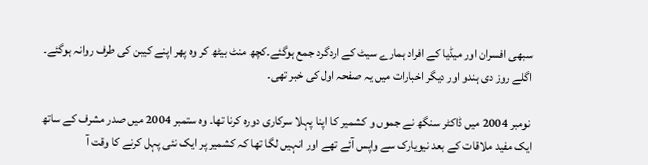سبھی افسران اور میڈیا کے افراد ہمارے سیٹ کے اردگرد جمع ہوگئے۔کچھ منٹ بیٹھ کر وہ پھر اپنے کیبن کی طرف روانہ ہوگئے۔ اگلے روز دی ہندو اور دیگر اخبارات میں یہ صفحہ اول کی خبر تھی۔

 نومبر 2004 میں ڈاکٹر سنگھ نے جموں و کشمیر کا اپنا پہلا سرکاری دورہ کرنا تھا۔ وہ ستمبر 2004 میں صدر مشرف کے ساتھ ایک مفید ملاقات کے بعد نیویارک سے واپس آئے تھے اور انہیں لگا تھا کہ کشمیر پر ایک نئی پہل کرنے کا وقت آ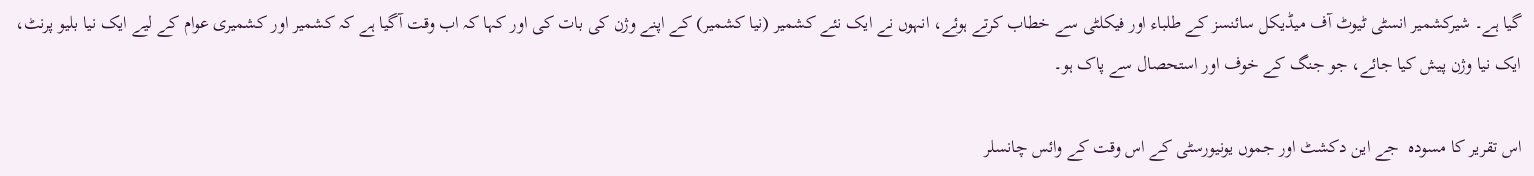گیا ہے۔ شیرکشمیر انسٹی ٹیوٹ آف میڈیکل سائنسز کے طلباء اور فیکلٹی سے خطاب کرتے ہوئے، انہوں نے ایک نئے کشمیر (نیا کشمیر) کے اپنے وژن کی بات کی اور کہا کہ اب وقت آگیا ہے کہ کشمیر اور کشمیری عوام کے لیے ایک نیا بلیو پرنٹ، ایک نیا وژن پیش کیا جائے، جو جنگ کے خوف اور استحصال سے پاک ہو۔

اس تقریر کا مسودہ  جے این دکشٹ اور جموں یونیورسٹی کے اس وقت کے وائس چانسلر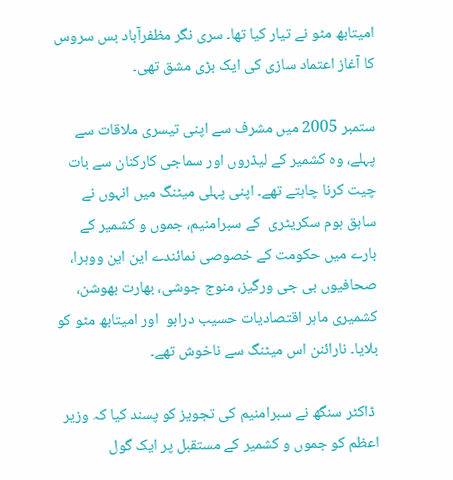امیتابھ مٹو نے تیار کیا تھا۔ سری نگر مظفرآباد بس سروس کا آغاز اعتماد سازی کی ایک بڑی مشق تھی۔

ستمبر 2005 میں مشرف سے اپنی تیسری ملاقات سے پہلے، وہ کشمیر کے لیڈروں اور سماجی کارکنان سے بات چیت کرنا چاہتے تھے۔ اپنی پہلی میٹنگ میں انہوں نے سابق ہوم سکریٹری  کے سبرامنیم، جموں و کشمیر کے بارے میں حکومت کے خصوصی نمائندے این این ووہرا، صحافیوں بی جی ورگیز، منوج جوشی، بھارت بھوشن، کشمیری ماہر اقتصادیات حسیب درابو  اور امیتابھ مٹو کو بلایا۔ نارائنن اس میٹنگ سے ناخوش تھے۔

 ڈاکٹر سنگھ نے سبرامنیم کی تجویز کو پسند کیا کہ وزیر اعظم کو جموں و کشمیر کے مستقبل پر ایک گول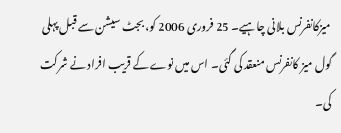میزکانفرنس بلانی چاہیے۔ 25 فروری 2006 کو، بجٹ سیشن سے قبل پہلی گول میز کانفرنس منعقد کی گئی۔ اس میں نوے کے قریب افراد نے شرکت کی۔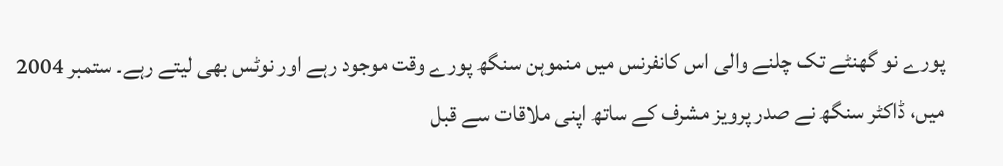پورے نو گھنٹے تک چلنے والی اس کانفرنس میں منموہن سنگھ پورے وقت موجود رہے اور نوٹس بھی لیتے رہے۔ ستمبر 2004 میں، ڈاکٹر سنگھ نے صدر پرویز مشرف کے ساتھ اپنی ملاقات سے قبل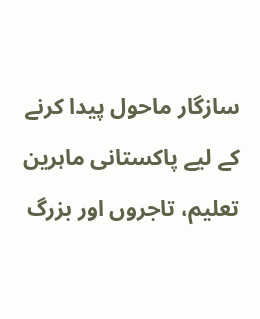سازگار ماحول پیدا کرنے کے لیے پاکستانی ماہرین تعلیم، تاجروں اور بزرگ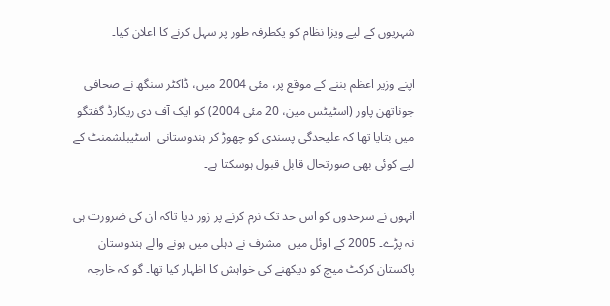شہریوں کے لیے ویزا نظام کو یکطرفہ طور پر سہل کرنے کا اعلان کیا۔

اپنے وزیر اعظم بننے کے موقع پر، مئی 2004 میں، ڈاکٹر سنگھ نے صحافی جوناتھن پاور (اسٹیٹس مین، 20 مئی 2004) کو ایک آف دی ریکارڈ گفتگو میں بتایا تھا کہ علیحدگی پسندی کو چھوڑ کر ہندوستانی  اسٹیبلشمنٹ کے لیے کوئی بھی صورتحال قابل قبول ہوسکتا ہے۔

انہوں نے سرحدوں کو اس حد تک نرم کرنے پر زور دیا تاکہ ان کی ضرورت ہی نہ پڑے۔ 2005 کے اوئل میں  مشرف نے دہلی میں ہونے والے ہندوستان پاکستان کرکٹ میچ کو دیکھنے کی خواہش کا اظہار کیا تھا۔ گو کہ خارجہ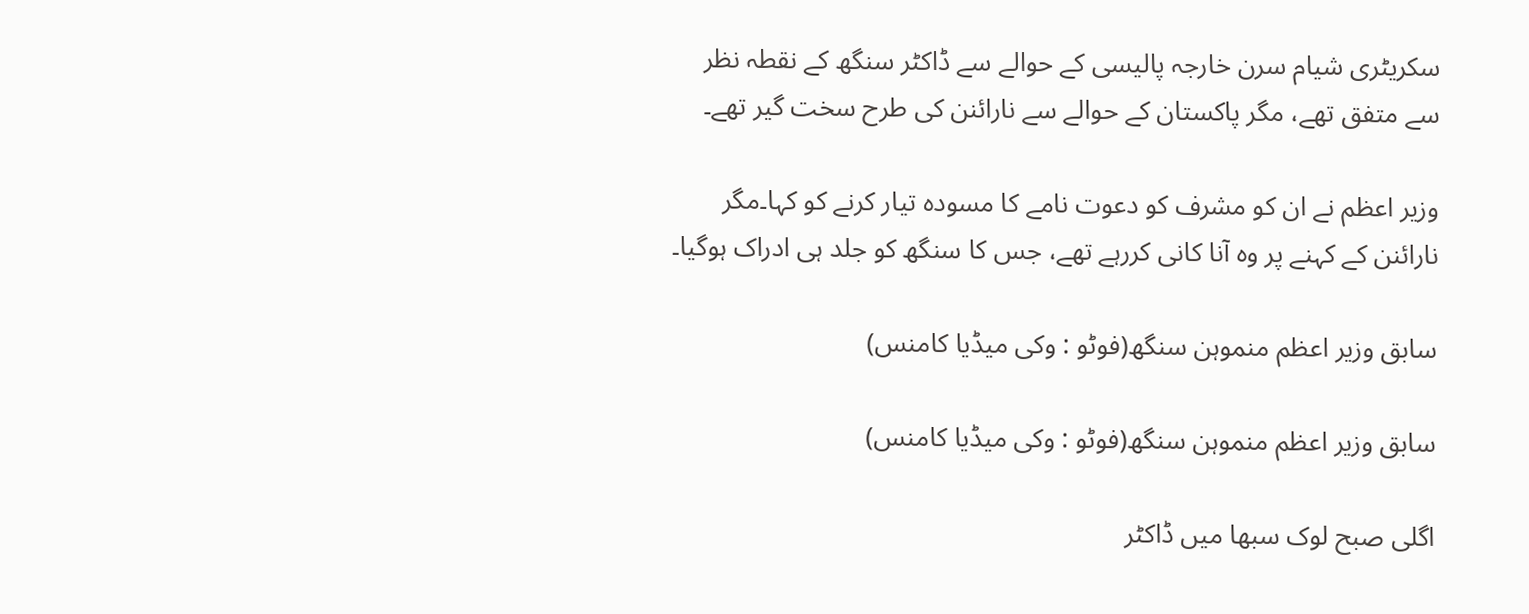سکریٹری شیام سرن خارجہ پالیسی کے حوالے سے ڈاکٹر سنگھ کے نقطہ نظر سے متفق تھے، مگر پاکستان کے حوالے سے نارائنن کی طرح سخت گیر تھے۔

وزیر اعظم نے ان کو مشرف کو دعوت نامے کا مسودہ تیار کرنے کو کہا۔مگر نارائنن کے کہنے پر وہ آنا کانی کررہے تھے، جس کا سنگھ کو جلد ہی ادراک ہوگیا۔

سابق وزیر اعظم منموہن سنگھ(فوٹو : وکی میڈیا کامنس)

سابق وزیر اعظم منموہن سنگھ(فوٹو : وکی میڈیا کامنس)

اگلی صبح لوک سبھا میں ڈاکٹر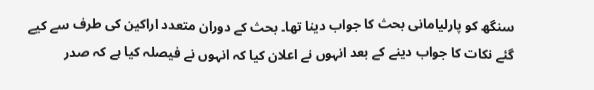سنگھ کو پارلیامانی بحث کا جواب دینا تھا۔ بحث کے دوران متعدد اراکین کی طرف سے کیے گئے نکات کا جواب دینے کے بعد انہوں نے اعلان کیا کہ انہوں نے فیصلہ کیا ہے کہ صدر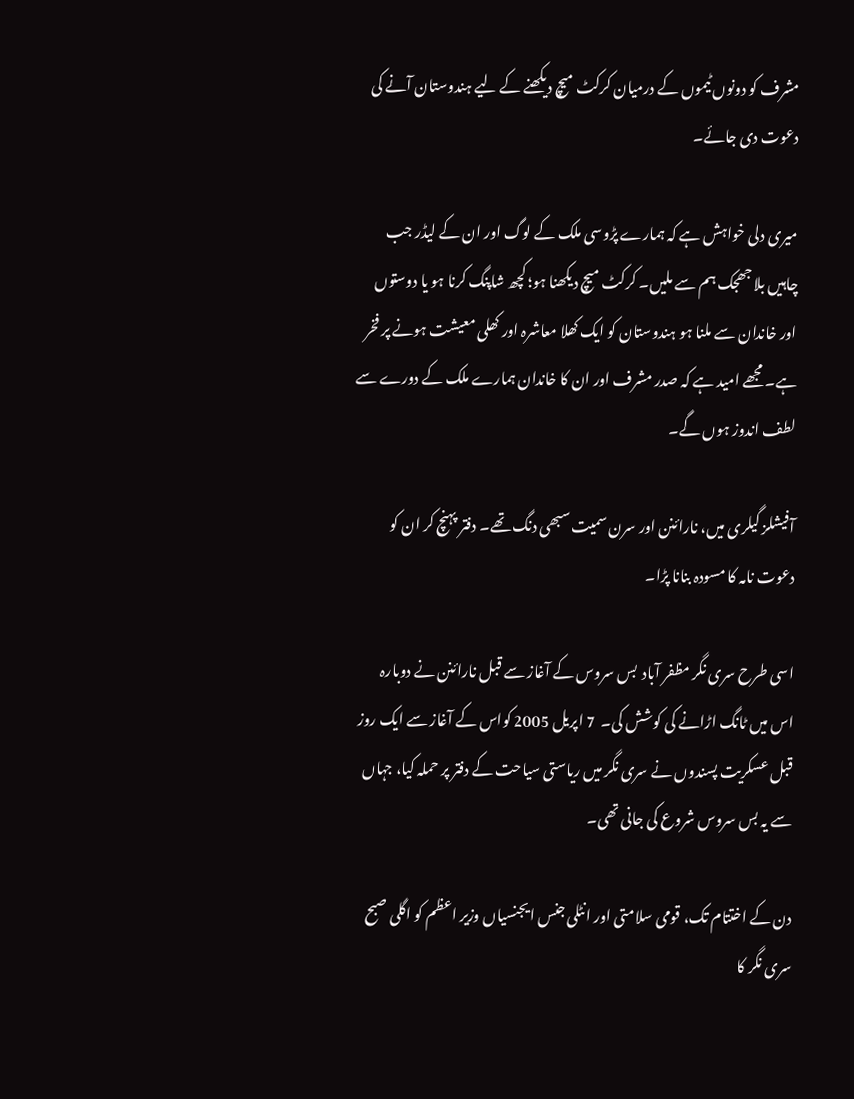مشرف کو دونوں ٹیموں کے درمیان کرکٹ میچ دیکھنے کے لیے ہندوستان آنے کی دعوت دی جائے۔

میری دلی خواہش ہے کہ ہمارے پڑوسی ملک کے لوگ اور ان کے لیڈر جب چاہیں بلا جھجک ہم سے ملیں۔ کرکٹ میچ دیکھنا ہو؛ کچھ شاپنگ کرنا ہو یا دوستوں اور خاندان سے ملنا ہو ہندوستان کو ایک کھلا معاشرہ اور کھلی معیشت ہونے پر فخر ہے۔ مجھے امید ہے کہ صدر مشرف اور ان کا خاندان ہمارے ملک کے دورے سے لطف اندوز ہوں گے۔

آفیشلز گیلری میں، نارائنن اور سرن سمیت سبھی دنگ تھے۔ دفتر پہنچ کر ان کو دعوت نامہ کا مسودہ بنانا پڑا۔

اسی طرح سری نگر مظفر آباد  بس سروس کے آغاز سے قبل نارائنن نے دوبارہ اس میں ٹانگ اڑانے کی کوشش کی۔  7 اپریل 2005 کواس کے آغاز سے ایک روز قبل عسکریت پسندوں نے سری نگر میں ریاستی سیاحت کے دفتر پر حملہ کیا، جہاں سے یہ بس سروس شروع کی جانی تھی۔

دن کے اختتام تک، قومی سلامتی اور انٹلی جنس ایجنسیاں وزیر اعظم کو اگلی صبح سری نگر کا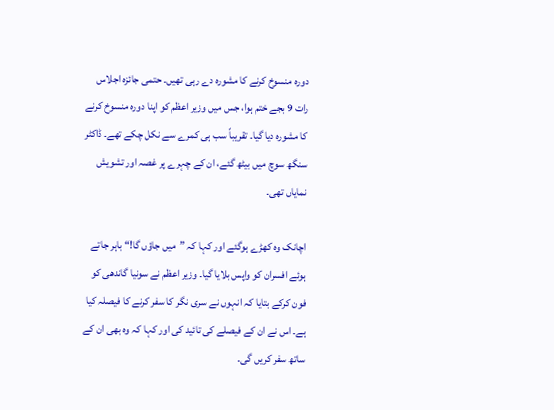دورہ منسوخ کرنے کا مشورہ دے رہی تھیں۔ حتمی جائزہ اجلاس رات 9 بجے ختم ہوا، جس میں وزیر اعظم کو اپنا دورہ منسوخ کرنے کا مشورہ دیا گیا۔ تقریباً سب ہی کمرے سے نکل چکے تھے۔ ڈاکٹر سنگھ سوچ میں بیٹھ گئے، ان کے چہرے پر غصہ اور تشویش نمایاں تھی۔

اچانک وہ کھڑے ہوگئے اور کہا کہ ”میں جاؤں گا!“ باہر جاتے ہوئے افسران کو واپس بلایا گیا۔ وزیر اعظم نے سونیا گاندھی کو فون کرکے بتایا کہ انہوں نے سری نگر کا سفر کرنے کا فیصلہ کیا ہے۔ اس نے ان کے فیصلے کی تائید کی اور کہا کہ وہ بھی ان کے ساتھ سفر کریں گی۔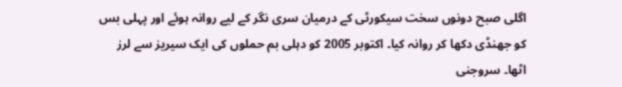اگلی صبح دونوں سخت سیکورٹی کے درمیان سری نگر کے لیے روانہ ہوئے اور پہلی بس کو جھنڈی دکھا کر روانہ کیا۔ اکتوبر 2005 کو دہلی بم حملوں کی ایک سیریز سے لرز اٹھا۔ سروجنی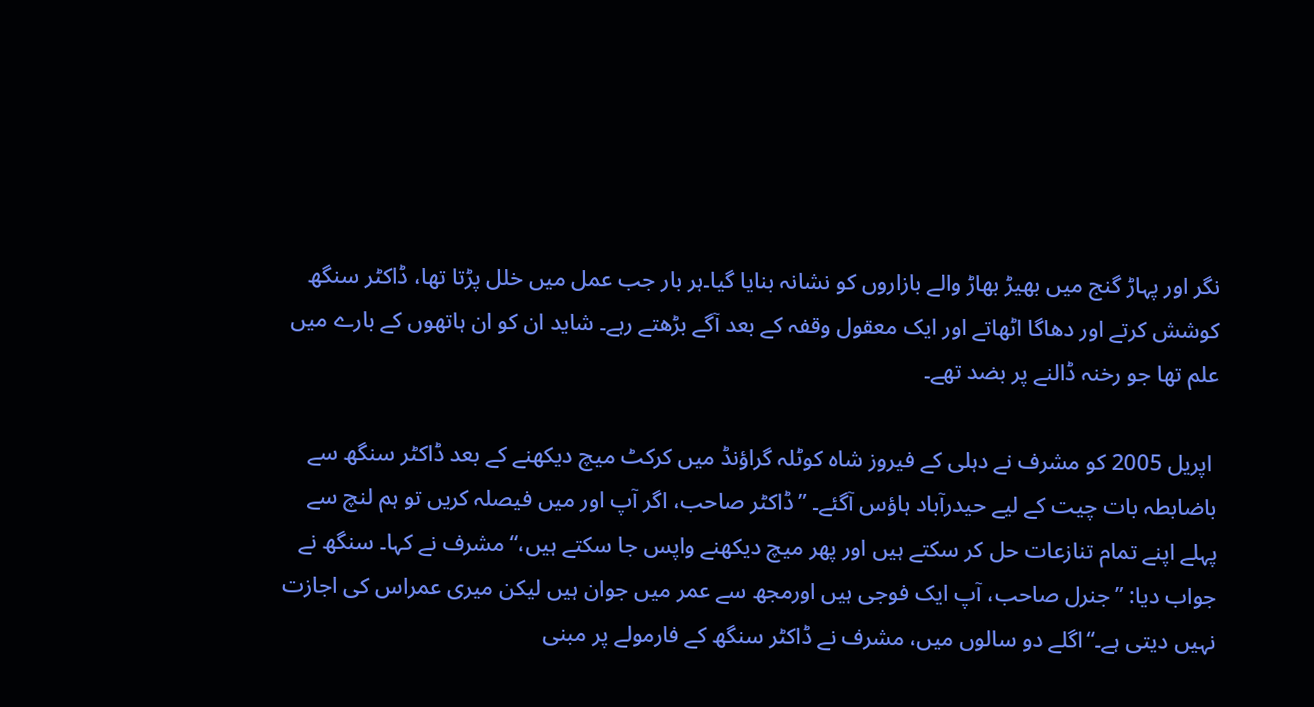نگر اور پہاڑ گنج میں بھیڑ بھاڑ والے بازاروں کو نشانہ بنایا گیا۔ہر بار جب عمل میں خلل پڑتا تھا، ڈاکٹر سنگھ کوشش کرتے اور دھاگا اٹھاتے اور ایک معقول وقفہ کے بعد آگے بڑھتے رہے۔ شاید ان کو ان ہاتھوں کے بارے میں علم تھا جو رخنہ ڈالنے پر بضد تھے۔

 اپریل 2005 کو مشرف نے دہلی کے فیروز شاہ کوٹلہ گراؤنڈ میں کرکٹ میچ دیکھنے کے بعد ڈاکٹر سنگھ سے باضابطہ بات چیت کے لیے حیدرآباد ہاؤس آگئے۔ ”ڈاکٹر صاحب، اگر آپ اور میں فیصلہ کریں تو ہم لنچ سے پہلے اپنے تمام تنازعات حل کر سکتے ہیں اور پھر میچ دیکھنے واپس جا سکتے ہیں،“ مشرف نے کہا۔ سنگھ نے جواب دیا: ”جنرل صاحب، آپ ایک فوجی ہیں اورمجھ سے عمر میں جوان ہیں لیکن میری عمراس کی اجازت نہیں دیتی ہے۔“اگلے دو سالوں میں، مشرف نے ڈاکٹر سنگھ کے فارمولے پر مبنی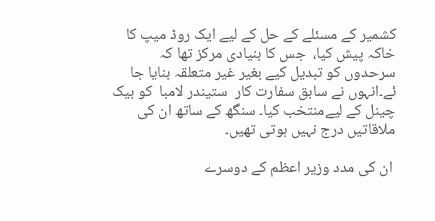کشمیر کے مسئلے کے حل کے لیے ایک روڈ میپ کا خاکہ پیش کیا،  جس کا بنیادی مرکز تھا کہ سرحدوں کو تبدیل کیے بغیر غیر متعلقہ بنایا جا ئے۔انہوں نے سابق سفارت کار  ستیندر لامبا  کو بیک چینل کے لیےمنتخب کیا۔ سنگھ کے ساتھ ان کی ملاقاتیں درج نہیں ہوتی تھیں۔

 ان کی مدد وزیر اعظم کے دوسرے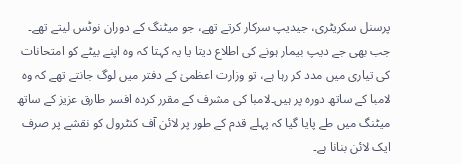پرسنل سکریٹری، جیدیپ سرکار کرتے تھے، جو میٹنگ کے دوران نوٹس لیتے تھے۔ جب بھی جے دیپ بیمار ہونے کی اطلاع دیتا یا یہ کہتا کہ وہ اپنے بیٹے کو امتحانات کی تیاری میں مدد کر رہا ہے، تو وزارت اعظمیٰ کے دفتر میں لوگ جانتے تھے کہ وہ لامبا کے ساتھ دورہ پر ہیں۔لامبا کی مشرف کے مقرر کردہ افسر طارق عزیز کے ساتھ میٹنگ میں طے پایا گیا کہ پہلے قدم کے طور پر لائن آف کنٹرول کو نقشے پر صرف ایک لائن بنانا ہے۔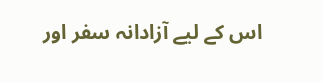اس کے لیے آزادانہ سفر اور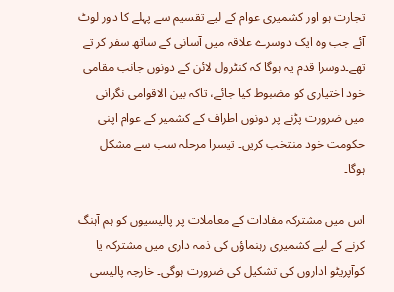تجارت ہو اور کشمیری عوام کے لیے تقسیم سے پہلے کا دور لوٹ آئے جب وہ ایک دوسرے علاقہ میں آسانی کے ساتھ سفر کر تے تھے۔دوسرا قدم یہ ہوگا کہ کنٹرول لائن کے دونوں جانب مقامی خود اختیاری کو مضبوط کیا جائے، تاکہ بین الاقوامی نگرانی میں ضرورت پڑنے پر دونوں اطراف کے کشمیر کے عوام اپنی حکومت خود منتخب کریں۔ تیسرا مرحلہ سب سے مشکل ہوگا۔

اس میں مشترکہ مفادات کے معاملات پر پالیسیوں کو ہم آہنگ کرنے کے لیے کشمیری رہنماؤں کی ذمہ داری میں مشترکہ یا کوآپریٹو اداروں کی تشکیل کی ضرورت ہوگی۔ خارجہ پالیسی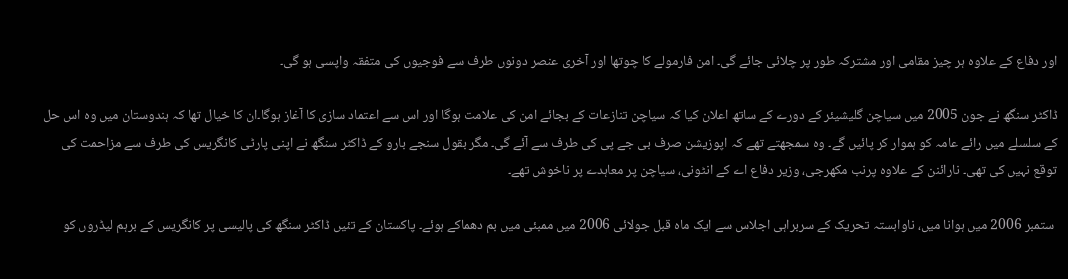اور دفاع کے علاوہ ہر چیز مقامی اور مشترکہ طور پر چلائی جائے گی۔ امن فارمولے کا چوتھا اور آخری عنصر دونوں طرف سے فوجیوں کی متفقہ واپسی ہو گی۔

ڈاکٹر سنگھ نے جون 2005 میں سیاچن گلیشیئر کے دورے کے ساتھ اعلان کیا کہ سیاچن تنازعات کے بجائے امن کی علامت ہوگا اور اس سے اعتماد سازی کا آغاز ہوگا۔ان کا خیال تھا کہ ہندوستان میں وہ اس حل کے سلسلے میں رائے عامہ کو ہموار کر پائیں گے۔ وہ سمجھتے تھے کہ اپوزیشن صرف بی جے پی کی طرف سے آئے گی۔ مگر بقول سنجے بارو کے ڈاکٹر سنگھ نے اپنی پارٹی کانگریس کی طرف سے مزاحمت کی توقع نہیں کی تھی۔ نارائنن کے علاوہ پرنب مکھرجی، وزیر دفاع اے کے انٹونی، سیاچن پر معاہدے پر ناخوش تھے۔

 ستمبر 2006 میں ہوانا میں، ناوابستہ تحریک کے سربراہی اجلاس سے ایک ماہ قبل جولائی 2006 میں ممبئی میں بم دھماکے ہوئے۔ پاکستان کے تئیں ڈاکٹر سنگھ کی پالیسی پر کانگریس کے برہم لیڈروں کو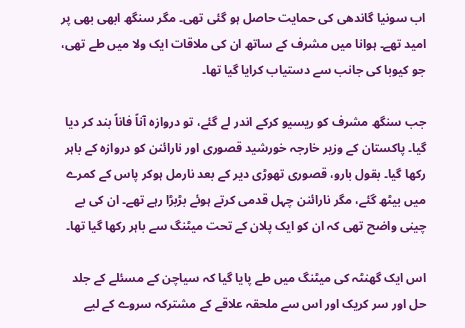اب سونیا گاندھی کی حمایت حاصل ہو گئی تھی۔ مگر سنگھ ابھی بھی پر امید تھے۔ ہوانا میں مشرف کے ساتھ ان کی ملاقات ایک ولا میں طے تھی، جو کیوبا کی جانب سے دستیاب کرایا گیا تھا۔

جب سنگھ مشرف کو ریسیو کرکے اندر لے گئے، تو دروازہ آناً فاناً بند کر دیا گیا۔ پاکستان کے وزیر خارجہ خورشید قصوری اور نارائنن کو دروازہ کے باہر رکھا گیا۔ بقول بارو، قصوری تھوڑی دیر کے بعد نارمل ہوکر پاس کے کمرے میں بیٹھ گئے، مگر نارائنن چہل قدمی کرتے ہوئے بڑبڑا رہے تھے۔ ان کی بے چینی واضح تھی کہ ان کو ایک پلان کے تحت میٹنگ سے باہر رکھا گیا تھا۔

اس ایک گھنٹہ کی میٹنگ میں طے پایا گیا کہ سیاچن کے مسئلے کے جلد حل اور سر کریک اور اس سے ملحقہ علاقے کے مشترکہ سروے کے لیے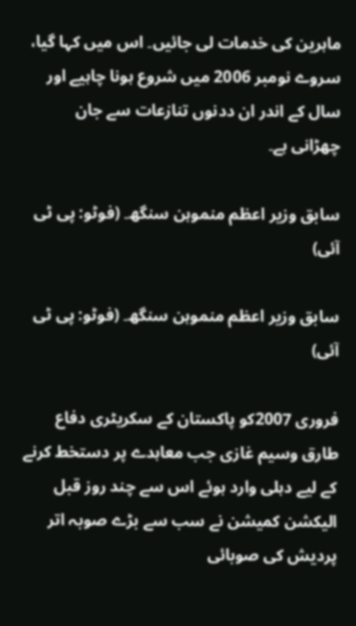ماہرین کی خدمات لی جائیں۔ اس میں کہا گیا، سروے نومبر 2006 میں شروع ہونا چاہیے اور سال کے اندر ان ددنوں تنازعات سے جان چھڑانی ہے۔

سابق وزیر اعظم منموہن سنگھ۔ (فوٹو: پی ٹی آئی)

سابق وزیر اعظم منموہن سنگھ۔ (فوٹو: پی ٹی آئی)

فروری 2007کو پاکستان کے سکریٹری دفاع طارق وسیم غازی جب معاہدے پر دستخط کرنے کے لیے دہلی وارد ہوئے اس سے چند روز قبل الیکشن کمیشن نے سب سے بڑے صوبہ اتر پردیش کی صوبائی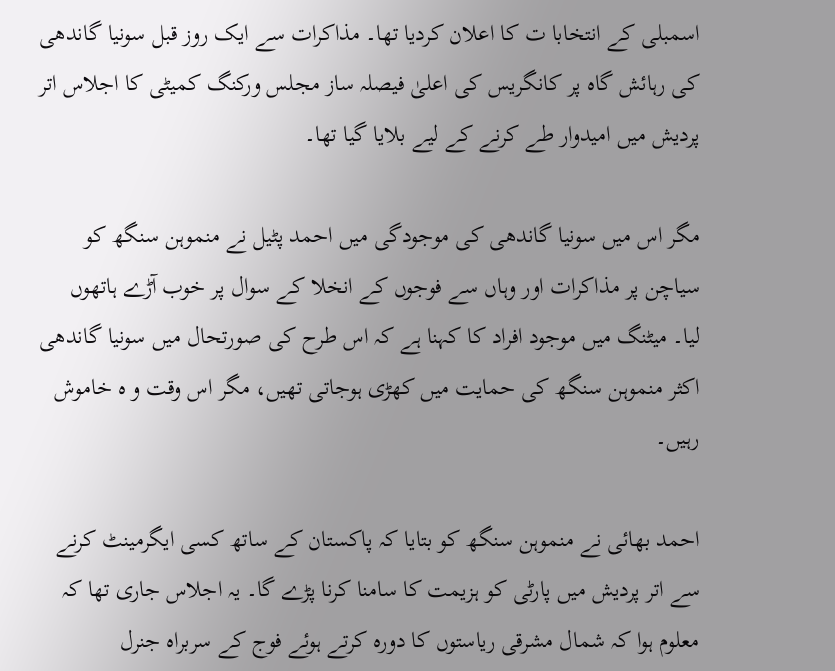اسمبلی کے انتخابا ت کا اعلان کردیا تھا۔ مذاکرات سے ایک روز قبل سونیا گاندھی کی رہائش گاہ پر کانگریس کی اعلیٰ فیصلہ ساز مجلس ورکنگ کمیٹی کا اجلاس اتر پردیش میں امیدوار طے کرنے کے لیے بلایا گیا تھا۔

مگر اس میں سونیا گاندھی کی موجودگی میں احمد پٹیل نے منموہن سنگھ کو سیاچن پر مذاکرات اور وہاں سے فوجوں کے انخلا کے سوال پر خوب آڑے ہاتھوں لیا۔ میٹنگ میں موجود افراد کا کہنا ہے کہ اس طرح کی صورتحال میں سونیا گاندھی اکثر منموہن سنگھ کی حمایت میں کھڑی ہوجاتی تھیں، مگر اس وقت و ہ خاموش رہیں۔

احمد بھائی نے منموہن سنگھ کو بتایا کہ پاکستان کے ساتھ کسی ایگرمینٹ کرنے سے اتر پردیش میں پارٹی کو ہزیمت کا سامنا کرنا پڑے گا۔ یہ اجلاس جاری تھا کہ معلوم ہوا کہ شمال مشرقی ریاستوں کا دورہ کرتے ہوئے فوج کے سربراہ جنرل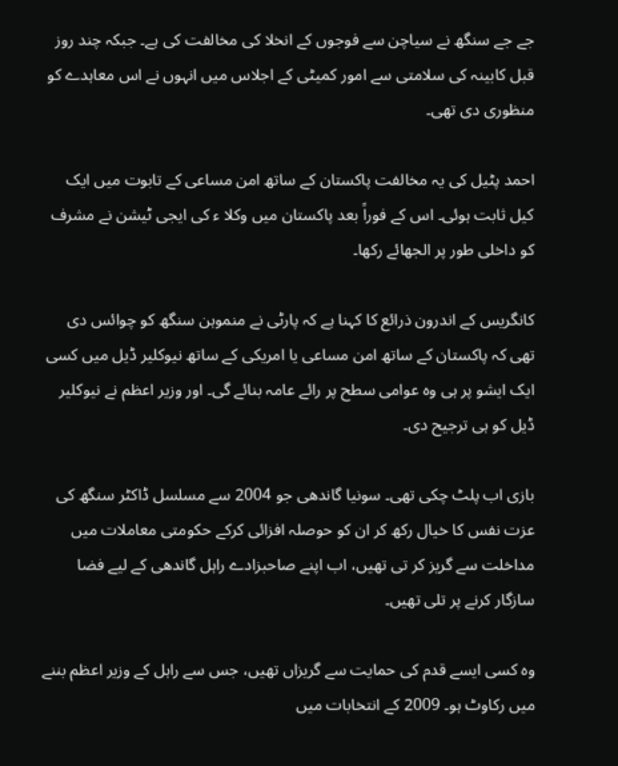جے جے سنگھ نے سیاچن سے فوجوں کے انخلا کی مخالفت کی ہے۔ جبکہ چند روز قبل کابینہ کی سلامتی سے امور کمیٹی کے اجلاس میں انہوں نے اس معاہدے کو منظوری دی تھی۔

احمد پٹیل کی یہ مخالفت پاکستان کے ساتھ امن مساعی کے تابوت میں ایک کیل ثابت ہوئی۔ اس کے فوراً بعد پاکستان میں وکلا ء کی ایجی ٹیشن نے مشرف کو داخلی طور پر الجھائے رکھا۔

کانگریس کے اندرون ذرائع کا کہنا ہے کہ پارٹی نے منموہن سنگھ کو چوائس دی تھی کہ پاکستان کے ساتھ امن مساعی یا امریکی کے ساتھ نیوکلیر ڈیل میں کسی ایک ایشو پر ہی وہ عوامی سطح پر رائے عامہ بنائے گی۔ اور وزیر اعظم نے نیوکلیر ڈیل کو ہی ترجیح دی۔

بازی اب پلٹ چکی تھی۔ سونیا گاندھی جو 2004 سے مسلسل ڈاکٹر سنگھ کی عزت نفس کا خیال رکھ کر ان کو حوصلہ افزائی کرکے حکومتی معاملات میں مداخلت سے گریز کر تی تھیں، اب اپنے صاحبزادے راہل گاندھی کے لیے فضا سازگار کرنے پر تلی تھیں۔

وہ کسی ایسے قدم کی حمایت سے گریزاں تھیں، جس سے راہل کے وزیر اعظم بننے میں رکاوٹ ہو۔ 2009 کے انتخابات میں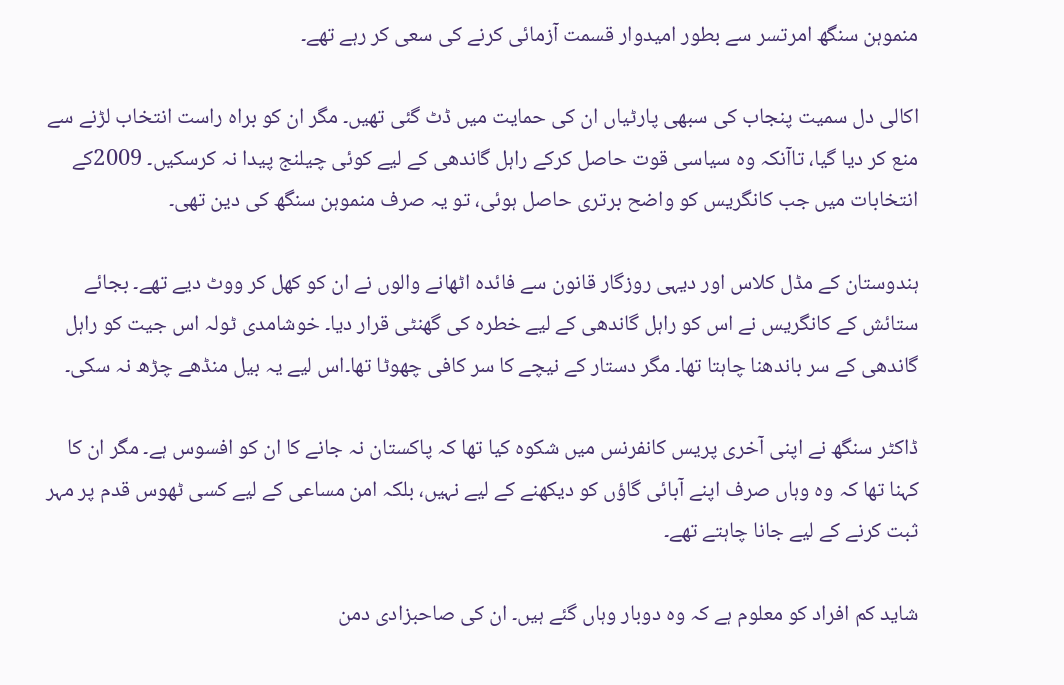منموہن سنگھ امرتسر سے بطور امیدوار قسمت آزمائی کرنے کی سعی کر رہے تھے۔

اکالی دل سمیت پنجاب کی سبھی پارٹیاں ان کی حمایت میں ڈٹ گئی تھیں۔ مگر ان کو براہ راست انتخاب لڑنے سے منع کر دیا گیا، تاآنکہ وہ سیاسی قوت حاصل کرکے راہل گاندھی کے لیے کوئی چیلنج پیدا نہ کرسکیں۔ 2009کے انتخابات میں جب کانگریس کو واضح برتری حاصل ہوئی، تو یہ صرف منموہن سنگھ کی دین تھی۔

ہندوستان کے مڈل کلاس اور دیہی روزگار قانون سے فائدہ اٹھانے والوں نے ان کو کھل کر ووٹ دیے تھے۔ بجائے ستائش کے کانگریس نے اس کو راہل گاندھی کے لیے خطرہ کی گھنٹی قرار دیا۔ خوشامدی ٹولہ اس جیت کو راہل گاندھی کے سر باندھنا چاہتا تھا۔ مگر دستار کے نیچے کا سر کافی چھوٹا تھا۔اس لیے یہ بیل منڈھے چڑھ نہ سکی۔

ڈاکٹر سنگھ نے اپنی آخری پریس کانفرنس میں شکوہ کیا تھا کہ پاکستان نہ جانے کا ان کو افسوس ہے۔ مگر ان کا کہنا تھا کہ وہ وہاں صرف اپنے آبائی گاؤں کو دیکھنے کے لیے نہیں، بلکہ امن مساعی کے لیے کسی ٹھوس قدم پر مہر ثبت کرنے کے لیے جانا چاہتے تھے۔

شاید کم افراد کو معلوم ہے کہ وہ دوبار وہاں گئے ہیں۔ ان کی صاحبزادی دمن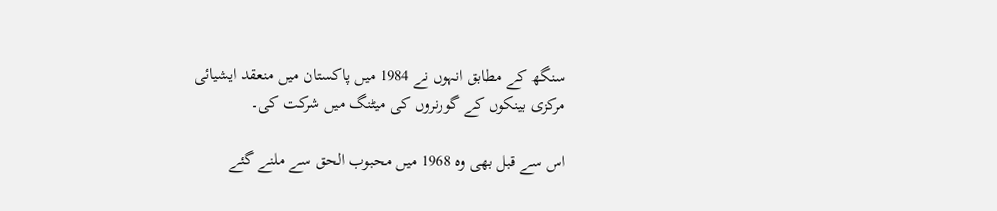سنگھ کے مطابق انہوں نے 1984 میں پاکستان میں منعقد ایشیائی مرکزی بینکوں کے گورنروں کی میٹنگ میں شرکت کی۔

اس سے قبل بھی وہ 1968 میں محبوب الحق سے ملنے گئے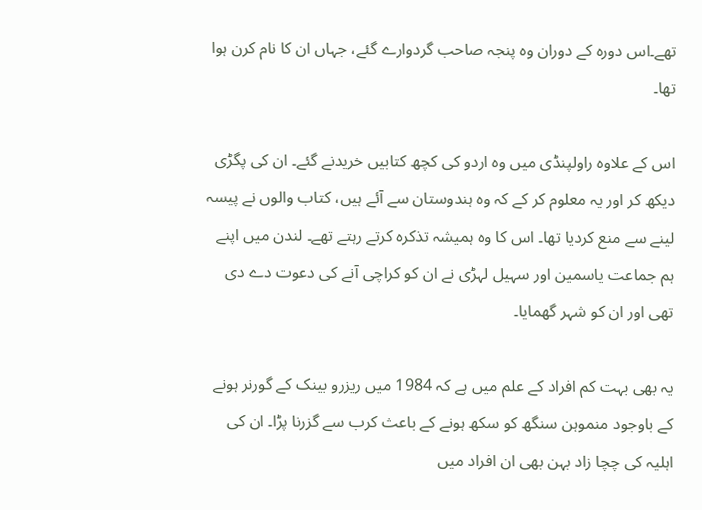تھے۔اس دورہ کے دوران وہ پنجہ صاحب گردوارے گئے، جہاں ان کا نام کرن ہوا تھا۔

اس کے علاوہ راولپنڈی میں وہ اردو کی کچھ کتابیں خریدنے گئے۔ ان کی پگڑی دیکھ کر اور یہ معلوم کر کے کہ وہ ہندوستان سے آئے ہیں، کتاب والوں نے پیسہ لینے سے منع کردیا تھا۔ اس کا وہ ہمیشہ تذکرہ کرتے رہتے تھے۔ لندن میں اپنے ہم جماعت یاسمین اور سہیل لہڑی نے ان کو کراچی آنے کی دعوت دے دی تھی اور ان کو شہر گھمایا۔

یہ بھی بہت کم افراد کے علم میں ہے کہ 1984 میں ریزرو بینک کے گورنر ہونے کے باوجود منموہن سنگھ کو سکھ ہونے کے باعث کرب سے گزرنا پڑا۔ ان کی اہلیہ کی چچا زاد بہن بھی ان افراد میں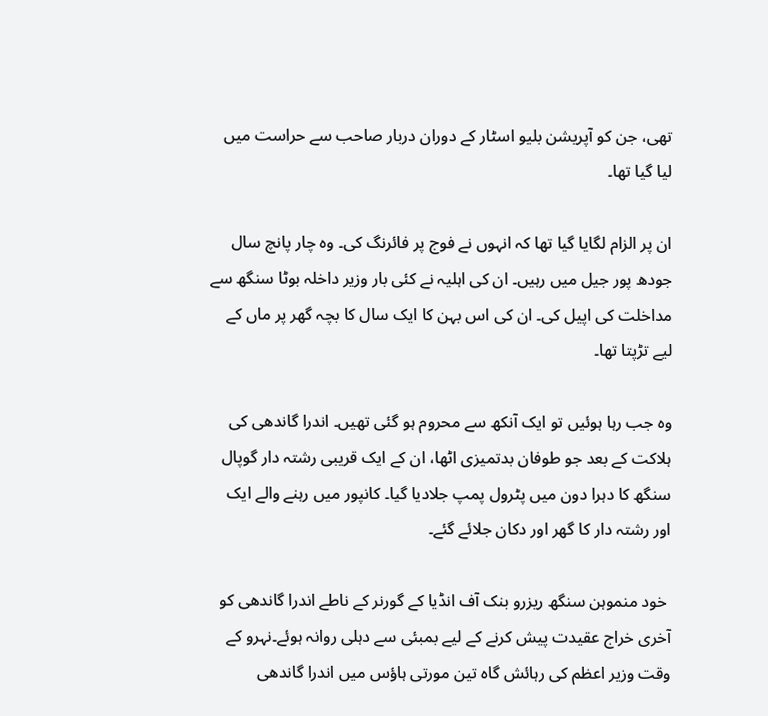تھی، جن کو آپریشن بلیو اسٹار کے دوران دربار صاحب سے حراست میں لیا گیا تھا۔

ان پر الزام لگایا گیا تھا کہ انہوں نے فوج پر فائرنگ کی۔ وہ چار پانچ سال جودھ پور جیل میں رہیں۔ ان کی اہلیہ نے کئی بار وزیر داخلہ بوٹا سنگھ سے مداخلت کی اپیل کی۔ ان کی اس بہن کا ایک سال کا بچہ گھر پر ماں کے لیے تڑپتا تھا۔

وہ جب رہا ہوئیں تو ایک آنکھ سے محروم ہو گئی تھیں۔ اندرا گاندھی کی ہلاکت کے بعد جو طوفان بدتمیزی اٹھا، ان کے ایک قریبی رشتہ دار گوپال سنگھ کا دہرا دون میں پٹرول پمپ جلادیا گیا۔ کانپور میں رہنے والے ایک اور رشتہ دار کا گھر اور دکان جلائے گئے۔

 خود منموہن سنگھ ریزرو بنک آف انڈیا کے گورنر کے ناطے اندرا گاندھی کو آخری خراج عقیدت پیش کرنے کے لیے بمبئی سے دہلی روانہ ہوئے۔نہرو کے وقت وزیر اعظم کی رہائش گاہ تین مورتی ہاؤس میں اندرا گاندھی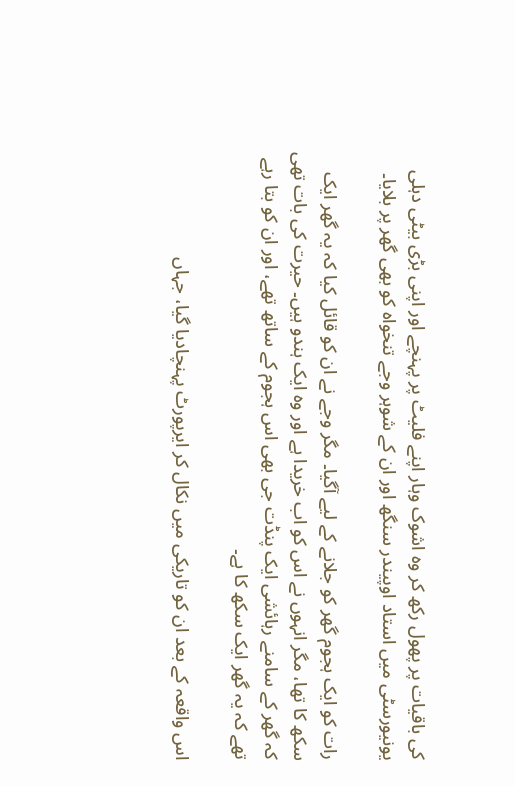کی باقیات پر پھول رکھ کر وہ اشوک وہار اپنے فلیٹ پر پہنچے اور اپنی بڑی بیٹی دہلی یونیورسٹی میں استاد اوپیندر سنگھ اور ان کے شوہر وجے تنخواہ کو بھی گھر پر بلایا۔

رات کو ایک ہجوم گھر کو جلانے کے لیے آگیا۔ مگر وجے نے ان کو قائل کیا کہ یہ گھر ایک سکھ کا تھا، مگر انہوں نے اس کو اب خریدا ہے اور وہ ایک ہندو ہیں۔ حیرت کی بات تھی کہ گھر کے سامنے رہائشی ایک پنڈت جی بھی اس ہجوم کے ساتھ تھے، اور ان کو بتا رہے تھے کہ یہ گھر ایک سکھ کا ہے۔

اس واقعہ کے بعد ان کو تاریکی میں نکال کر ایرپورٹ پہنچادیا گیا، جہاں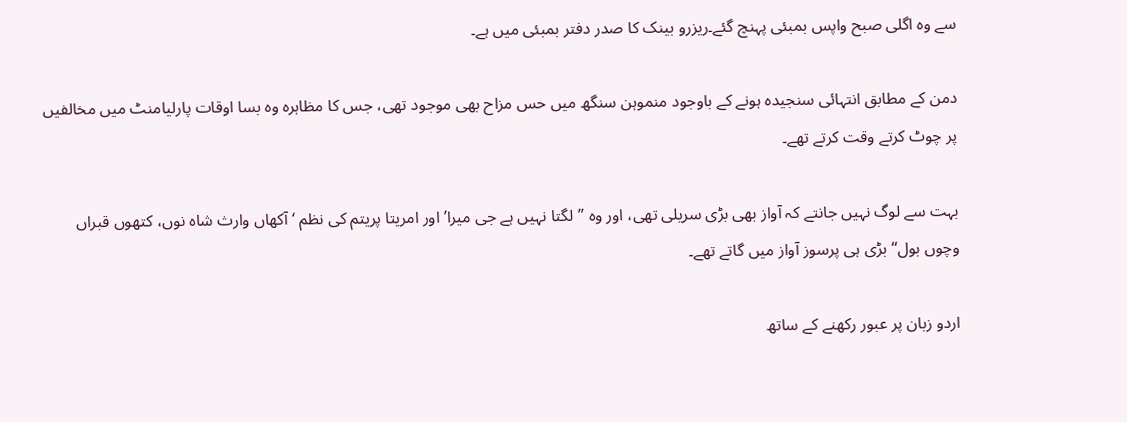سے وہ اگلی صبح واپس بمبئی پہنچ گئے۔ریزرو بینک کا صدر دفتر بمبئی میں ہے۔

دمن کے مطابق انتہائی سنجیدہ ہونے کے باوجود منموہن سنگھ میں حس مزاح بھی موجود تھی، جس کا مظاہرہ وہ بسا اوقات پارلیامنٹ میں مخالفیں پر چوٹ کرتے وقت کرتے تھے۔

بہت سے لوگ نہیں جانتے کہ آواز بھی بڑی سریلی تھی، اور وہ ”لگتا نہیں ہے جی میرا’ اور امریتا پریتم کی نظم ‘آکھاں وارث شاہ نوں، کتھوں قبراں وچوں بول“ بڑی ہی پرسوز آواز میں گاتے تھے۔

اردو زبان پر عبور رکھنے کے ساتھ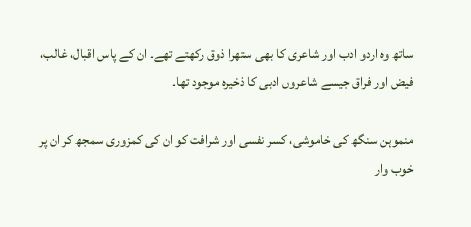ساتھ وہ اردو ادب اور شاعری کا بھی ستھرا ذوق رکھتے تھے۔ ان کے پاس اقبال، غالب، فیض اور فراق جیسے شاعروں ادبی کا ذخیرہ موجود تھا۔

منموہن سنگھ کی خاموشی، کسر نفسی اور شرافت کو ان کی کمزوری سمجھ کر ان پر خوب وار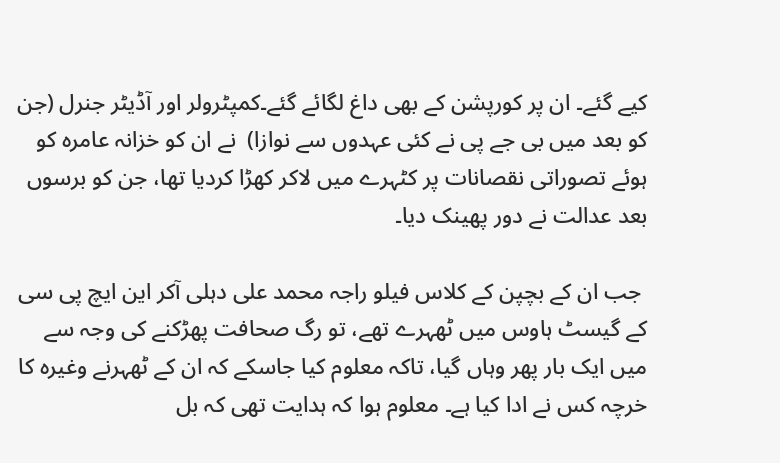کیے گئے۔ ان پر کورپشن کے بھی داغ لگائے گئے۔کمپٹرولر اور آڈیٹر جنرل (جن کو بعد میں بی جے پی نے کئی عہدوں سے نوازا)  نے ان کو خزانہ عامرہ کو ہوئے تصوراتی نقصانات پر کٹہرے میں لاکر کھڑا کردیا تھا، جن کو برسوں بعد عدالت نے دور پھینک دیا۔

 جب ان کے بچپن کے کلاس فیلو راجہ محمد علی دہلی آکر این ایچ پی سی کے گیسٹ ہاوس میں ٹھہرے تھے، تو رگ صحافت پھڑکنے کی وجہ سے میں ایک بار پھر وہاں گیا، تاکہ معلوم کیا جاسکے کہ ان کے ٹھہرنے وغیرہ کا خرچہ کس نے ادا کیا ہے۔ معلوم ہوا کہ ہدایت تھی کہ بل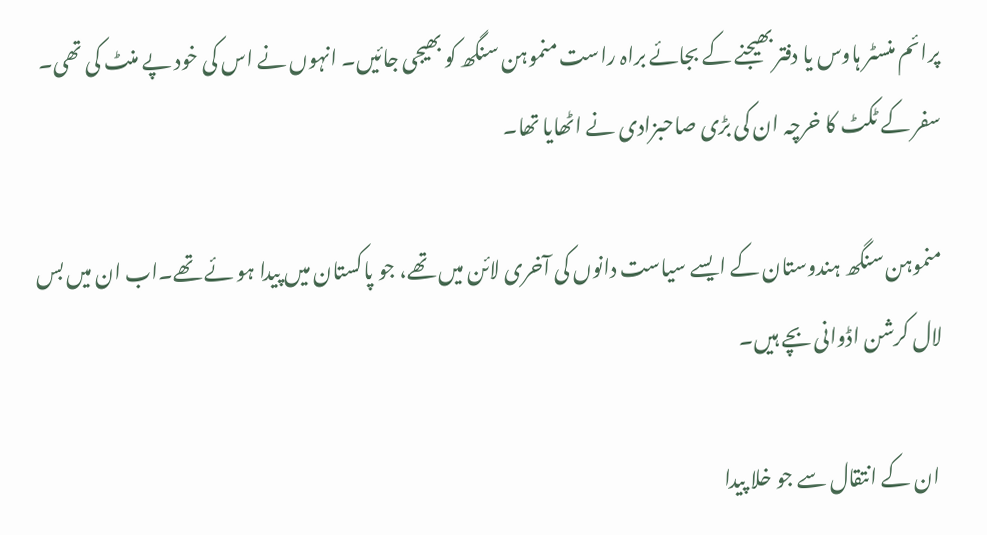پرائم منسٹر ہاوس یا دفتر بھیجنے کے بجائے براہ راست منموہن سنگھ کو بھیجی جائیں۔ انہوں نے اس کی خود پے منٹ کی تھی۔ سفر کے ٹکٹ کا خرچہ ان کی بڑی صاحبزادی نے اٹھایا تھا۔

منموہن سنگھ ہندوستان کے ایسے سیاست دانوں کی آخری لائن میں تھے، جو پاکستان میں پیدا ہو ئے تھے۔اب ان میں بس لال کرشن اڈوانی بچے ہیں۔

 ان کے انتقال سے جو خلا پیدا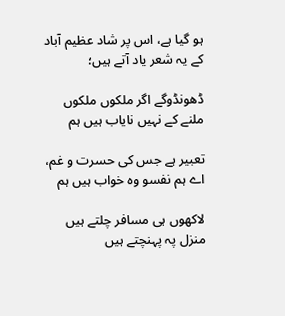ہو گیا ہے، اس پر شاد عظیم آباد کے یہ شعر یاد آتے ہیں؛

ڈھونڈوگے اگر ملکوں ملکوں ملنے کے نہیں نایاب ہیں ہم

تعبیر ہے جس کی حسرت و غم، اے ہم نفسو وہ خواب ہیں ہم

لاکھوں ہی مسافر چلتے ہیں منزل پہ پہنچتے ہیں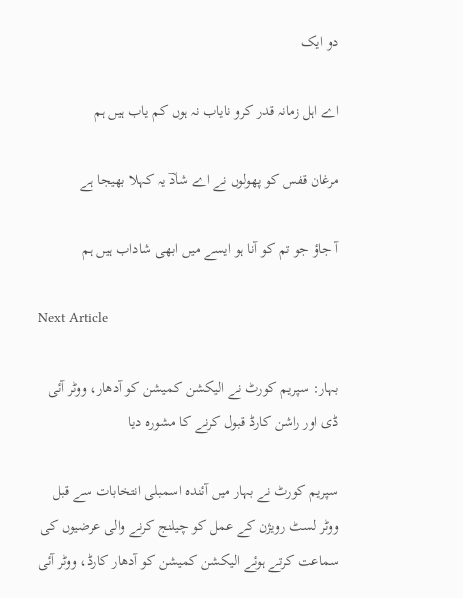دو ایک

اے اہل زمانہ قدر کرو نایاب نہ ہوں کم یاب ہیں ہم

مرغان قفس کو پھولوں نے اے شادؔ یہ کہلا بھیجا ہے

آ جاؤ جو تم کو آنا ہو ایسے میں ابھی شاداب ہیں ہم

Next Article

بہار: سپریم کورٹ نے الیکشن کمیشن کو آدھار، ووٹر آئی ڈی اور راشن کارڈ قبول کرنے کا مشورہ دیا

سپریم کورٹ نے بہار میں آئندہ اسمبلی انتخابات سے قبل ووٹر لسٹ رویژن کے عمل کو چیلنج کرنے والی عرضیوں کی سماعت کرتے ہوئے الیکشن کمیشن کو آدھار کارڈ، ووٹر آئی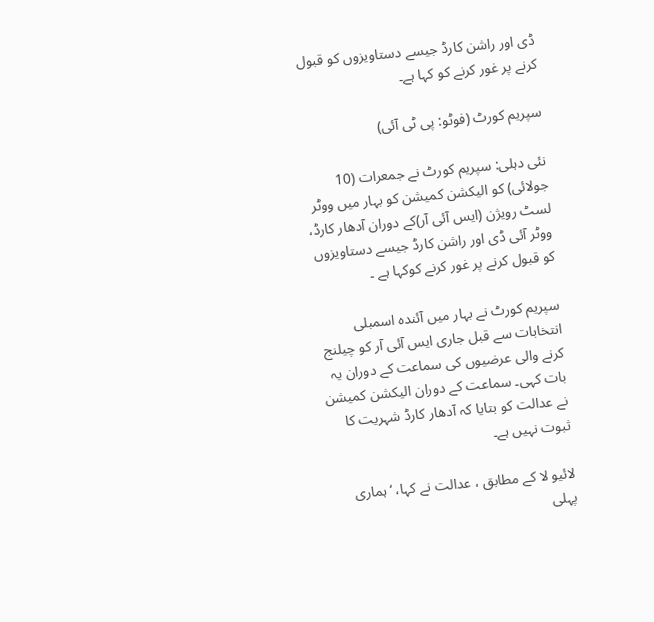ڈی اور راشن کارڈ جیسے دستاویزوں کو قبول کرنے پر غور کرنے کو کہا ہے۔

سپریم کورٹ (فوٹو: پی ٹی آئی)

نئی دہلی: سپریم کورٹ نے جمعرات (10 جولائی) کو الیکشن کمیشن کو بہار میں ووٹر لسٹ رویژن (ایس آئی آر)کے دوران آدھار کارڈ، ووٹر آئی ڈی اور راشن کارڈ جیسے دستاویزوں کو قبول کرنے پر غور کرنے کوکہا ہے ۔

سپریم کورٹ نے بہار میں آئندہ اسمبلی انتخابات سے قبل جاری ایس آئی آر کو چیلنج کرنے والی عرضیوں کی سماعت کے دوران یہ بات کہی۔ سماعت کے دوران الیکشن کمیشن نے عدالت کو بتایا کہ آدھار کارڈ شہریت کا ثبوت نہیں ہے۔

لائیو لا کے مطابق ، عدالت نے کہا، ‘ہماری پہلی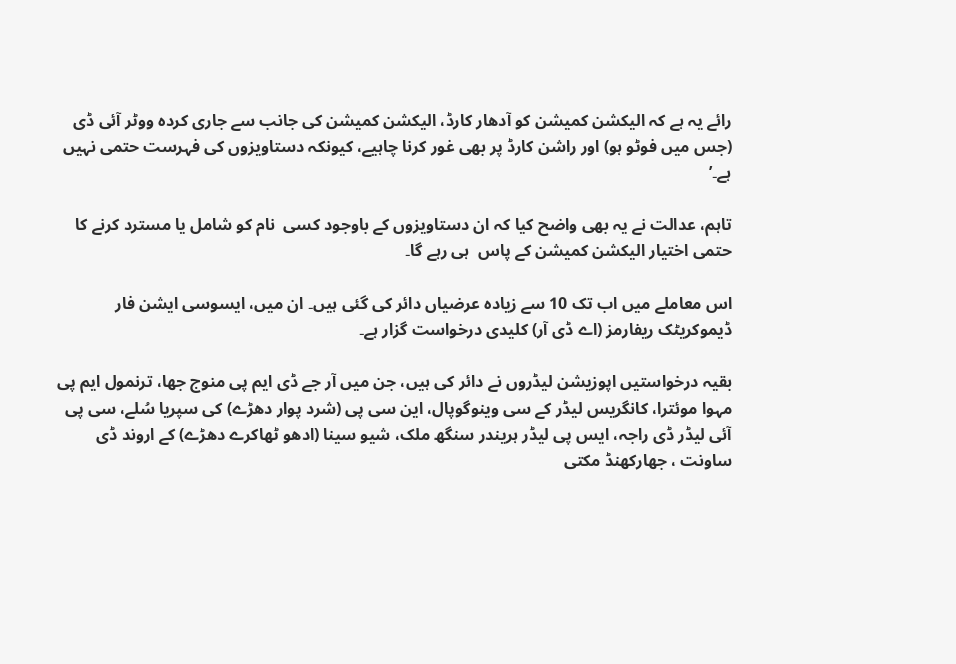رائے یہ ہے کہ الیکشن کمیشن کو آدھار کارڈ، الیکشن کمیشن کی جانب سے جاری کردہ ووٹر آئی ڈی (جس میں فوٹو ہو) اور راشن کارڈ پر بھی غور کرنا چاہیے، کیونکہ دستاویزوں کی فہرست حتمی نہیں ہے۔’

تاہم، عدالت نے یہ بھی واضح کیا کہ ان دستاویزوں کے باوجود کسی  نام کو شامل یا مسترد کرنے کا حتمی اختیار الیکشن کمیشن کے پاس  ہی رہے گا۔

اس معاملے میں اب تک 10 سے زیادہ عرضیاں دائر کی گئی ہیں۔ ان میں، ایسوسی ایشن فار ڈیموکریٹک ریفارمز (اے ڈی آر) کلیدی درخواست گزار ہے۔

بقیہ درخواستیں اپوزیشن لیڈروں نے دائر کی ہیں، جن میں آر جے ڈی ایم پی منوج جھا، ترنمول ایم پی مہوا موئترا، کانگریس لیڈر کے سی وینوگوپال، این سی پی (شرد پوار دھڑے) کی سپریا سُلے، سی پی آئی لیڈر ڈی راجہ، ایس پی لیڈر ہریندر سنگھ ملک، شیو سینا (ادھو ٹھاکرے دھڑے) کے اروند ڈی ساونت ، جھارکھنڈ مکتی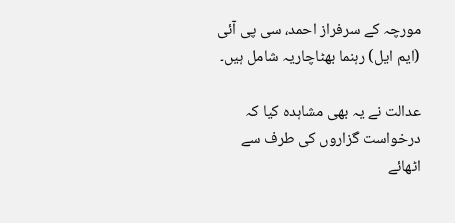مورچہ کے سرفراز احمد، سی پی آئی (ایم ایل) رہنما بھٹاچاریہ شامل ہیں۔

عدالت نے یہ بھی مشاہدہ کیا کہ درخواست گزاروں کی طرف سے اٹھائے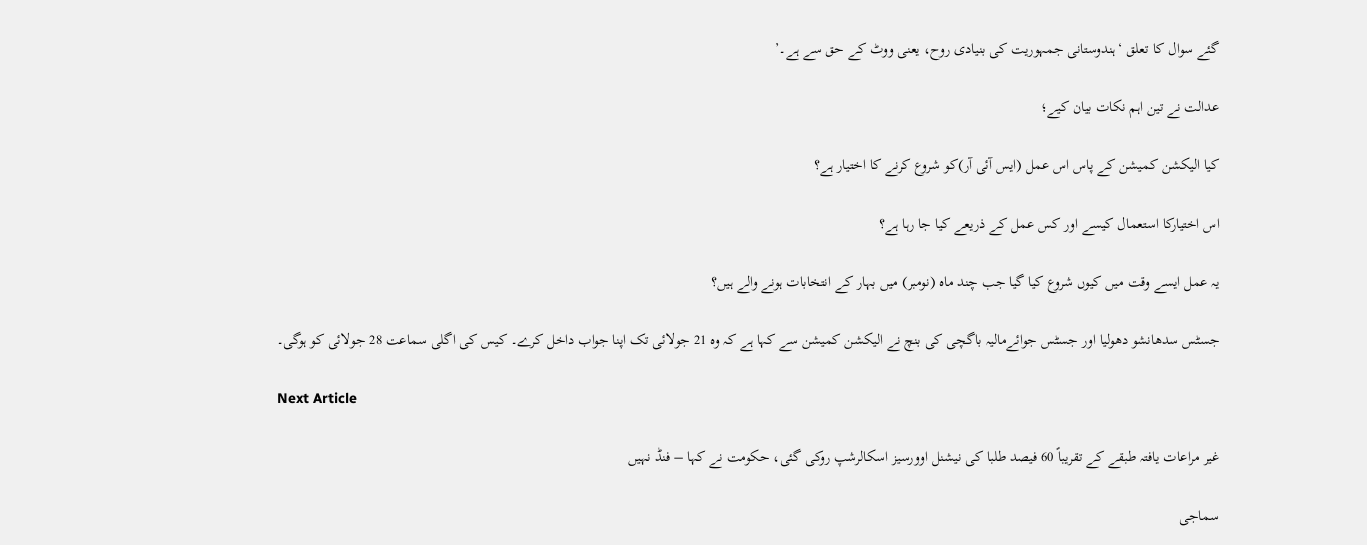گئے سوال کا تعلق ‘ہندوستانی جمہوریت کی بنیادی روح، یعنی ووٹ کے حق سے ہے۔’

عدالت نے تین اہم نکات بیان کیے؛

کیا الیکشن کمیشن کے پاس اس عمل (ایس آئی آر)کو شروع کرنے کا اختیار ہے؟

اس اختیارکا استعمال کیسے اور کس عمل کے ذریعے کیا جا رہا ہے؟

یہ عمل ایسے وقت میں کیوں شروع کیا گیا جب چند ماہ (نومبر) میں بہار کے انتخابات ہونے والے ہیں؟

جسٹس سدھانشو دھولیا اور جسٹس جوائےمالیہ باگچی کی بنچ نے الیکشن کمیشن سے کہا ہے کہ وہ 21 جولائی تک اپنا جواب داخل کرے۔ کیس کی اگلی سماعت 28 جولائی کو ہوگی۔

Next Article

غیر مراعات یافتہ طبقے کے تقریباً 60 فیصد طلبا کی نیشنل اوورسیز اسکالرشپ روکی گئی، حکومت نے کہا – فنڈ نہیں

سماجی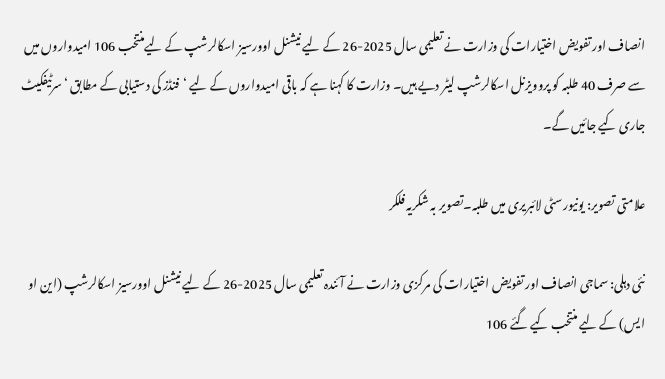انصاف اور تفویض اختیارات کی وزارت نے تعلیمی سال 2025-26 کے لیے نیشنل اوورسیز اسکالرشپ کے لیےمنتخب 106 امیدواروں میں سے صرف 40 طلبہ کو پروویزنل اسکالرشپ لیٹر دیے ہیں۔ وزارت کا کہنا ہے کہ باقی امیدواروں کے لیے ‘فنڈز کی دستیابی کے مطابق ‘سرٹیفکیٹ جاری کیے جائیں گے۔

علامتی تصویر: یونیورسٹی لائبریری میں طلبہ۔تصویر بہ شکریہ فلکر

نئی دہلی: سماجی انصاف اور تفویض اختیارات کی مرکزی وزارت نے آئندہ تعلیمی سال 2025-26 کے لیے نیشنل اوورسیز اسکالرشپ (این او ایس) کے لیے منتخب کیے گئے 106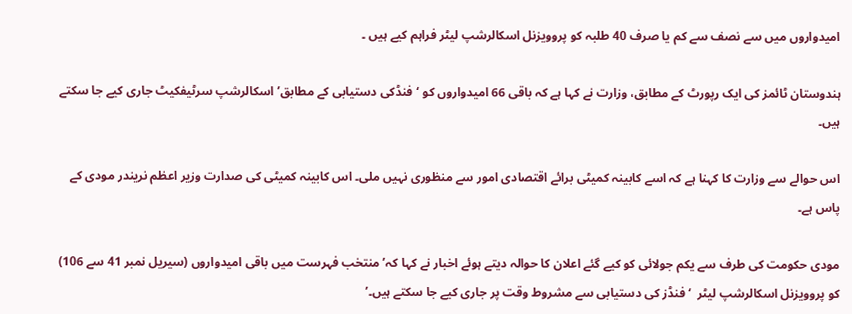امیدواروں میں سے نصف سے کم یا صرف 40 طلبہ کو پروویزنل اسکالرشپ لیٹر فراہم کیے ہیں ۔

ہندوستان ٹائمز کی ایک رپورٹ کے مطابق، وزارت نے کہا ہے کہ باقی 66 امیدواروں کو ‘فنڈکی دستیابی کے مطابق’ اسکالرشپ سرٹیفکیٹ جاری کیے جا سکتے ہیں۔

اس حوالے سے وزارت کا کہنا ہے کہ اسے کابینہ کمیٹی برائے اقتصادی امور سے منظوری نہیں ملی۔ اس کابینہ کمیٹی کی صدارت وزیر اعظم نریندر مودی کے پاس ہے۔

مودی حکومت کی طرف سے یکم جولائی کو کیے گئے اعلان کا حوالہ دیتے ہوئے اخبار نے کہا کہ’ منتخب فہرست میں باقی امیدواروں (سیریل نمبر 41 سے 106) کو پروویزنل اسکالرشپ لیٹر  ‘فنڈز کی دستیابی سے مشروط وقت پر جاری کیے جا سکتے ہیں۔’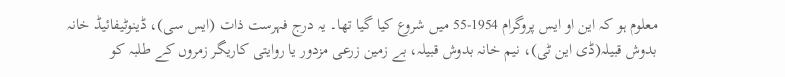معلوم ہو کہ این او ایس پروگرام 1954-55 میں شروع کیا گیا تھا۔ یہ درج فہرست ذات (ایس سی)، ڈینوٹیفائیڈ خانہ بدوش قبیلہ(ڈی این ٹی)، نیم خانہ بدوش قبیلہ، بے زمین زرعی مزدور یا روایتی کاریگر زمروں کے طلبہ کو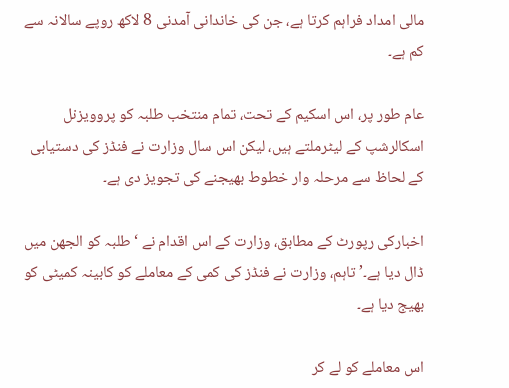مالی امداد فراہم کرتا ہے، جن کی خاندانی آمدنی 8 لاکھ روپے سالانہ سے کم ہے۔

عام طور پر، اس اسکیم کے تحت، تمام منتخب طلبہ کو پروویزنل اسکالرشپ کے لیٹرملتے ہیں، لیکن اس سال وزارت نے فنڈز کی دستیابی کے لحاظ سے مرحلہ وار خطوط بھیجنے کی تجویز دی ہے۔

اخبارکی رپورٹ کے مطابق، وزارت کے اس اقدام نے ‘طلبہ کو الجھن میں ڈال دیا ہے۔’ تاہم، وزارت نے فنڈز کی کمی کے معاملے کو کابینہ کمیٹی کو بھیج دیا ہے۔

اس معاملے کو لے کر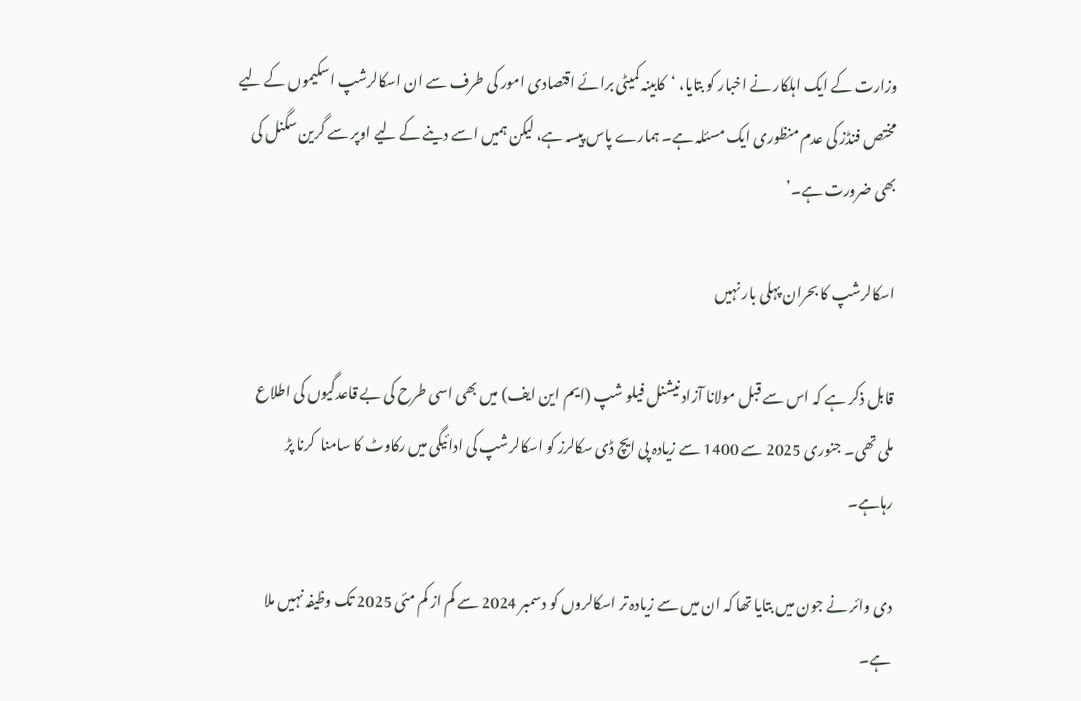وزارت کے ایک اہلکار نے اخبار کو بتایا، ‘کابینہ کمیٹی برائے اقتصادی امور کی طرف سے ان اسکالرشپ اسکیموں کے لیے مختص فنڈز کی عدم منظوری ایک مسئلہ ہے۔ ہمارے پاس پیسہ ہے، لیکن ہمیں اسے دینے کے لیے اوپر سے گرین سگنل کی بھی ضرورت ہے۔’

اسکالرشپ کا بحران پہلی بار نہیں

قابل ذکر ہے کہ اس سے قبل مولانا آزاد نیشنل فیلو شپ (ایم این ایف) میں بھی اسی طرح کی بے قاعدگیوں کی اطلاع ملی تھی۔ جنوری 2025 سے 1400 سے زیادہ پی ایچ ڈی سکالرز کو اسکالرشپ کی ادائیگی میں رکاوٹ کا سامنا  کرنا پڑ رہاہے۔

دی وائر نے جون میں بتایا تھا کہ ان میں سے زیادہ تر اسکالروں کو دسمبر 2024 سے کم از کم مئی 2025 تک وظیفہ نہیں ملا ہے۔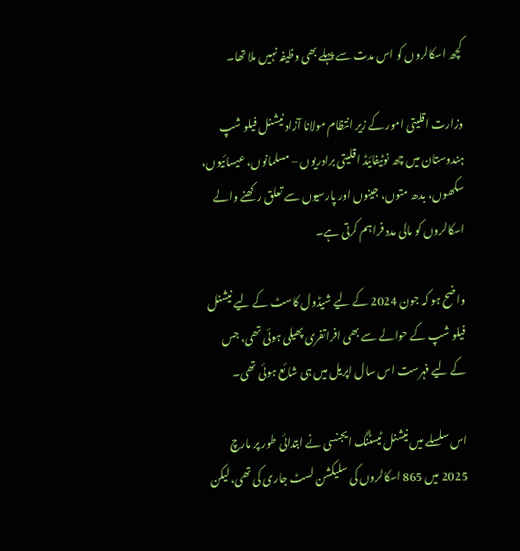کچھ اسکالروں کو اس مدت سے پہلے بھی وظیفہ نہیں ملا تھا۔

وزارت اقلیتی امور کے زیر انتظام مولانا آزاد نیشنل فیلو شپ ہندوستان میں چھ نوٹیفائیڈ اقلیتی برادریوں – مسلمانوں، عیسائیوں، سکھوں، بدھ متوں، جینوں اور پارسیوں سے تعلق رکھنے والے اسکالروں کو مالی مدد فراہم کرتی ہے۔

واضح ہو کہ جون 2024 کے لیے شیڈول کاسٹ کے لیے نیشنل فیلو شپ کے حوالے سے بھی افراتفری پھیلی ہوئی تھی، جس کے لیے فہرست اس سال اپریل میں ہی شائع ہوئی تھی۔

اس سلسلے میں نیشنل ٹیسٹنگ ایجنسی نے ابتدائی طور پر مارچ 2025 میں 865 اسکالروں کی سلیکشن لسٹ جاری کی تھی، لیکن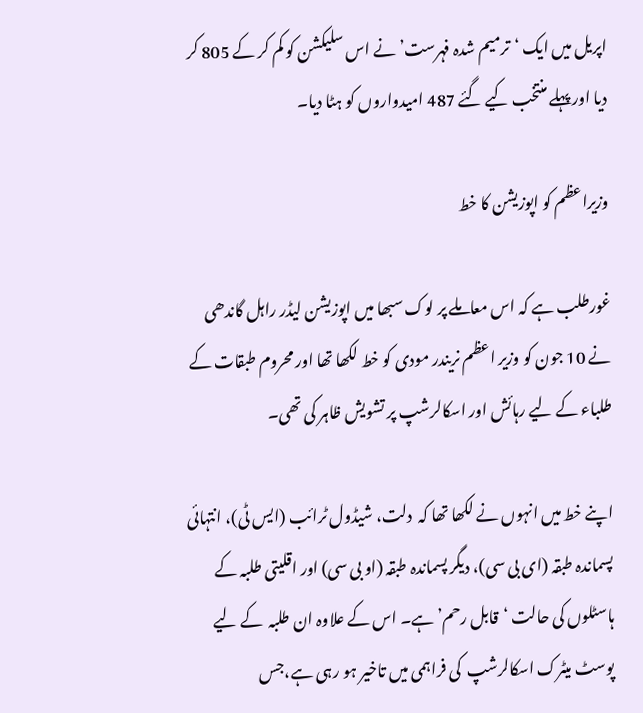اپریل میں ایک ‘ترمیم شدہ فہرست’ نے اس سلیکشن کو کم کر کے 805 کر دیا اور پہلے منتخب کیے گئے 487 امیدواروں کو ہٹا دیا۔

وزیراعظم کو اپوزیشن کا خط

غورطلب ہے کہ اس معاملے پر لوک سبھا میں اپوزیشن لیڈر راہل گاندھی نے 10 جون کو وزیر اعظم نریندر مودی کو خط لکھا تھا اور محروم طبقات کے طلباء کے لیے رہائش اور اسکالرشپ پر تشویش ظاہر کی تھی۔

اپنے خط میں انہوں نے لکھا تھا کہ  دلت، شیڈول ٹرائب (ایس ٹی)، انتہائی پسماندہ طبقہ (ای بی سی)، دیگر پسماندہ طبقہ (او بی سی) اور اقلیتی طلبہ کے ہاسٹلوں کی حالت ‘قابل رحم’ ہے۔ اس کے علاوہ ان طلبہ  کے لیے پوسٹ میٹرک اسکالرشپ  کی فراہمی میں تاخیر ہو رہی ہے،جس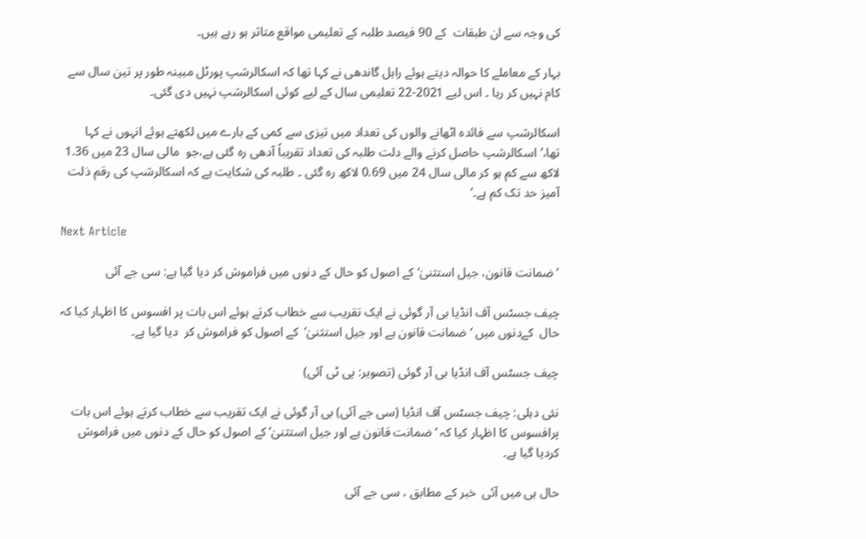کی وجہ سے ان طبقات  کے 90 فیصد طلبہ کے تعلیمی مواقع متاثر ہو رہے ہیں۔

بہار کے معاملے کا حوالہ دیتے ہوئے راہل گاندھی نے کہا تھا کہ اسکالرشپ پورٹل مبینہ طور پر تین سال سے کام نہیں کر رہا ۔ اس لیے 2021-22 تعلیمی سال کے لیے کوئی اسکالرشپ نہیں دی گئی۔

اسکالرشپ سے فائدہ اٹھانے والوں کی تعداد میں تیزی سے کمی کے بارے میں لکھتے ہوئے انہوں نے کہا تھا،’اسکالرشپ حاصل کرنے والے دلت طلبہ کی تعداد تقریباً آدھی رہ گئی ہے،جو  مالی سال 23 میں 1.36 لاکھ سے کم ہو کر مالی سال 24 میں 0.69 لاکھ رہ گئی ۔ طلبہ کی شکایت ہے کہ اسکالرشپ کی رقم ذلت آمیز حد تک کم ہے۔’

Next Article

’ضمانت قانون، جیل استثنیٰ‘ کے اصول کو حال کے دنوں میں فراموش کر دیا گیا ہے: سی جے آئی

چیف جسٹس آف انڈیا بی آر گوئی نے ایک تقریب سے خطاب کرتے ہوئے اس بات پر افسوس کا اظہار کیا کہ حال  کےدنوں میں ‘ضمانت قانون ہے اور جیل استثنیٰ’  کے اصول کو فراموش کر  دیا گیا ہے۔

چیف جسٹس آف انڈیا بی آر گوئی (تصویر: پی ٹی آئی)

نئی دہلی: چیف جسٹس آف انڈیا (سی جے آئی) بی آر گوئی نے ایک تقریب سے خطاب کرتے ہوئے اس بات پرافسوس کا اظہار کیا کہ ‘ضمانت قانون ہے اور جیل استثنیٰ’ کے اصول کو حال کے دنوں میں فراموش کردیا گیا ہے۔

حال ہی میں آئی  خبر کے مطابق ، سی جے آئی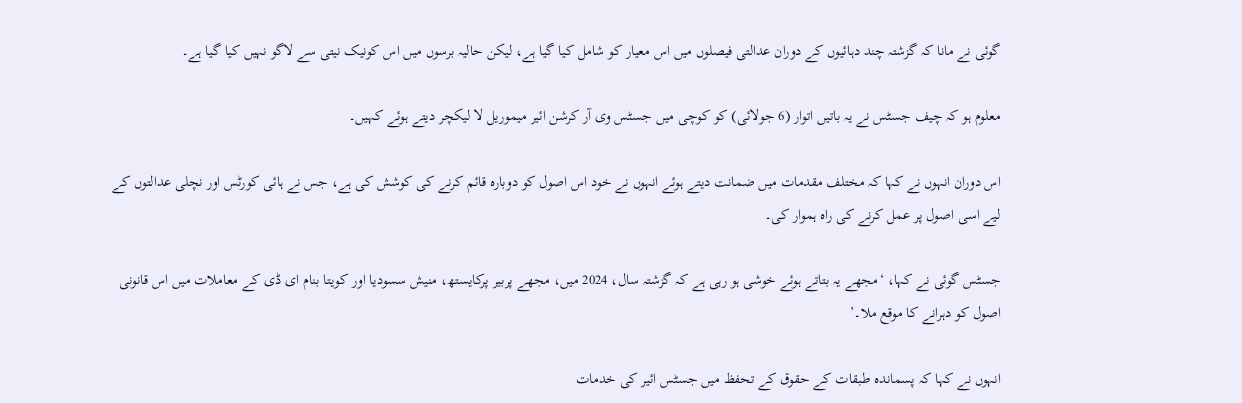گوئی نے مانا کہ گزشتہ چند دہائیوں کے دوران عدالتی فیصلوں میں اس معیار کو شامل کیا گیا ہے، لیکن حالیہ برسوں میں اس کونیک نیتی سے لاگو نہیں کیا گیا ہے۔

معلوم ہو کہ چیف جسٹس نے یہ باتیں اتوار (6 جولائی) کو کوچی میں جسٹس وی آر کرشن ائیر میموریل لا لیکچر دیتے ہوئے کہیں۔

اس دوران انہوں نے کہا کہ مختلف مقدمات میں ضمانت دیتے ہوئے انہوں نے خود اس اصول کو دوبارہ قائم کرنے کی کوشش کی ہے، جس نے ہائی کورٹس اور نچلی عدالتوں کے لیے اسی اصول پر عمل کرنے کی راہ ہموار کی۔

جسٹس گوئی نے کہا، ‘مجھے یہ بتاتے ہوئے خوشی ہو رہی ہے کہ گزشتہ سال، 2024 میں، مجھے پربیر پرکایستھ، منیش سسودیا اور کویتا بنام ای ڈی کے معاملات میں اس قانونی اصول کو دہرانے کا موقع ملا۔’

انہوں نے کہا کہ پسماندہ طبقات کے حقوق کے تحفظ میں جسٹس ائیر کی خدمات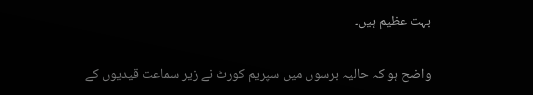بہت عظیم ہیں۔

واضح ہو کہ حالیہ برسوں میں سپریم کورٹ نے زیر سماعت قیدیوں کے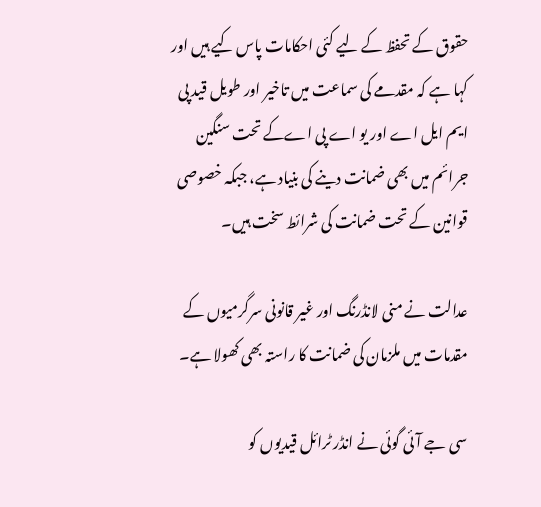حقوق کے تحفظ کے لیے کئی احکامات پاس کیے ہیں اور کہا ہے کہ مقدمے کی سماعت میں تاخیر اور طویل قید پی ایم ایل اے اور یو اے پی اےکے تحت سنگین جرائم میں بھی ضمانت دینے کی بنیاد ہے، جبکہ خصوصی قوانین کے تحت ضمانت کی شرائط سخت ہیں۔

عدالت نے منی لانڈرنگ اور غیر قانونی سرگرمیوں کے مقدمات میں ملزمان کی ضمانت کا راستہ بھی کھولا ہے۔

سی جے آئی گوئی نے انڈر ٹرائل قیدیوں کو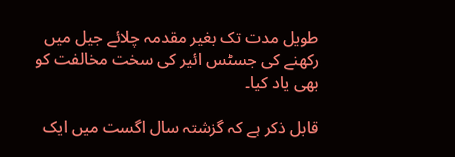طویل مدت تک بغیر مقدمہ چلائے جیل میں رکھنے کی جسٹس ائیر کی سخت مخالفت کو بھی یاد کیا۔

قابل ذکر ہے کہ گزشتہ سال اگست میں ایک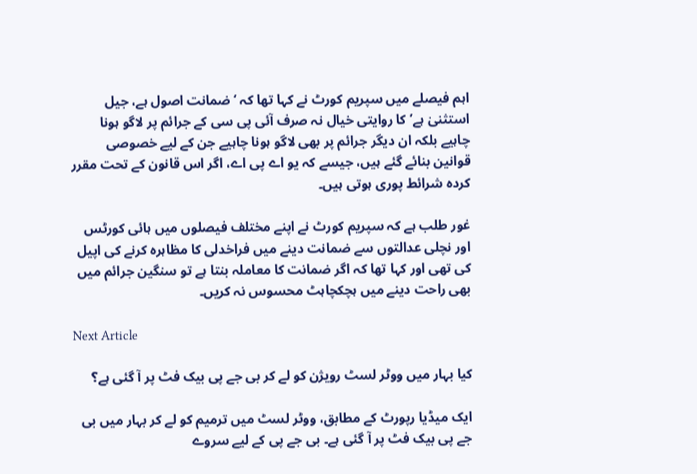اہم فیصلے میں سپریم کورٹ نے کہا تھا کہ ‘ضمانت اصول ہے، جیل استثنیٰ ہے’ کا روایتی خیال نہ صرف آئی پی سی کے جرائم پر لاگو ہونا چاہیے بلکہ ان دیگر جرائم پر بھی لاگو ہونا چاہیے جن کے لیے خصوصی قوانین بنائے گئے ہیں، جیسے کہ یو اے پی اے، اگر اس قانون کے تحت مقرر کردہ شرائط پوری ہوتی ہیں۔

غور طلب ہے کہ سپریم کورٹ نے اپنے مختلف فیصلوں میں ہائی کورٹس اور نچلی عدالتوں سے ضمانت دینے میں فراخدلی کا مظاہرہ کرنے کی اپیل کی تھی اور کہا تھا کہ اگر ضمانت کا معاملہ بنتا ہے تو سنگین جرائم میں بھی راحت دینے میں ہچکچاہٹ محسوس نہ کریں۔

Next Article

کیا بہار میں ووٹر لسٹ رویژن کو لے کر بی جے پی بیک فٹ پر آ گئی ہے؟

ایک میڈیا رپورٹ کے مطابق، ووٹر لسٹ میں ترمیم کو لے کر بہار میں بی جے پی بیک فٹ پر آ گئی ہے۔ بی جے پی کے لیے سروے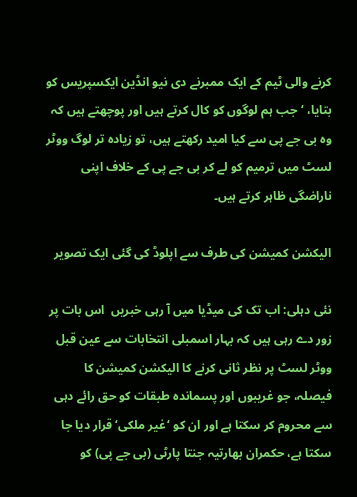کرنے والی ٹیم کے ایک ممبرنے دی نیو انڈین ایکسپریس کو بتایا، ‘جب ہم لوگوں کو کال کرتے ہیں اور پوچھتے ہیں کہ وہ بی جے پی سے کیا امید رکھتے ہیں، تو زیادہ تر لوگ ووٹر لسٹ میں ترمیم کو لے کر بی جے پی کے خلاف اپنی ناراضگی ظاہر کرتے ہیں۔

الیکشن کمیشن کی طرف سے اپلوڈ کی گئی ایک تصویر

نئی دہلی: اب تک کی میڈیا میں آ رہی خبریں  اس بات پر زور دے رہی ہیں کہ بہار اسمبلی انتخابات سے عین قبل ووٹر لسٹ پر نظر ثانی کرنے کا الیکشن کمیشن کا فیصلہ، جو غریبوں اور پسماندہ طبقات کو حق رائے دہی سے محروم کر سکتا ہے اور ان کو ‘غیر ملکی‘ قرار دیا جا سکتا ہے، حکمران بھارتیہ جنتا پارٹی (بی جے پی) کو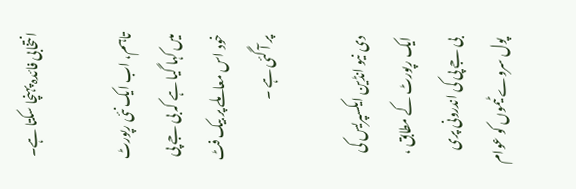انتخابی فائدہ پہنچا سکتا ہے۔

تاہم، اب ایک نئی رپورٹ میں کہا گیا ہے کہ بی جے پی خود اس معاملے پر بیک فٹ پر آ گئی ہے ۔

دی نیو انڈین ایکسپریس کی ایک رپورٹ کے مطابق ، بی جے پی کی اندرونی پری پول سروے ٹیموں کو عوام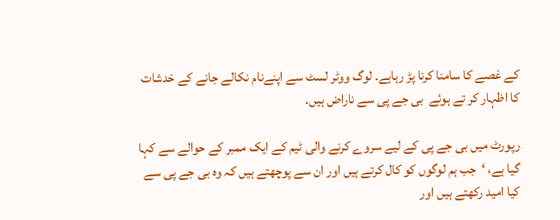کے غصے کا سامنا کرنا پڑ رہاہے۔ لوگ ووٹر لسٹ سے اپنےنام نکالے جانے کے خدشات کا اظہار کر تے ہوئے  بی جے پی سے ناراض ہیں۔

رپورٹ میں بی جے پی کے لیے سروے کرنے والی ٹیم کے ایک ممبر کے حوالے سے کہا گیا ہے، ‘جب ہم لوگوں کو کال کرتے ہیں اور ان سے پوچھتے ہیں کہ وہ بی جے پی سے کیا امید رکھتے ہیں اور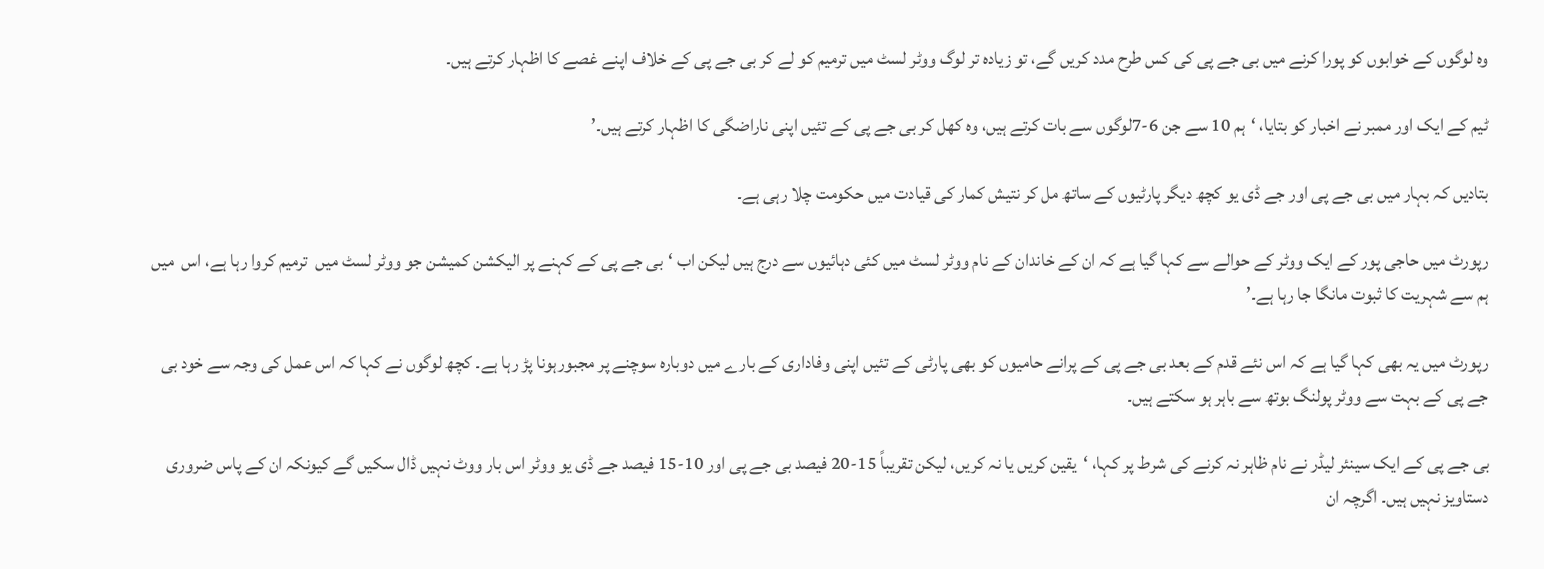وہ لوگوں کے خوابوں کو پورا کرنے میں بی جے پی کی کس طرح مدد کریں گے، تو زیادہ تر لوگ ووٹر لسٹ میں ترمیم کو لے کر بی جے پی کے خلاف اپنے غصے کا اظہار کرتے ہیں۔

ٹیم کے ایک اور ممبر نے اخبار کو بتایا، ‘ہم 10 سے جن 6-7لوگوں سے بات کرتے ہیں، وہ کھل کر بی جے پی کے تئیں اپنی ناراضگی کا اظہار کرتے ہیں۔’

بتادیں کہ بہار میں بی جے پی اور جے ڈی یو کچھ دیگر پارٹیوں کے ساتھ مل کر نتیش کمار کی قیادت میں حکومت چلا رہی ہے۔

رپورٹ میں حاجی پور کے ایک ووٹر کے حوالے سے کہا گیا ہے کہ ان کے خاندان کے نام ووٹر لسٹ میں کئی دہائیوں سے درج ہیں لیکن اب ‘بی جے پی کے کہنے پر الیکشن کمیشن جو ووٹر لسٹ میں  ترمیم کروا رہا ہے، اس  میں ہم سے شہریت کا ثبوت مانگا جا رہا ہے۔’

رپورٹ میں یہ بھی کہا گیا ہے کہ اس نئے قدم کے بعد بی جے پی کے پرانے حامیوں کو بھی پارٹی کے تئیں اپنی وفاداری کے بارے میں دوبارہ سوچنے پر مجبورہونا پڑ رہا ہے۔ کچھ لوگوں نے کہا کہ اس عمل کی وجہ سے خود بی جے پی کے بہت سے ووٹر پولنگ بوتھ سے باہر ہو سکتے ہیں۔

بی جے پی کے ایک سینئر لیڈر نے نام ظاہر نہ کرنے کی شرط پر کہا، ‘یقین کریں یا نہ کریں، لیکن تقریباً 15-20 فیصد بی جے پی اور 10-15 فیصد جے ڈی یو ووٹر اس بار ووٹ نہیں ڈال سکیں گے کیونکہ ان کے پاس ضروری دستاویز نہیں ہیں۔ اگرچہ ان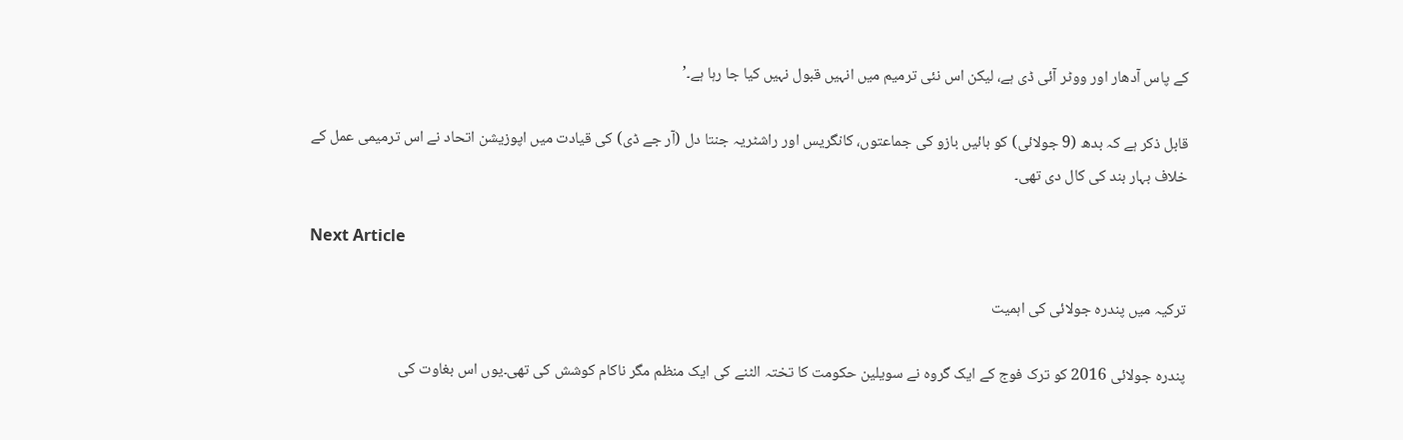کے پاس آدھار اور ووٹر آئی ڈی ہے، لیکن اس نئی ترمیم میں انہیں قبول نہیں کیا جا رہا ہے۔’

قابل ذکر ہے کہ بدھ (9 جولائی) کو بائیں بازو کی جماعتوں، کانگریس اور راشٹریہ جنتا دل (آر جے ڈی) کی قیادت میں اپوزیشن اتحاد نے اس ترمیمی عمل کے خلاف بہار بند کی کال دی تھی۔

Next Article

ترکیہ میں پندرہ جولائی کی اہمیت

پندرہ جولائی 2016 کو ترک فوج کے ایک گروہ نے سویلین حکومت کا تختہ الٹنے کی ایک منظم مگر ناکام کوشش کی تھی۔یوں اس بغاوت کی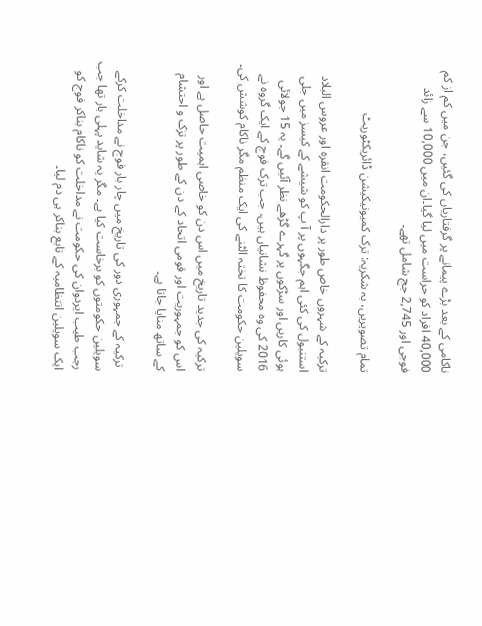ناکامی کے بعد بڑے پیمانے پر گرفتاریاں کی گئیں، جن میں کم از کم 40,000 افراد کو حراست میں لیا گیا۔ان میں 10,000 سے زائد فوجی اور 2,745 جج شامل تھے۔

تمام تصویریں، بہ شکریہ: ترک کمیونیکیشن ڈائریکٹوریٹ

ترکیہ کے شہروں خاص طور پر دارالحکومت انقرہ اور عروس البلاد استنبول کی کئی اہم جگہوں پر آ پ کو شیشے کے کیسز میں جلی ہوئی کاریں اور سڑکوں پر گہرے گڑھے نظر آئیں گے۔ یہ 15 جولائی 2016 کی وہ محفوظ نشانیاں ہیں، جب ترک فوج کے ایک گروہ نے سویلین حکومت کا تختہ الٹنے کی ایک منظم مگر ناکام کوشش کی۔

ترکیہ کی جدید تاریخ میں اس دن کو خاصی اہمیت حاصل ہے اور اس کو جمہوریت اور قومی اتحاد کے دن کے طور پر تزک و احتشام کے ساتھ منایا جاتا ہے۔

 ترکیہ کے جمہوری دور کی تاریخ میں چار بار فوج نے مداخلت کرکے سویلین حکومتوں کو برخاست کیا ہے۔ مگر یہ شاید پہلی بار تھا جب رجب طیب ایردوان کی حکومت نے مداخلت کو ناکام بناکر فوج کو ایک سویلین انتظامیہ کے تابع بناکر ہی دم لیا۔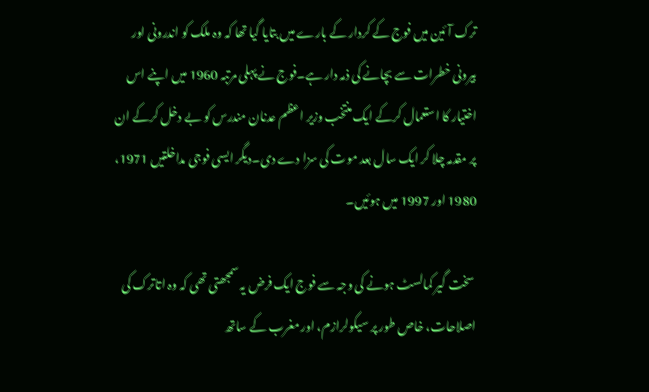ترک آئین میں فوج کے کردار کے بارے میں بتایا گیا تھا کہ وہ ملک کو اندرونی اور بیرونی خطرات سے بچانے کی ذمہ دار ہے۔فوج نے پہلی مرتبہ 1960 میں اپنے اس اختیار کا استعمال کرکے ایک منتخب وزیر اعظم عدنان مندرس کو بے دخل کرکے ان پر مقدمہ چلا کر ایک سال بعد موت کی سزا دے دی۔دیگر ایسی فوجی مداخلتیں 1971، 1980 اور 1997 میں ہوئیں۔

 سخت گیر کمالسٹ ہونے کی وجہ سے فوج ایک فرض یہ سمجھتی تھی کہ وہ اتاترک کی اصلاحات، خاص طور پر سیکولرازم، اور مغرب کے ساتھ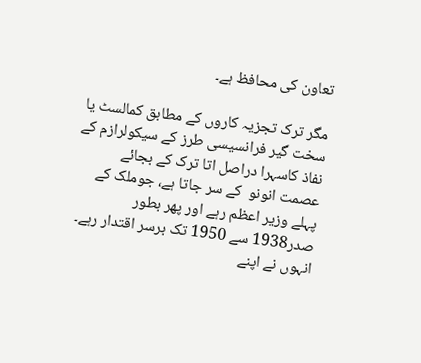تعاون کی محافظ ہے۔

مگر ترک تجزیہ کاروں کے مطابق کمالسٹ یا سخت گیر فرانسیسی طرز کے سیکولرازم کے نفاذ کاسہرا دراصل اتا ترک کے بجائے عصمت انونو  کے سر جاتا ہے، جوملک کے پہلے وزیر اعظم رہے اور پھر بطور صدر1938 سے 1950 تک برسر اقتدار رہے۔ انہوں نے اپنے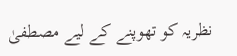نظریہ کو تھوپنے کے لیے مصطفیٰ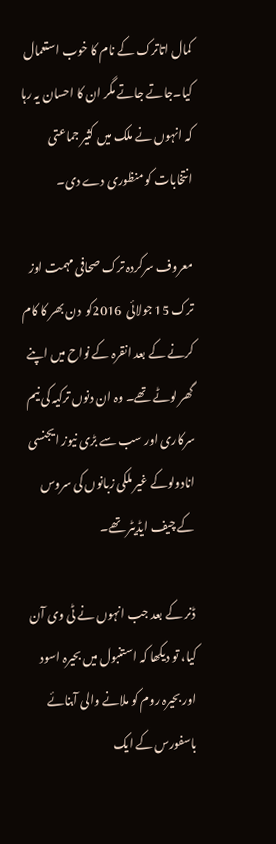کمال اتاترک کے نام کا خوب استعمال کیا۔جاتے جاتے مگر ان کا احسان یہ رہا کہ انہوں نے ملک میں کثیر جماعتی انتخابات کو منظوری دے دی۔

معروف سرکردہ ترک صحافی مہمت اوز ترک 15 جولائی  2016کو  دن بھر کا کام کرنے کے بعد انقرہ کے نواح میں اپنے گھر لوٹے تھے۔ وہ ان دنوں ترکیہ کی نیم سرکاری اور سب سے بڑی نیوز ایجنسی انادولوکے غیر ملکی زبانوں کی سروس کے چیف ایڈیٹر تھے۔

ڈنر کے بعد جب انہوں نے ٹی وی آن کیا، تو دیکھا کہ استنبول میں بحیرہ اسود اور بحیرہ روم کو ملانے والی آبنائے باسفورس کے ایک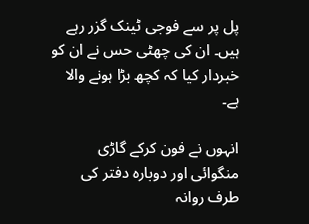پل پر سے فوجی ٹینک گزر رہے ہیں۔ ان کی چھٹی حس نے ان کو خبردار کیا کہ کچھ بڑا ہونے والا ہے۔

انہوں نے فون کرکے گاڑی منگوائی اور دوبارہ دفتر کی طرف روانہ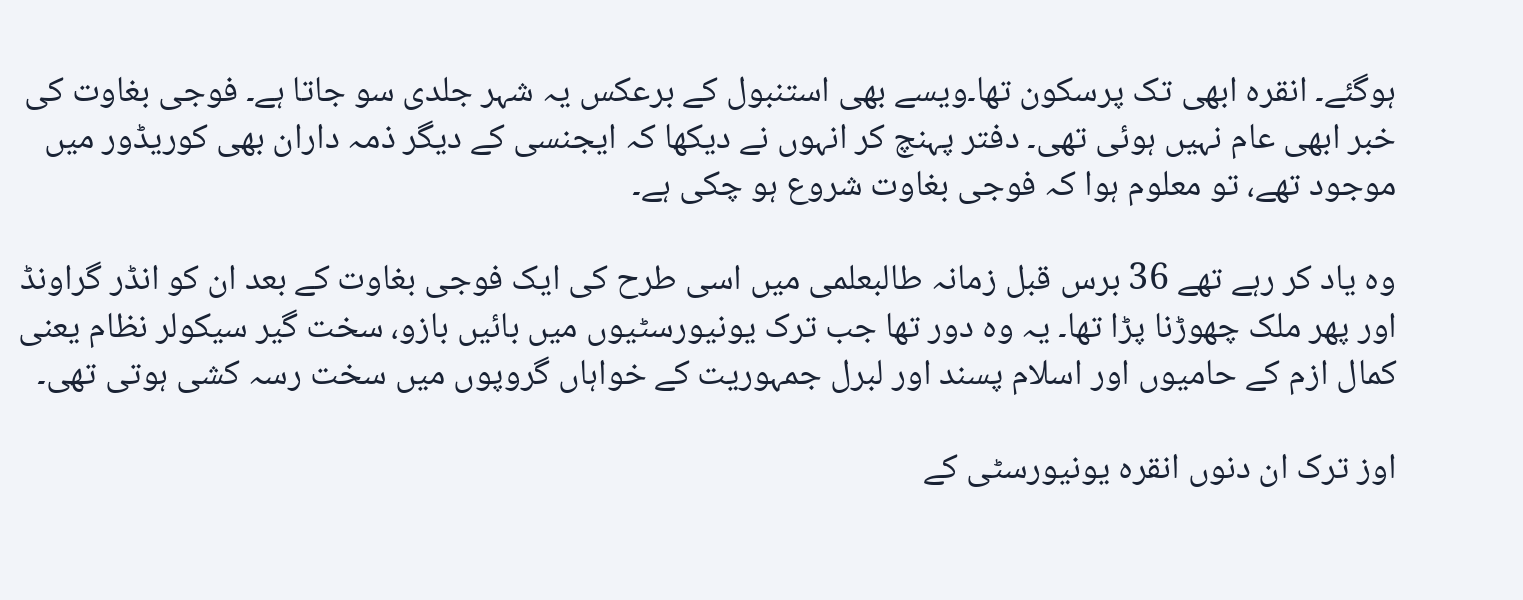ہوگئے۔ انقرہ ابھی تک پرسکون تھا۔ویسے بھی استنبول کے برعکس یہ شہر جلدی سو جاتا ہے۔ فوجی بغاوت کی خبر ابھی عام نہیں ہوئی تھی۔ دفتر پہنچ کر انہوں نے دیکھا کہ ایجنسی کے دیگر ذمہ داران بھی کوریڈور میں موجود تھے، تو معلوم ہوا کہ فوجی بغاوت شروع ہو چکی ہے۔

وہ یاد کر رہے تھے 36 برس قبل زمانہ طالبعلمی میں اسی طرح کی ایک فوجی بغاوت کے بعد ان کو انڈر گراونڈ اور پھر ملک چھوڑنا پڑا تھا۔ یہ وہ دور تھا جب ترک یونیورسٹیوں میں بائیں بازو، سخت گیر سیکولر نظام یعنی کمال ازم کے حامیوں اور اسلام پسند اور لبرل جمہوریت کے خواہاں گروپوں میں سخت رسہ کشی ہوتی تھی۔

اوز ترک ان دنوں انقرہ یونیورسٹی کے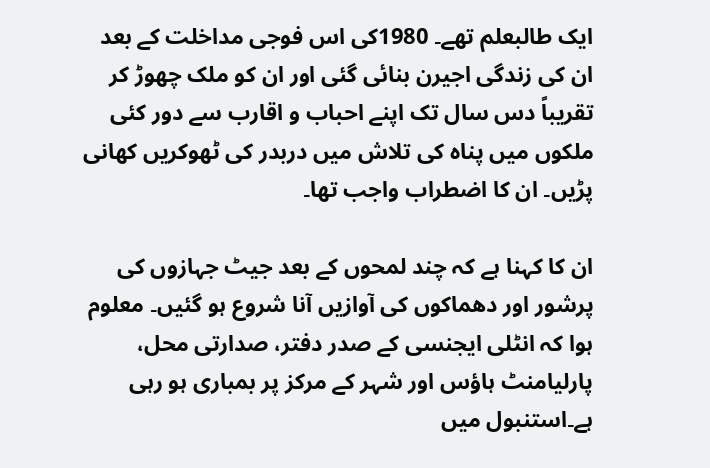ایک طالبعلم تھے۔ 1980کی اس فوجی مداخلت کے بعد ان کی زندگی اجیرن بنائی گئی اور ان کو ملک چھوڑ کر تقریباً دس سال تک اپنے احباب و اقارب سے دور کئی ملکوں میں پناہ کی تلاش میں دربدر کی ٹھوکریں کھانی پڑیں۔ ان کا اضطراب واجب تھا۔

ان کا کہنا ہے کہ چند لمحوں کے بعد جیٹ جہازوں کی پرشور اور دھماکوں کی آوازیں آنا شروع ہو گئیں۔ معلوم ہوا کہ انٹلی ایجنسی کے صدر دفتر، صدارتی محل، پارلیامنٹ ہاؤس اور شہر کے مرکز پر بمباری ہو رہی ہے۔استنبول میں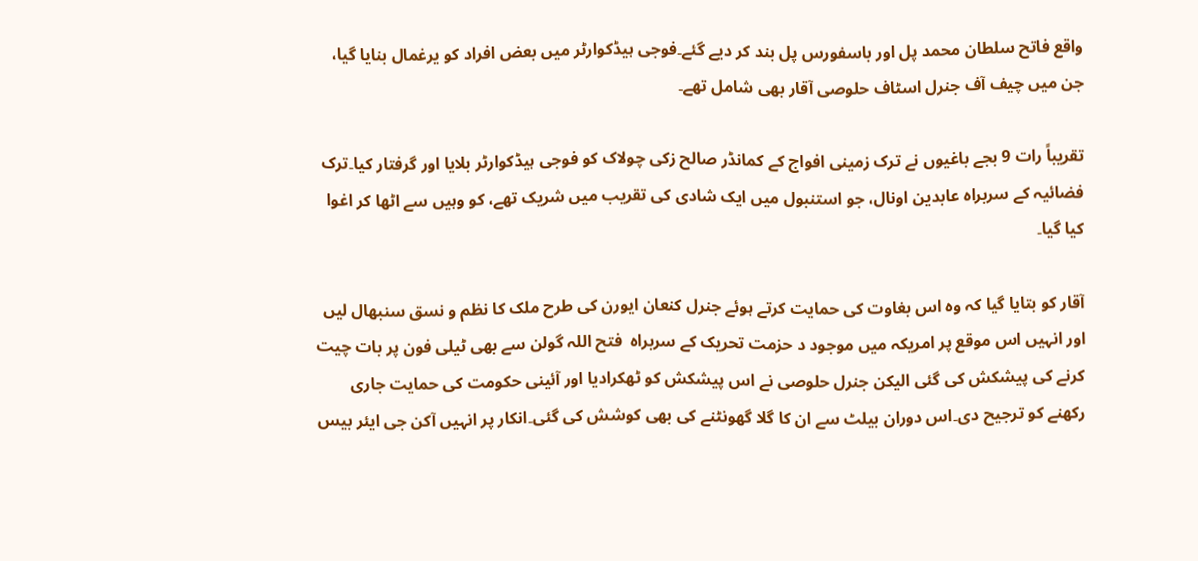واقع فاتح سلطان محمد پل اور باسفورس پل بند کر دیے گئے۔فوجی ہیڈکوارٹر میں بعض افراد کو یرغمال بنایا گیا، جن میں چیف آف جنرل اسٹاف حلوصی آقار بھی شامل تھے۔

تقریباً رات 9 بجے باغیوں نے ترک زمینی افواج کے کمانڈر صالح زکی چولاک کو فوجی ہیڈکوارٹر بلایا اور گرفتار کیا۔ترک فضائیہ کے سربراہ عابدین اونال، جو استنبول میں ایک شادی کی تقریب میں شریک تھے، کو وہیں سے اٹھا کر اغوا کیا گیا۔

آقار کو بتایا گیا کہ وہ اس بغاوت کی حمایت کرتے ہوئے جنرل کنعان ایورن کی طرح ملک کا نظم و نسق سنبھال لیں اور انہیں اس موقع پر امریکہ میں موجود د حزمت تحریک کے سربراہ  فتح اللہ گولن سے بھی ٹیلی فون پر بات چیت کرنے کی پیشکش کی گئی الیکن جنرل حلوصی نے اس پیشکش کو ٹھکرادیا اور آئینی حکومت کی حمایت جاری رکھنے کو ترجیح دی۔اس دوران بیلٹ سے ان کا گلا گھونٹنے کی بھی کوشش کی گئی۔انکار پر انہیں آکن جی ایئر بیس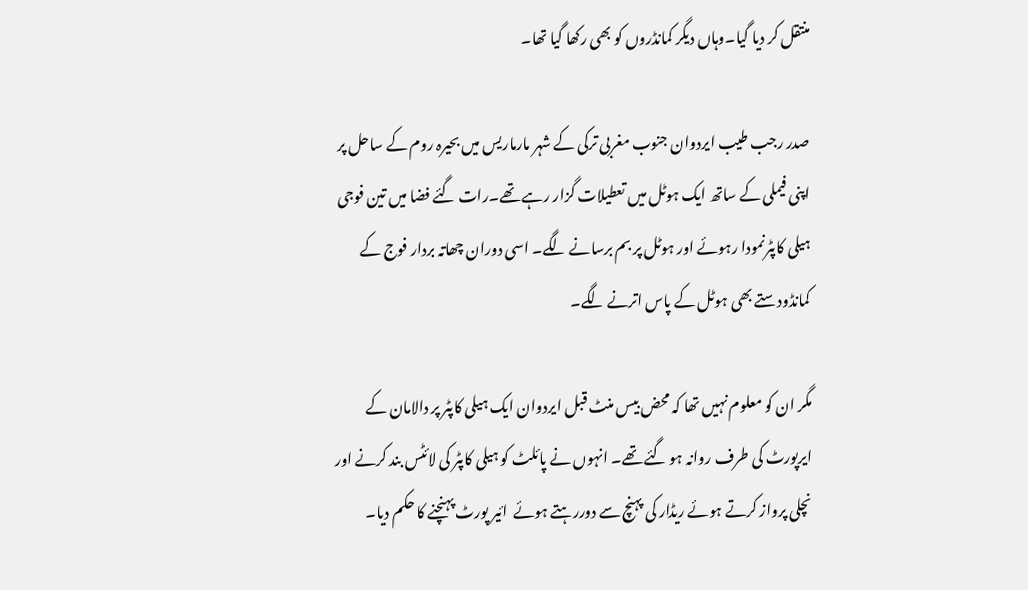منتقل کر دیا گیا۔وہاں دیگر کمانڈروں کو بھی رکھا گیا تھا۔

صدر رجب طیب ایردوان جنوب مغربی ترکی کے شہر مارماریس میں بحیرہ روم کے ساحل پر اپنی فیملی کے ساتھ ایک ہوٹل میں تعطیلات گزار رہے تھے۔رات گئے فضا میں تین فوجی ہیلی کاپٹرنمودا رہوئے اور ہوٹل پر بم برسانے لگے۔ اسی دوران چھاتہ بردار فوج کے  کمانڈودستے بھی ہوٹل کے پاس اترنے لگے۔

مگر ان کو معلوم نہیں تھا کہ محض بیس منٹ قبل ایردوان ایک ہیلی کاپٹر پر دالامان کے ایرپورٹ کی طرف روانہ ہو گئے تھے۔ انہوں نے پائلٹ کو ہیلی کاپٹر کی لائٹس بند کرنے اور نچلی پرواز کرتے ہوئے ریڈار کی پہنچ سے دوررہتے ہوئے  ائیر پورٹ پہنچنے کا حکم دیا۔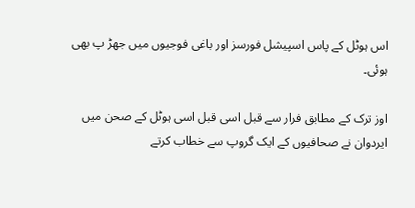اس ہوٹل کے پاس اسپیشل فورسز اور باغی فوجیوں میں جھڑ پ بھی ہوئی۔

اوز ترک کے مطابق فرار سے قبل اسی قبل اسی ہوٹل کے صحن میں ایردوان نے صحافیوں کے ایک گروپ سے خطاب کرتے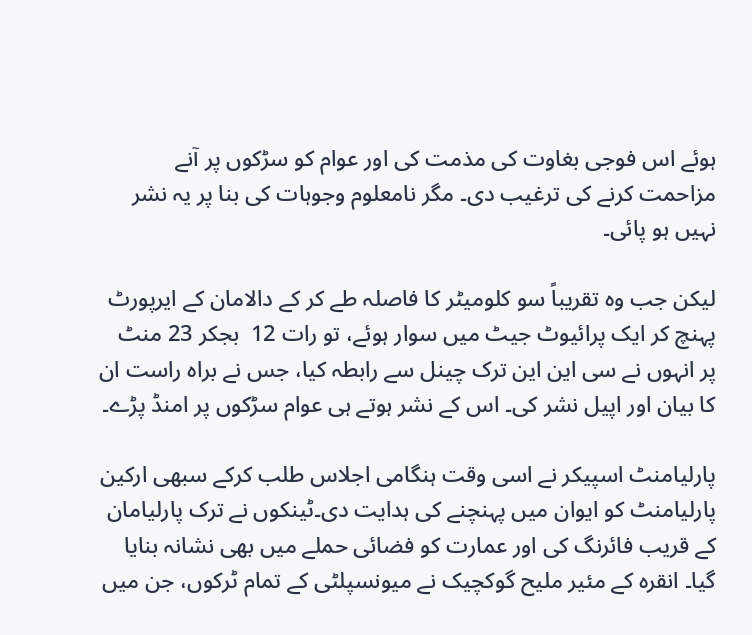ہوئے اس فوجی بغاوت کی مذمت کی اور عوام کو سڑکوں پر آنے مزاحمت کرنے کی ترغیب دی۔ مگر نامعلوم وجوہات کی بنا پر یہ نشر نہیں ہو پائی۔

لیکن جب وہ تقریباً سو کلومیٹر کا فاصلہ طے کر کے دالامان کے ایرپورٹ پہنچ کر ایک پرائیوٹ جیٹ میں سوار ہوئے، تو رات 12  بجکر 23 منٹ پر انہوں نے سی این این ترک چینل سے رابطہ کیا، جس نے براہ راست ان کا بیان اور اپیل نشر کی۔ اس کے نشر ہوتے ہی عوام سڑکوں پر امنڈ پڑے۔

پارلیامنٹ اسپیکر نے اسی وقت ہنگامی اجلاس طلب کرکے سبھی ارکین پارلیامنٹ کو ایوان میں پہنچنے کی ہدایت دی۔ٹینکوں نے ترک پارلیامان کے قریب فائرنگ کی اور عمارت کو فضائی حملے میں بھی نشانہ بنایا گیا۔ انقرہ کے مئیر ملیح گوکچیک نے میونسپلٹی کے تمام ٹرکوں، جن میں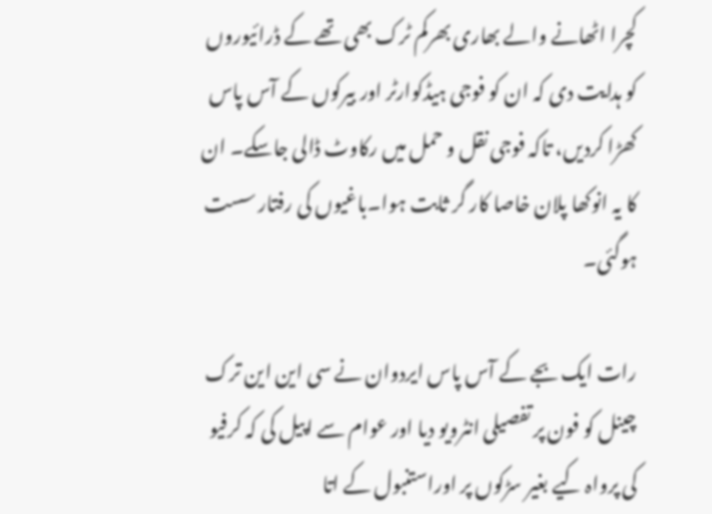کچرا اٹھانے والے بھاری بھرکم ٹرک بھی تھے کے ڈرائیوروں کو ہدایت دی کہ ان کو فوجی ہیڈکوارٹر اور بیرکوں کے آس پاس کھڑا کردیں، تاکہ فوجی نقل و حمل میں رکاوٹ ڈالی جاسکے۔ ان کا یہ انوکھا پلان خاصا کار گر ثابت ہوا۔باغیوں کی رفتار سست ہوگئی۔

رات ایک بجے کے آس پاس ایردوان نے سی این این ترک چینل کو فون پر تفصیلی انٹرویو دیا اور عوام سے اپیل کی کہ کرفیو کی پرواہ کیے بغیر سڑکوں پر اوراستنبول کے اتا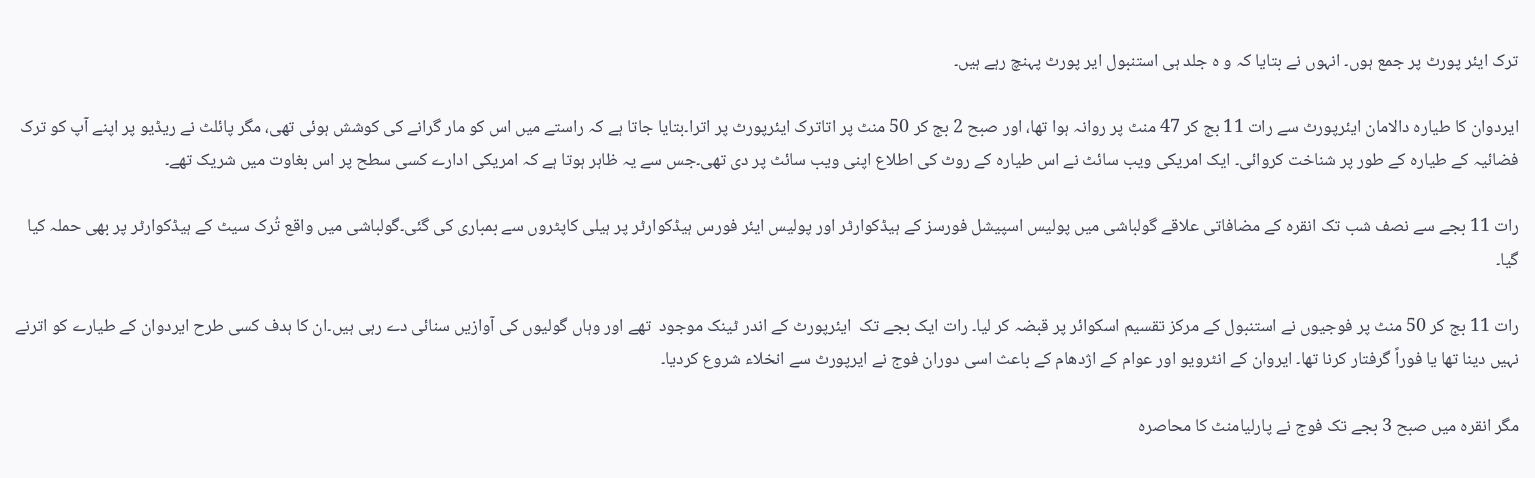ترک ایئر پورٹ پر جمع ہوں۔ انہوں نے بتایا کہ و ہ جلد ہی استنبول ایر پورٹ پہنچ رہے ہیں۔

ایردوان کا طیارہ دالامان ایئرپورٹ سے رات 11 بج کر 47 منٹ پر روانہ ہوا تھا، اور صبح 2 بج کر 50 منٹ پر اتاترک ایئرپورٹ پر اترا۔بتایا جاتا ہے کہ راستے میں اس کو مار گرانے کی کوشش ہوئی تھی، مگر پائلٹ نے ریڈیو پر اپنے آپ کو ترک فضائیہ کے طیارہ کے طور پر شناخت کروائی۔ ایک امریکی ویب سائٹ نے اس طیارہ کے روٹ کی اطلاع اپنی ویب سائٹ پر دی تھی۔جس سے یہ ظاہر ہوتا ہے کہ امریکی ادارے کسی سطح پر اس بغاوت میں شریک تھے۔

رات 11 بجے سے نصف شب تک انقرہ کے مضافاتی علاقے گولباشی میں پولیس اسپیشل فورسز کے ہیڈکوارٹر اور پولیس ایئر فورس ہیڈکوارٹر پر ہیلی کاپٹروں سے بمباری کی گئی۔گولباشی میں واقع تُرک سیٹ کے ہیڈکوارٹر پر بھی حملہ کیا گیا۔

رات 11 بج کر 50 منٹ پر فوجیوں نے استنبول کے مرکز تقسیم اسکوائر پر قبضہ کر لیا۔ رات ایک بجے تک  ایئرپورٹ کے اندر ٹینک موجود  تھے اور وہاں گولیوں کی آوازیں سنائی دے رہی ہیں۔ان کا ہدف کسی طرح ایردوان کے طیارے کو اترنے نہیں دینا تھا یا فوراً گرفتار کرنا تھا۔ ایروان کے انٹرویو اور عوام کے اژدھام کے باعث اسی دوران فوج نے ایرپورٹ سے انخلاء شروع کردیا۔

مگر انقرہ میں صبح 3 بجے تک فوج نے پارلیامنٹ کا محاصرہ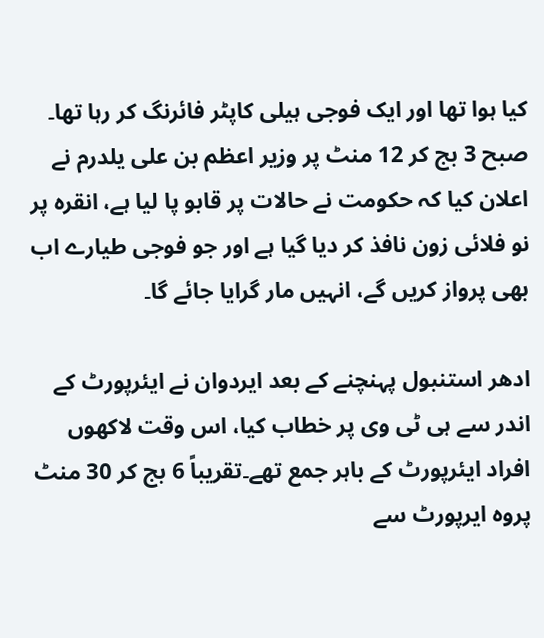کیا ہوا تھا اور ایک فوجی ہیلی کاپٹر فائرنگ کر رہا تھا۔ صبح 3 بج کر 12 منٹ پر وزیر اعظم بن علی یلدرم نے اعلان کیا کہ حکومت نے حالات پر قابو پا لیا ہے، انقرہ پر نو فلائی زون نافذ کر دیا گیا ہے اور جو فوجی طیارے اب بھی پرواز کریں گے، انہیں مار گرایا جائے گا۔

ادھر استنبول پہنچنے کے بعد ایردوان نے ایئرپورٹ کے اندر سے ہی ٹی وی پر خطاب کیا، اس وقت لاکھوں افراد ایئرپورٹ کے باہر جمع تھے۔تقریباً 6 بج کر 30 منٹ پروہ ایرپورٹ سے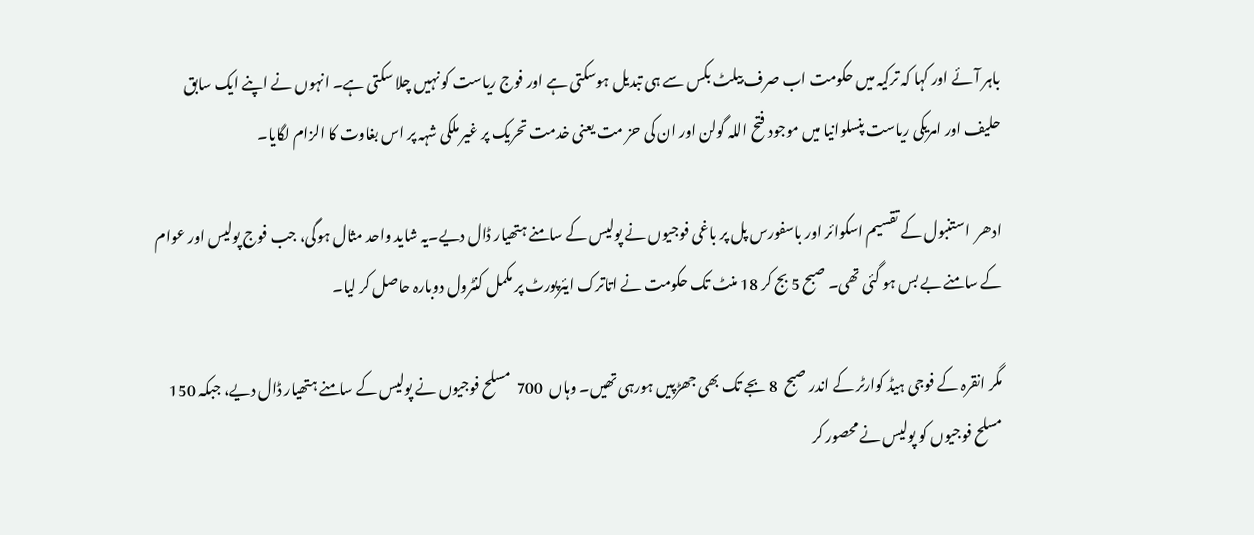باہر آئے اور کہا کہ ترکیہ میں حکومت اب صرف بیلٹ بکس سے ہی تبدیل ہوسکتی ہے اور فوج ریاست کو نہیں چلا سکتی ہے۔ انہوں نے اپنے ایک سابق حلیف اور امریکی ریاست پنسلوانیا میں موجود فتح اللہ گولن اور ان کی حز مت یعنی خدمت تحریک پر غیر ملکی شہہ پر اس بغاوت کا الزام لگایا۔

ادھر  استنبول کے تقسیم اسکوائر اور باسفورس پل پر باغی فوجیوں نے پولیس کے سامنے ہتھیار ڈال دیے۔یہ شاید واحد مثال ہوگی، جب فوج پولیس اور عوام کے سامنے بے بس ہو گئی تھی۔ صبح 5 بج کر 18 منٹ تک حکومت نے اتاترک ایئرپورٹ پر مکمل کنٹرول دوبارہ حاصل کر لیا۔

مگر انقرہ کے فوجی ہیڈ کوارٹر کے اندر صبح  8 بجے تک بھی جھڑپیں ہورہی تھیں۔ وہاں  700  مسلح فوجیوں نے پولیس کے سامنے ہتھیار ڈال دیے، جبکہ 150 مسلح فوجیوں کو پولیس نے محصور کر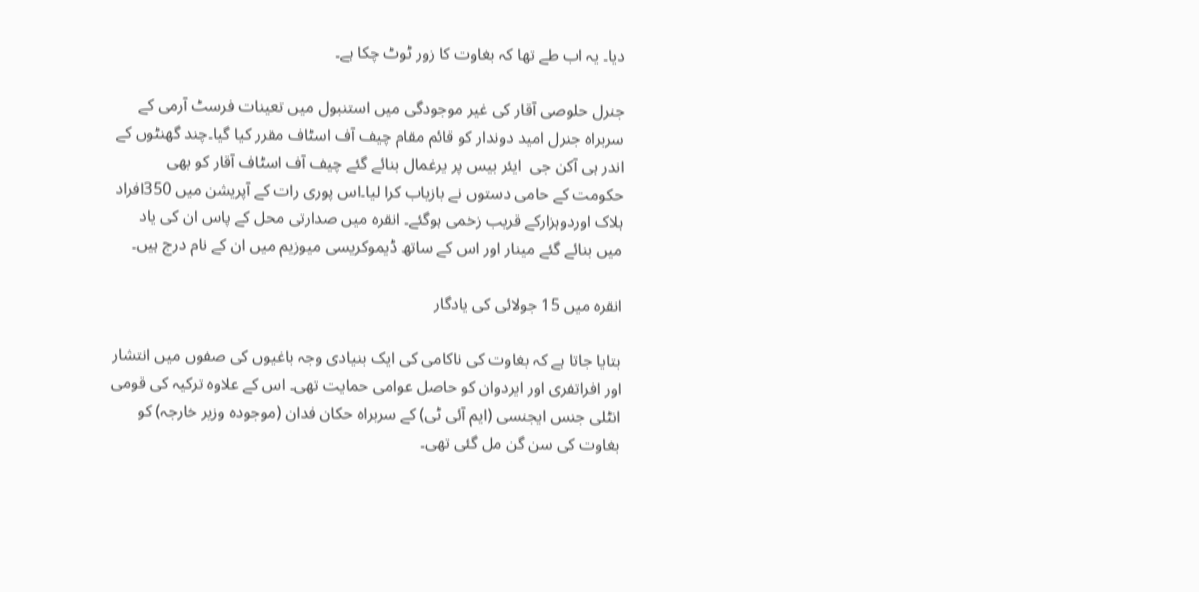دیا۔ یہ اب طے تھا کہ بغاوت کا زور ٹوٹ چکا ہے۔

جنرل حلوصی آقار کی غیر موجودگی میں استنبول میں تعینات فرسٹ آرمی کے سربراہ جنرل امید دوندار کو قائم مقام چیف آف اسٹاف مقرر کیا گیا۔چند گھنٹوں کے اندر ہی آکن جی  ایئر بیس پر یرغمال بنائے گئے چیف آف اسٹاف آقار کو بھی حکومت کے حامی دستوں نے بازیاب کرا لیا۔اس پوری رات کے آپریشن میں 350افراد ہلاک اوردوہزارکے قریب زخمی ہوگئے۔ انقرہ میں صدارتی محل کے پاس ان کی یاد میں بنائے گئے مینار اور اس کے ساتھ ڈیموکریسی میوزیم میں ان کے نام درج ہیں۔

انقرہ میں 15 جولائی کی یادگار

بتایا جاتا ہے کہ بغاوت کی ناکامی کی ایک بنیادی وجہ باغیوں کی صفوں میں انتشار اور افراتفری اور ایردوان کو حاصل عوامی حمایت تھی۔ اس کے علاوہ ترکیہ کی قومی انٹلی جنس ایجنسی (ایم آئی ٹی) کے سربراہ حکان فدان (موجودہ وزیر خارجہ) کو بغاوت کی سن گن مل گئی تھی۔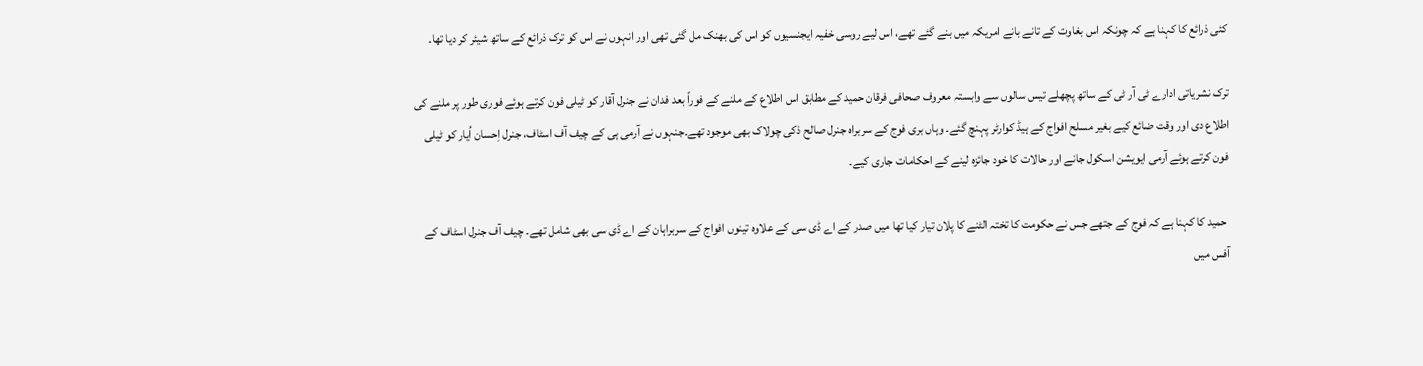کئی ذرائع کا کہنا ہے کہ چونکہ اس بغاوت کے تانے بانے امریکہ میں بنے گئے تھے، اس لیے روسی خفیہ ایجنسیوں کو اس کی بھنک مل گئی تھی اور انہوں نے اس کو ترک ذرائع کے ساتھ شیئر کر دیا تھا۔

ترک نشریاتی ادارے ٹی آر ٹی کے ساتھ پچھلے تیس سالوں سے وابستہ معروف صحافی فرقان حمید کے مطابق اس اطلاع کے ملنے کے فوراً بعد فدان نے جنرل آقار کو ٹیلی فون کرتے ہوئے فوری طور پر ملنے کی اطلاع دی اور وقت ضائع کیے بغیر مسلح افواج کے ہیڈ کوارٹر پہنچ گئے۔ وہاں بری فوج کے سربراہ جنرل صالح ذکی چولاک بھی موجود تھے۔جنہوں نے آرمی ہی کے چیف آف اسٹاف، جنرل اِحسان اُیار کو ٹیلی فون کرتے ہوئے آرمی ایویشن اسکول جانے اور حالات کا خود جائزہ لینے کے احکامات جاری کیے۔

 حمید کا کہنا ہے کہ فوج کے جتھے جس نے حکومت کا تختہ الٹنے کا پلان تیار کیا تھا میں صدر کے اے ڈی سی کے علاوہ تینوں افواج کے سربراہان کے اے ڈی سی بھی شامل تھے۔ چیف آف جنرل اسٹاف کے آفس میں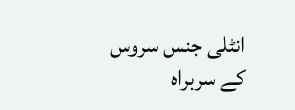انٹلی جنس سروس کے سربراہ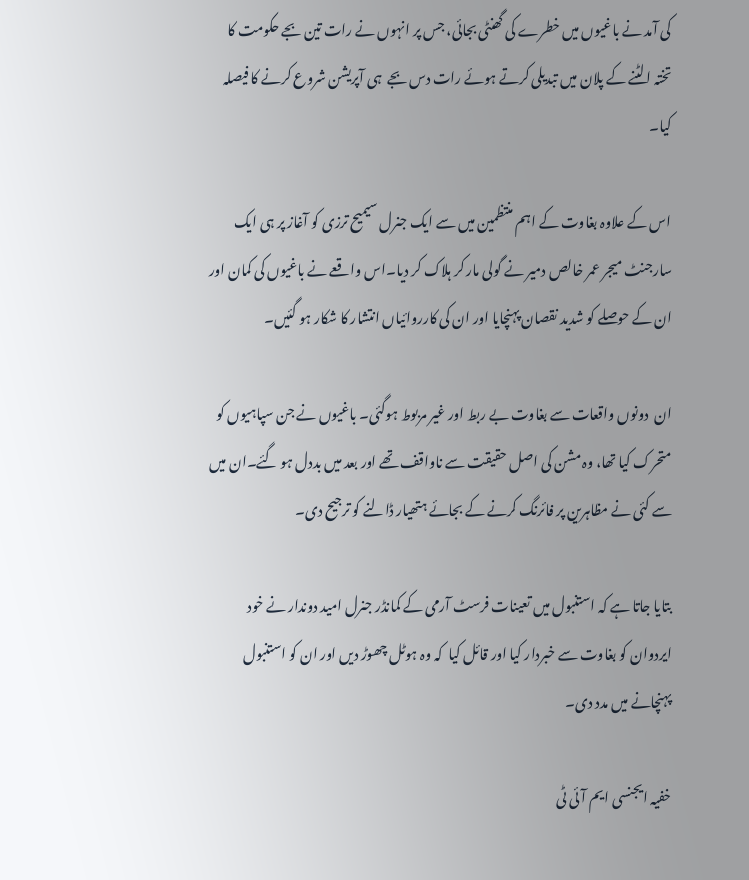کی آمد نے باغیوں میں خطرے کی گھنٹی بجائی، جس پر انہوں نے رات تین بجے حکومت کا تختہ الٹنے کے پلان میں تبدیلی کرتے ہوئے رات دس بجے  ہی آپریشن شروع کرنے کا فیصلہ کیا۔

اس کے علاوہ بغاوت کے اہم منتظمین میں سے ایک جنرل سیمیح ترزی کو آغاز پر ہی ایک سارجنٹ میجر عمر خالص دمیر نے گولی مار کر ہلاک کر دیا۔اس واقعے نے باغیوں کی کمان اور ان کے حوصلے کو شدید نقصان پہنچایا اور ان کی کارروائیاں انتشار کا شکار ہو گئیں۔

ان  دونوں واقعات سے بغاوت بے ربط اور غیر مربوط ہوگئی۔ باغیوں نے جن سپاہیوں کو متحرک کیا تھا، وہ مشن کی اصل حقیقت سے ناواقف تھے اور بعد میں بددل ہو گئے۔ان میں سے کئی نے مظاہرین پر فائرنگ کرنے کے بجائے ہتھیار ڈالنے کو ترجیح دی۔

بتایا جاتا ہے کہ استنبول میں تعینات فرسٹ آرمی کے کمانڈر جنرل امید دوندار نے خود ایردوان کو بغاوت سے خبردار کیا اور قائل کیا  کہ وہ ہوٹل چھوڑ دیں اور ان کو استنبول پہنچانے میں مدد دی۔

خفیہ ایجنسی ایم آئی ٹی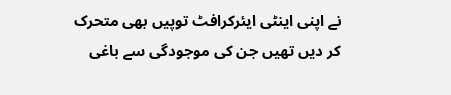نے اپنی اینٹی ایئرکرافٹ توپیں بھی متحرک کر دیں تھیں جن کی موجودگی سے باغی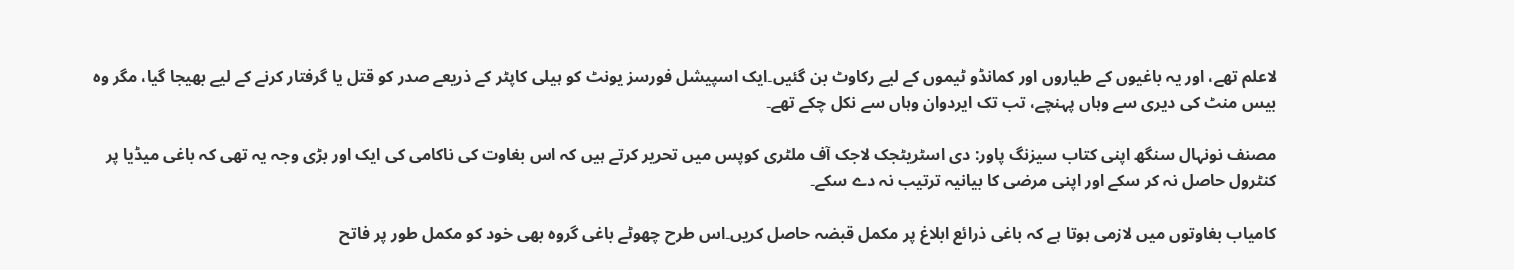لاعلم تھے، اور یہ باغیوں کے طیاروں اور کمانڈو ٹیموں کے لیے رکاوٹ بن گئیں۔ایک اسپیشل فورسز یونٹ کو ہیلی کاپٹر کے ذریعے صدر کو قتل یا گرفتار کرنے کے لیے بھیجا گیا، مگر وہ بیس منٹ کی دیری سے وہاں پہنچے، تب تک ایردوان وہاں سے نکل چکے تھے۔

مصنف نونہال سنگھ اپنی کتاب سیزنگ پاور: دی اسٹریٹجک لاجک آف ملٹری کوپس میں تحریر کرتے ہیں کہ اس بغاوت کی ناکامی کی ایک اور بڑی وجہ یہ تھی کہ باغی میڈیا پر کنٹرول حاصل نہ کر سکے اور اپنی مرضی کا بیانیہ ترتیب نہ دے سکے۔

کامیاب بغاوتوں میں لازمی ہوتا ہے کہ باغی ذرائع ابلاغ پر مکمل قبضہ حاصل کریں۔اس طرح چھوٹے باغی گروہ بھی خود کو مکمل طور پر فاتح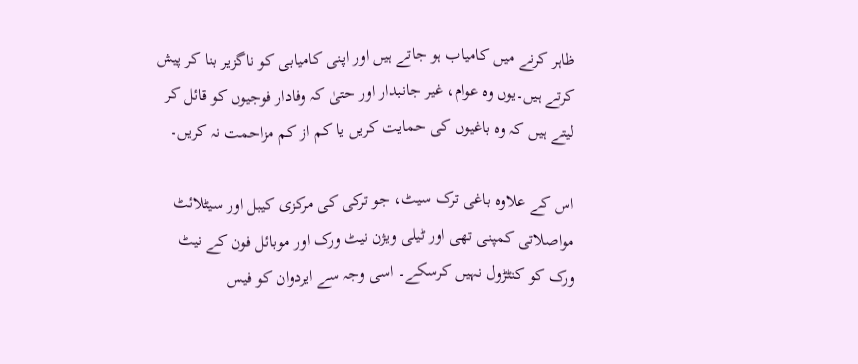ظاہر کرنے میں کامیاب ہو جاتے ہیں اور اپنی کامیابی کو ناگزیر بنا کر پیش کرتے ہیں۔یوں وہ عوام، غیر جانبدار اور حتیٰ کہ وفادار فوجیوں کو قائل کر لیتے ہیں کہ وہ باغیوں کی حمایت کریں یا کم از کم مزاحمت نہ کریں۔

اس کے علاوہ باغی ترک سیٹ، جو ترکی کی مرکزی کیبل اور سیٹلائٹ مواصلاتی کمپنی تھی اور ٹیلی ویژن نیٹ ورک اور موبائل فون کے نیٹ ورک کو کنٹڑول نہیں کرسکے۔ اسی وجہ سے ایردوان کو فیس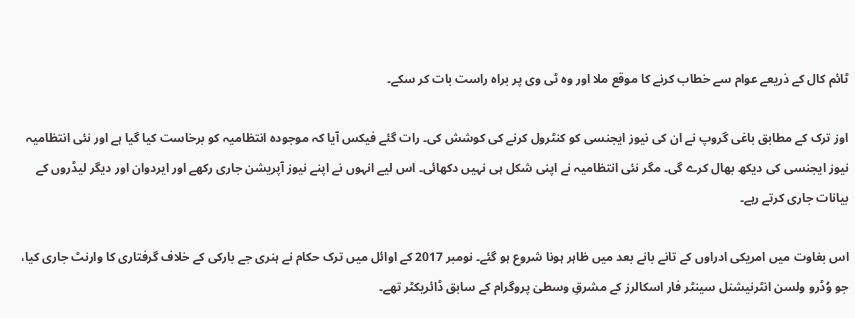ٹائم کال کے ذریعے عوام سے خطاب کرنے کا موقع ملا اور وہ ٹی وی پر براہ راست بات کر سکے۔

اوز ترک کے مطابق باغی گروپ نے ان کی نیوز ایجنسی کو کنٹرول کرنے کی کوشش کی۔ رات گئے فیکس آیا کہ موجودہ انتظامیہ کو برخاست کیا گیا ہے اور نئی انتظامیہ نیوز ایجنسی کی دیکھ بھال کرے گی۔ مگر نئی انتظامیہ نے اپنی شکل ہی نہیں دکھائی۔ اس لیے انہوں نے اپنے نیوز آپریشن جاری رکھے اور ایردوان اور دیگر لیڈروں کے بیانات جاری کرتے رہے۔

اس بغاوت میں امریکی ادراوں کے تانے بانے بعد میں ظاہر ہونا شروع ہو گئے۔ نومبر 2017 کے اوائل میں ترک حکام نے ہنری جے بارکی کے خلاف گرفتاری کا وارنٹ جاری کیا، جو وُڈرو ولسن انٹرنیشنل سینٹر فار اسکالرز کے مشرقِ وسطیٰ پروگرام کے سابق ڈائریکٹر تھے۔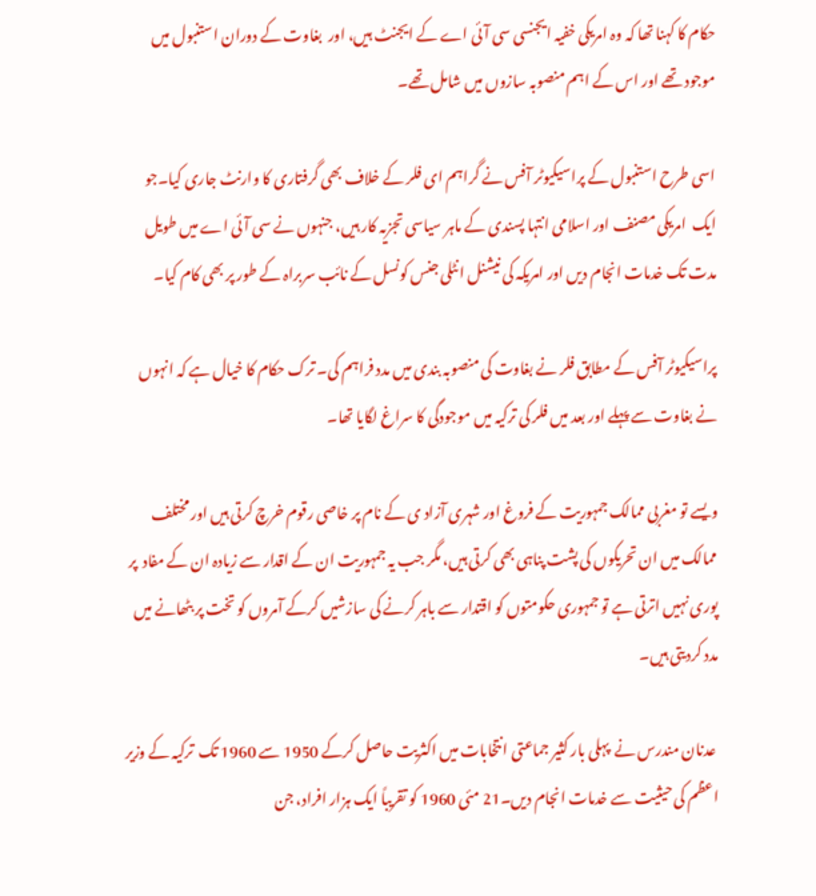حکام کا کہنا تھا کہ وہ امریکی خفیہ ایجنسی سی آئی اے کے ایجنٹ ہیں، اور  بغاوت کے دوران استنبول میں موجود تھے اور اس کے اہم منصوبہ سازوں میں شامل تھے۔

اسی طرح استنبول کے پراسیکیوٹر آفس نے گراہم ای فلر کے خلاف بھی گرفتاری کا وارنٹ جاری کیا۔جو ایک  امریکی مصنف اور اسلامی انتہا پسندی کے ماہر سیاسی تجزیہ کار ہیں، جنہوں نے سی آئی اے میں طویل مدت تک خدمات انجام دیں اور امریکہ کی نیشنل انٹلی جنس کونسل کے نائب سربراہ کے طور پر بھی کام کیا۔

پراسیکیوٹر آفس کے مطابق فلر نے بغاوت کی منصوبہ بندی میں مدد فراہم کی۔ ترک حکام کا خیال ہے کہ انہوں نے بغاوت سے پہلے اور بعد میں فلر کی ترکیہ میں موجودگی کا سراغ لگایا تھا۔

ویسے تو مغربی ممالک جمہوریت کے فروغ اور شہری آزاد ی کے نام پر خاصی رقوم خرچ کرتی ہیں اور مختلف ممالک میں ان تحریکوں کی پشت پناہی بھی کرتی ہیں، مگر جب یہ جمہوریت ان کے اقدار سے زیادہ ان کے مفاد  پر پوری نہیں اترتی ہے تو جمہوری حکومتوں کو اقتدار سے باہر کرنے کی سازشیں کرکے آمروں کو تخت پر بٹھانے میں مدد کردیتی ہیں۔

 عدنان مندرس نے  پہلی بار کثیر جماعتی انتخابات میں اکثریت حاصل کرکے 1950 سے 1960 تک  ترکیہ کے وزیر اعظم کی حیثیت سے خدمات انجام دیں۔21 مئی 1960 کو تقریباً ایک ہزار افراد، جن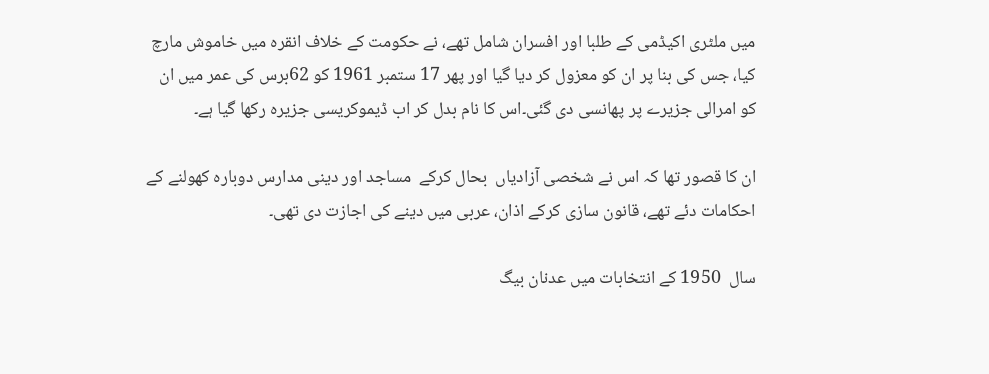میں ملٹری اکیڈمی کے طلبا اور افسران شامل تھے، نے حکومت کے خلاف انقرہ میں خاموش مارچ کیا، جس کی بنا پر ان کو معزول کر دیا گیا اور پھر 17 ستمبر 1961 کو 62برس کی عمر میں ان کو امرالی جزیرے پر پھانسی دی گئی۔اس کا نام بدل کر اب ڈیموکریسی جزیرہ رکھا گیا ہے۔

ان کا قصور تھا کہ اس نے شخصی آزادیاں  بحال کرکے  مساجد اور دینی مدارس دوبارہ کھولنے کے احکامات دئے تھے، قانون سازی کرکے اذان، عربی میں دینے کی اجازت دی تھی۔

سال  1950 کے انتخابات میں عدنان بیگ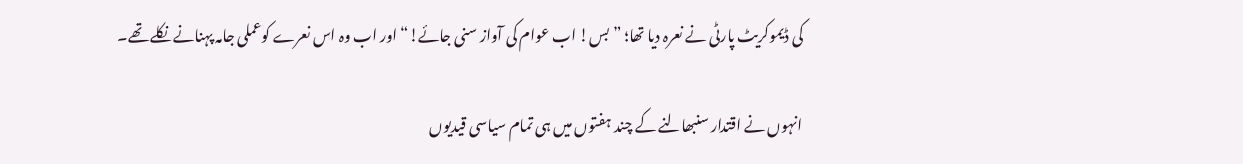کی ڈیموکریٹ پارٹی نے نعرہ دیا تھا؛ ”بس! اب عوام کی آواز سنی جائے!“اور اب وہ اس نعرے کوعملی جامہ پہنانے نکلے تھے۔

انہوں نے اقتدار سنبھالنے کے چند ہفتوں میں ہی تمام سیاسی قیدیوں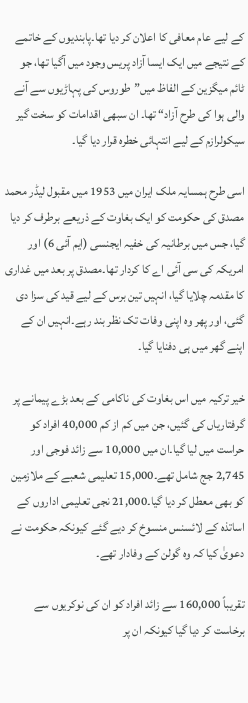کے لیے عام معافی کا اعلان کر دیا تھا۔پابندیوں کے خاتمے کے نتیجے میں ایک ایسا آزاد پریس وجود میں آگیا تھا، جو ٹائم میگزین کے الفاظ میں”طوروس کی پہاڑیوں سے آنے والی ہوا کی طرح آزاد“ تھا۔ ان سبھی اقدامات کو سخت گیر سیکولرازم کے لیے انتہائی خطرہ قرار دیا گیا۔

اسی طرح ہمسایہ ملک ایران میں 1953 میں مقبول لیڈر محمد مصدق کی حکومت کو ایک بغاوت کے ذریعے برطرف کر دیا گیا، جس میں برطانیہ کی خفیہ ایجنسی (ایم آئی 6) اور امریکہ کی سی آئی اے کا کردار تھا۔مصدق پر بعد میں غداری کا مقدمہ چلایا گیا، انہیں تین برس کے لیے قید کی سزا دی گئی، اور پھر وہ اپنی وفات تک نظر بند رہے۔انہیں ان کے اپنے گھر میں ہی دفنایا گیا۔

خیر ترکیہ میں اس بغاوت کی ناکامی کے بعد بڑے پیمانے پر گرفتاریاں کی گئیں، جن میں کم از کم 40,000 افراد کو حراست میں لیا گیا۔ان میں 10,000 سے زائد فوجی اور 2,745 جج شامل تھے۔15,000 تعلیمی شعبے کے ملازمین کو بھی معطل کر دیا گیا۔21,000 نجی تعلیمی اداروں کے اساتذہ کے لائسنس منسوخ کر دیے گئے کیونکہ حکومت نے دعویٰ کیا کہ وہ گولن کے وفادار تھے۔

تقریباً 160,000 سے زائد افراد کو ان کی نوکریوں سے برخاست کر دیا گیا کیونکہ ان پر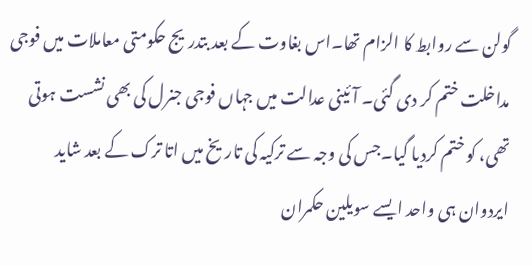گولن سے روابط کا الزام تھا۔اس بغاوت کے بعد بتدریج حکومتی معاملات میں فوجی مداخلت ختم کر دی گئی۔ آئینی عدالت میں جہاں فوجی جنرل کی بھی نشست ہوتی تھی، کو ختم کردیا گیا۔جس کی وجہ سے ترکیہ کی تاریخ میں اتا ترک کے بعد شاید ایردوان ہی واحد ایسے سویلین حکمران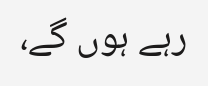رہے ہوں گے،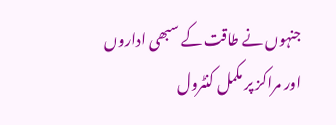جنہوں نے طاقت کے سبھی اداروں اور مراکز پر مکمل کنٹرول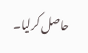حاصل کرلیا۔